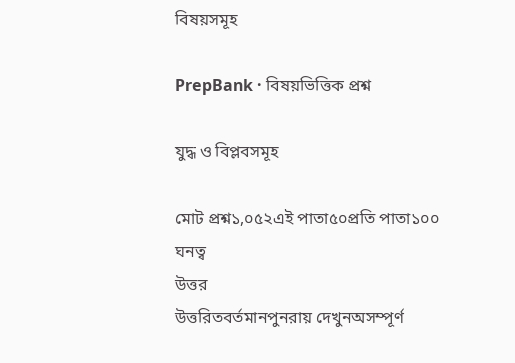বিষয়সমূহ

PrepBank · বিষয়ভিত্তিক প্রশ্ন

যুদ্ধ ও বিপ্লবসমূহ

মোট প্রশ্ন১,০৫২এই পাতা৫০প্রতি পাতা১০০
ঘনত্ব
উত্তর
উত্তরিতবর্তমানপুনরায় দেখুনঅসম্পূর্ণ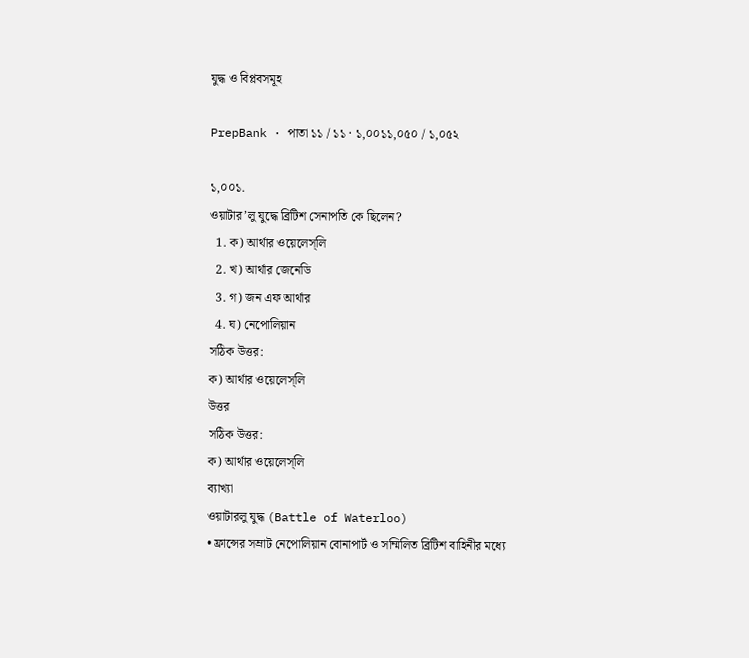যুদ্ধ ও বিপ্লবসমূহ

PrepBank · পাতা ১১ / ১১ · ১,০০১১,০৫০ / ১,০৫২

১,০০১.
ওয়াটার’লু যুদ্ধে ব্রিটিশ সেনাপতি কে ছিলেন?
  1. ক) আর্থার ওয়েলেস্‌লি
  2. খ) আর্থার জেনেডি
  3. গ) জন এফ আর্থার
  4. ঘ) নেপোলিয়ান
সঠিক উত্তর:
ক) আর্থার ওয়েলেস্‌লি
উত্তর
সঠিক উত্তর:
ক) আর্থার ওয়েলেস্‌লি
ব্যাখ্যা
ওয়াটারলু যুদ্ধ (Battle of Waterloo)
• ফ্রান্সের সম্রাট নেপোলিয়ান বোনাপার্ট ও সম্মিলিত ব্রিটিশ বাহিনীর মধ্যে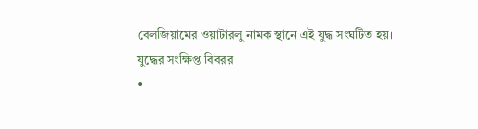বেলজিয়ামের ওয়াটারলু নামক স্থানে এই যুদ্ধ সংঘটিত হয়।
যুদ্ধের সংক্ষিপ্ত বিবরর
•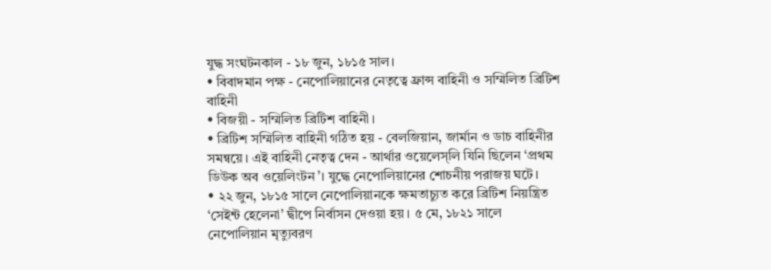যুদ্ধ সংঘটনকাল - ১৮ জুন, ১৮১৫ সাল।
• বিবাদমান পক্ষ - নেপোলিয়ানের নেতৃত্বে ফ্রান্স বাহিনী ও সম্মিলিত ব্রিটিশ বাহিনী
• বিজয়ী - সম্মিলিত ব্রিটিশ বাহিনী।
• ব্রিটিশ সম্মিলিত বাহিনী গঠিত হয় - বেলজিয়ান, জার্মান ও ডাচ বাহিনীর সমন্বয়ে। এই বাহিনী নেতৃত্ব দেন - আর্থার ওয়েলেস্‌লি যিনি ছিলেন ‘প্রথম ডিউক অব ওয়েলিংটন’। যুদ্ধে নেপোলিয়ানের শোচনীয় পরাজয় ঘটে।
• ২২ জুন, ১৮১৫ সালে নেপোলিয়ানকে ক্ষমতাচ্যুত করে ব্রিটিশ নিয়ন্ত্রিত ‘সেইন্ট হেলেনা’ দ্বীপে নির্বাসন দেওয়া হয়। ৫ মে, ১৮২১ সালে নেপোলিয়ান মৃত্যুবরণ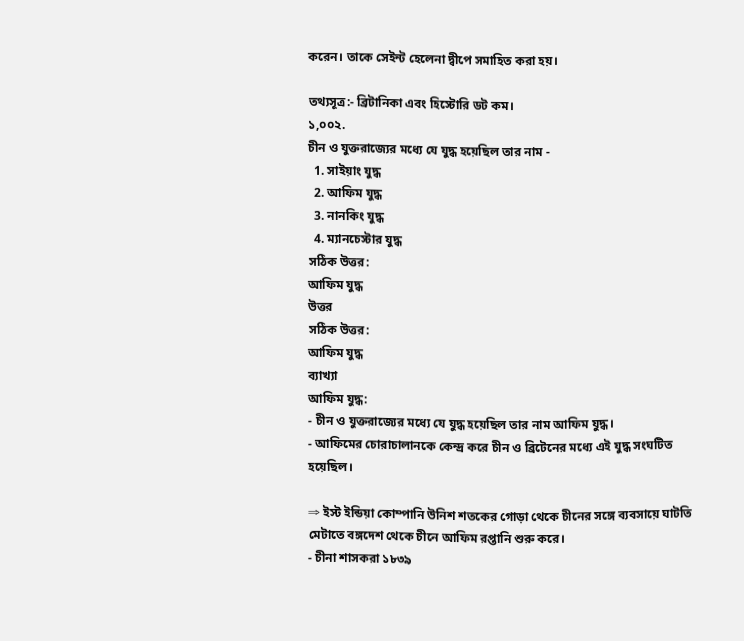করেন। তাকে সেইন্ট হেলেনা দ্বীপে সমাহিত করা হয়।

তথ্যসূত্র:- ব্রিটানিকা এবং হিস্টোরি ডট কম।
১,০০২.
চীন ও যুক্তরাজ্যের মধ্যে যে যুদ্ধ হয়েছিল তার নাম -
  1. সাইয়াং যুদ্ধ
  2. আফিম যুদ্ধ
  3. নানকিং যুদ্ধ
  4. ম্যানচেস্টার যুদ্ধ
সঠিক উত্তর:
আফিম যুদ্ধ
উত্তর
সঠিক উত্তর:
আফিম যুদ্ধ
ব্যাখ্যা
আফিম যুদ্ধ:
- চীন ও যুক্তরাজ্যের মধ্যে যে যুদ্ধ হয়েছিল তার নাম আফিম যুদ্ধ।
- আফিমের চোরাচালানকে কেন্দ্র করে চীন ও ব্রিটেনের মধ্যে এই যুদ্ধ সংঘটিত হয়েছিল।

⇒ ইস্ট ইন্ডিয়া কোম্পানি উনিশ শতকের গোড়া থেকে চীনের সঙ্গে ব্যবসায়ে ঘাটতি মেটাতে বঙ্গদেশ থেকে চীনে আফিম রপ্তানি শুরু করে।
- চীনা শাসকরা ১৮৩৯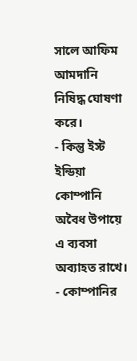সালে আফিম আমদানি নিষিদ্ধ ঘোষণা করে।
- কিন্তু ইস্ট ইন্ডিয়া কোম্পানি অবৈধ উপায়ে এ ব্যবসা অব্যাহত রাখে।
- কোম্পানির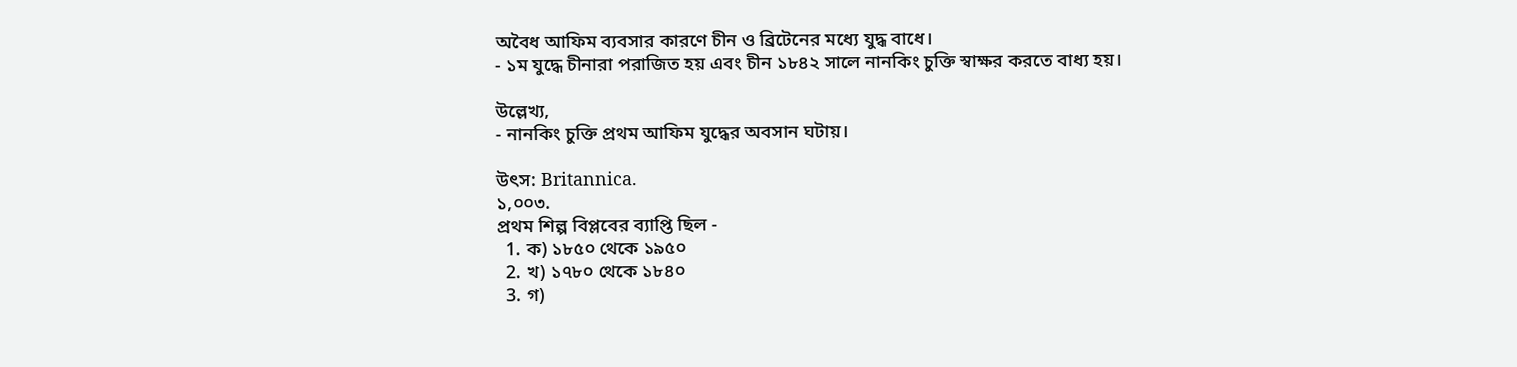অবৈধ আফিম ব্যবসার কারণে চীন ও ব্রিটেনের মধ্যে যুদ্ধ বাধে।
- ১ম যুদ্ধে চীনারা পরাজিত হয় এবং চীন ১৮৪২ সালে নানকিং চুক্তি স্বাক্ষর করতে বাধ্য হয়।

উল্লেখ্য,
- নানকিং চুক্তি প্রথম আফিম যুদ্ধের অবসান ঘটায়।

উৎস: Britannica.
১,০০৩.
প্রথম শিল্প বিপ্লবের ব্যাপ্তি ছিল -
  1. ক) ১৮৫০ থেকে ১৯৫০
  2. খ) ১৭৮০ থেকে ১৮৪০
  3. গ)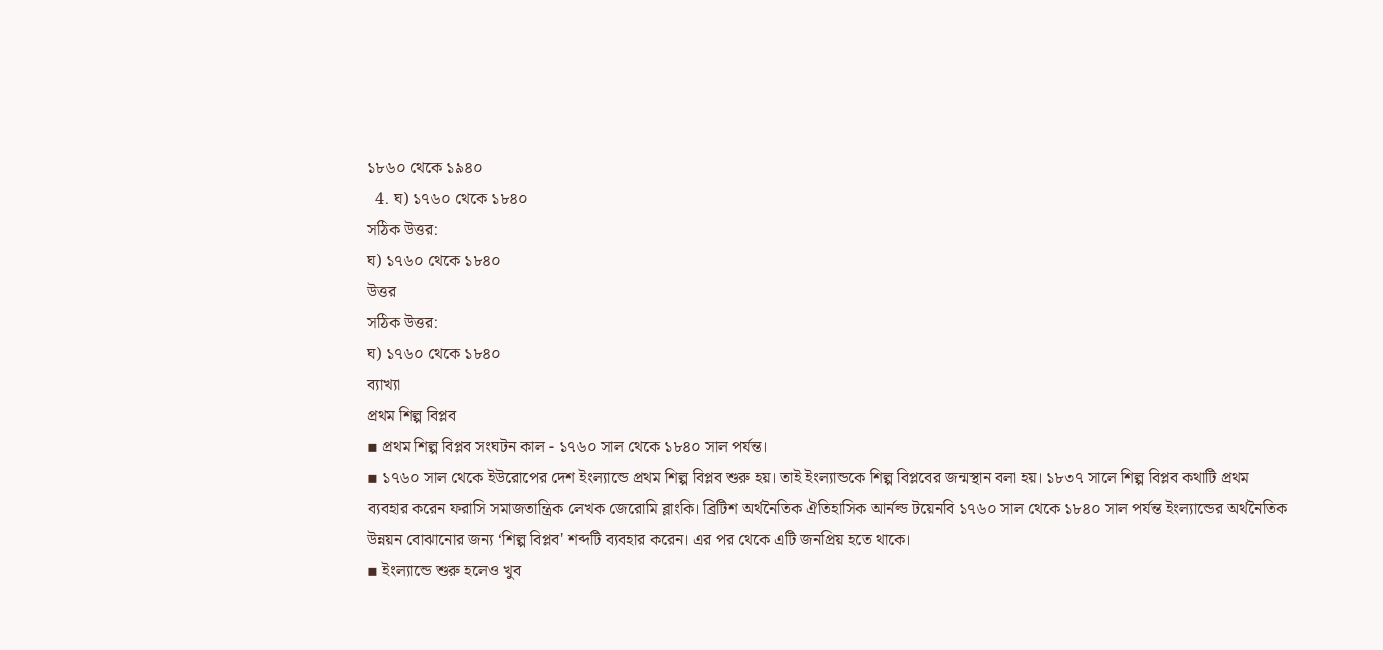১৮৬০ থেকে ১৯৪০
  4. ঘ) ১৭৬০ থেকে ১৮৪০
সঠিক উত্তর:
ঘ) ১৭৬০ থেকে ১৮৪০
উত্তর
সঠিক উত্তর:
ঘ) ১৭৬০ থেকে ১৮৪০
ব্যাখ্যা
প্রথম শিল্প বিপ্লব
▪ প্রথম শিল্প বিপ্লব সংঘটন কাল - ১৭৬০ সাল থেকে ১৮৪০ সাল পর্যন্ত।
▪ ১৭৬০ সাল থেকে ইউরোপের দেশ ইংল্যান্ডে প্রথম শিল্প বিপ্লব শুরু হয়। তাই ইংল্যান্ডকে শিল্প বিপ্লবের জন্মস্থান বলা হয়। ১৮৩৭ সালে শিল্প বিপ্লব কথাটি প্রথম ব্যবহার করেন ফরাসি সমাজতান্ত্রিক লেখক জেরোমি ব্লাংকি। ব্রিটিশ অর্থনৈতিক ঐতিহাসিক আর্নল্ড টয়েনবি ১৭৬০ সাল থেকে ১৮৪০ সাল পর্যন্ত ইংল্যান্ডের অর্থনৈতিক উন্নয়ন বোঝানোর জন্য ‘শিল্প বিপ্লব' শব্দটি ব্যবহার করেন। এর পর থেকে এটি জনপ্রিয় হতে থাকে।
▪ ইংল্যান্ডে শুরু হলেও খুব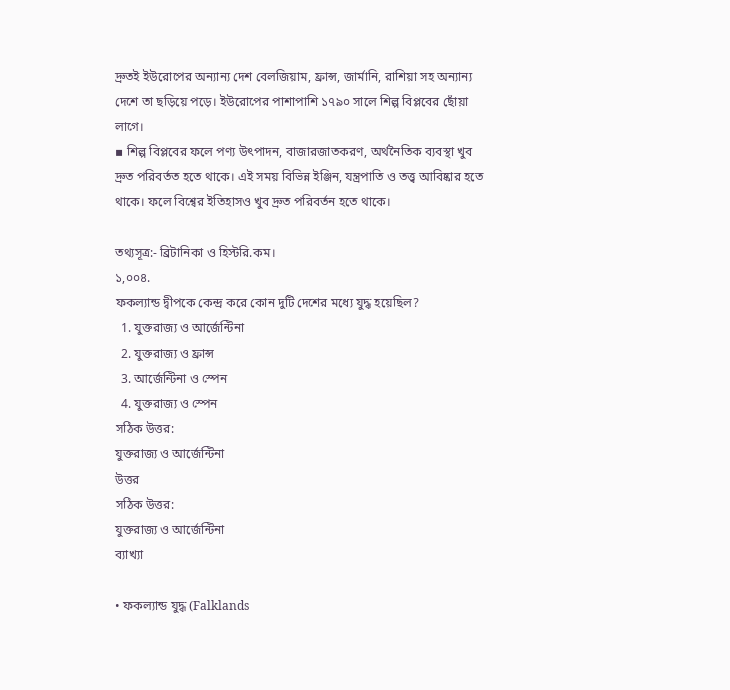দ্রুতই ইউরোপের অন্যান্য দেশ বেলজিয়াম, ফ্রান্স, জার্মানি, রাশিয়া সহ অন্যান্য দেশে তা ছড়িয়ে পড়ে। ইউরোপের পাশাপাশি ১৭৯০ সালে শিল্প বিপ্লবের ছোঁয়া লাগে।
▪ শিল্প বিপ্লবের ফলে পণ্য উৎপাদন, বাজারজাতকরণ, অর্থনৈতিক ব্যবস্থা খুব দ্রুত পরিবর্তত হতে থাকে। এই সময় বিভিন্ন ইঞ্জিন, যন্ত্রপাতি ও তত্ত্ব আবিষ্কার হতে থাকে। ফলে বিশ্বের ইতিহাসও খুব দ্রুত পরিবর্তন হতে থাকে।

তথ্যসূত্র:- ব্রিটানিকা ও হিস্টরি.কম।
১,০০৪.
ফকল্যান্ড দ্বীপকে কেন্দ্র করে কোন দুটি দেশের মধ্যে যুদ্ধ হয়েছিল?
  1. যুক্তরাজ্য ও আর্জেন্টিনা
  2. যুক্তরাজ্য ও ফ্রান্স
  3. আর্জেন্টিনা ও স্পেন
  4. যুক্তরাজ্য ও স্পেন
সঠিক উত্তর:
যুক্তরাজ্য ও আর্জেন্টিনা
উত্তর
সঠিক উত্তর:
যুক্তরাজ্য ও আর্জেন্টিনা
ব্যাখ্যা

• ফকল্যান্ড যুদ্ধ (Falklands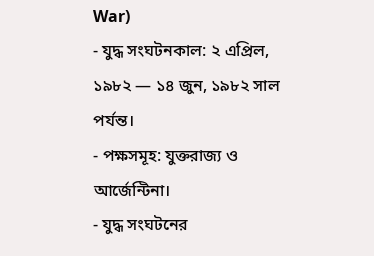War)
- যুদ্ধ সংঘটনকাল: ২ এপ্রিল, ১৯৮২ — ১৪ জুন, ১৯৮২ সাল পর্যন্ত।
- পক্ষসমূহ: যুক্তরাজ্য ও আর্জেন্টিনা।
- যুদ্ধ সংঘটনের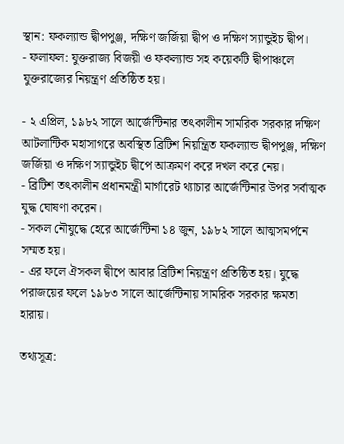স্থান: ফকল্যান্ড দ্বীপপুঞ্জ, দক্ষিণ জর্জিয়া দ্বীপ ও দক্ষিণ স্যান্ডুইচ দ্বীপ।
- ফলাফল: যুক্তরাজ্য বিজয়ী ও ফকল্যান্ড সহ কয়েকটি দ্বীপাঞ্চলে যুক্তরাজ্যের নিয়ন্ত্রণ প্রতিষ্ঠিত হয়।

- ২ এপ্রিল, ১৯৮২ সালে আর্জেন্টিনার তৎকালীন সামরিক সরকার দক্ষিণ আটলান্টিক মহাসাগরে অবস্থিত ব্রিটিশ নিয়ন্ত্রিত ফকল্যান্ড দ্বীপপুঞ্জ, দক্ষিণ জর্জিয়া ও দক্ষিণ স্যান্ডুইচ দ্বীপে আক্রমণ করে দখল করে নেয়।
- ব্রিটিশ তৎকালীন প্রধানমন্ত্রী মার্গারেট থ্যাচার আর্জেন্টিনার উপর সর্বাত্মক যুদ্ধ ঘোষণা করেন।
- সকল নৌযুদ্ধে হেরে আর্জেন্টিনা ১৪ জুন, ১৯৮২ সালে আত্মসমর্পনে সম্মত হয়।
- এর ফলে ঐসকল দ্বীপে আবার ব্রিটিশ নিয়ন্ত্রণ প্রতিষ্ঠিত হয়। যুদ্ধে পরাজয়ের ফলে ১৯৮৩ সালে আর্জেন্টিনায় সামরিক সরকার ক্ষমতা হারায়।

তথ্যসূত্র: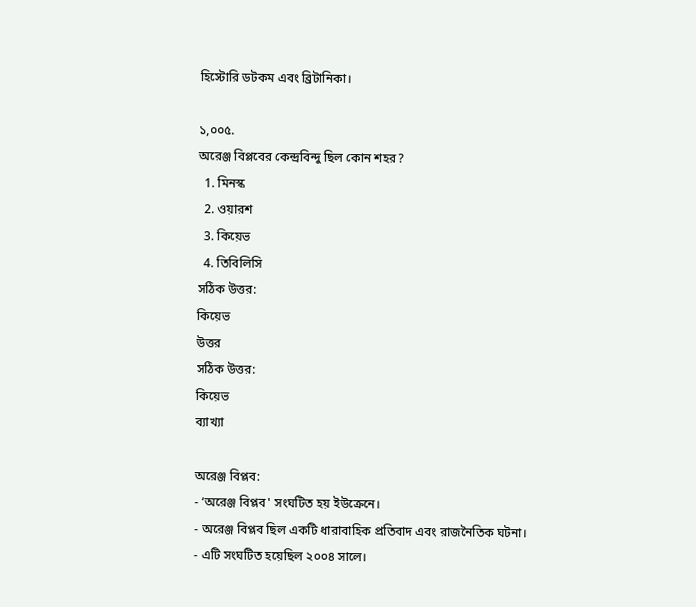হিস্টোরি ডটকম এবং ব্রিটানিকা।

১,০০৫.
অরেঞ্জ বিপ্লবের কেন্দ্রবিন্দু ছিল কোন শহর?
  1. মিনস্ক
  2. ওয়ারশ
  3. কিয়েভ
  4. তিবিলিসি
সঠিক উত্তর:
কিয়েভ
উত্তর
সঠিক উত্তর:
কিয়েভ
ব্যাখ্যা

অরেঞ্জ বিপ্লব:
- ‘অরেঞ্জ বিপ্লব' সংঘটিত হয় ইউক্রেনে।
- অরেঞ্জ বিপ্লব ছিল একটি ধারাবাহিক প্রতিবাদ এবং রাজনৈতিক ঘটনা।
- এটি সংঘটিত হয়েছিল ২০০৪ সালে।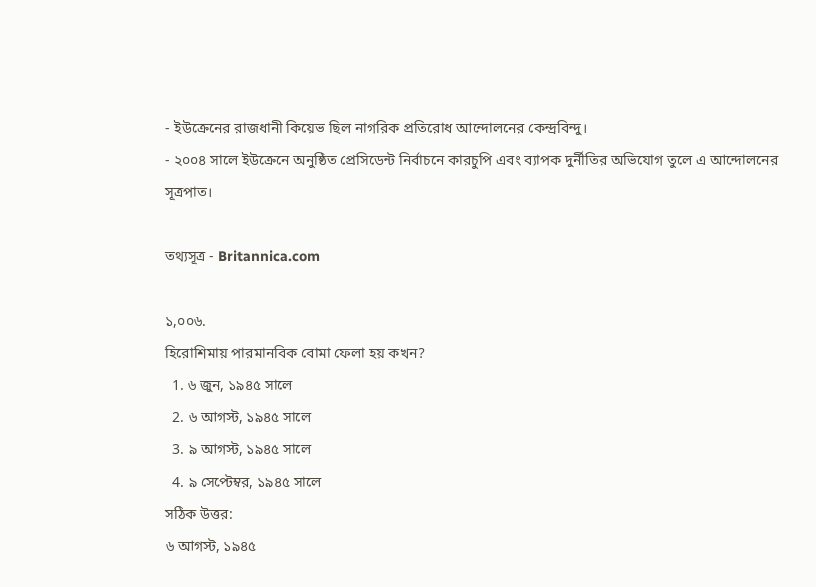- ইউক্রেনের রাজধানী কিয়েভ ছিল নাগরিক প্রতিরোধ আন্দোলনের কেন্দ্রবিন্দু।
- ২০০৪ সালে ইউক্রেনে অনুষ্ঠিত প্রেসিডেন্ট নির্বাচনে কারচুপি এবং ব্যাপক দুর্নীতির অভিযোগ তুলে এ আন্দোলনের সূত্রপাত।

তথ্যসূত্র - Britannica.com

১,০০৬.
হিরোশিমায় পারমানবিক বোমা ফেলা হয় কখন?
  1. ৬ জুন, ১৯৪৫ সালে
  2. ৬ আগস্ট, ১৯৪৫ সালে
  3. ৯ আগস্ট, ১৯৪৫ সালে
  4. ৯ সেপ্টেম্বর, ১৯৪৫ সালে
সঠিক উত্তর:
৬ আগস্ট, ১৯৪৫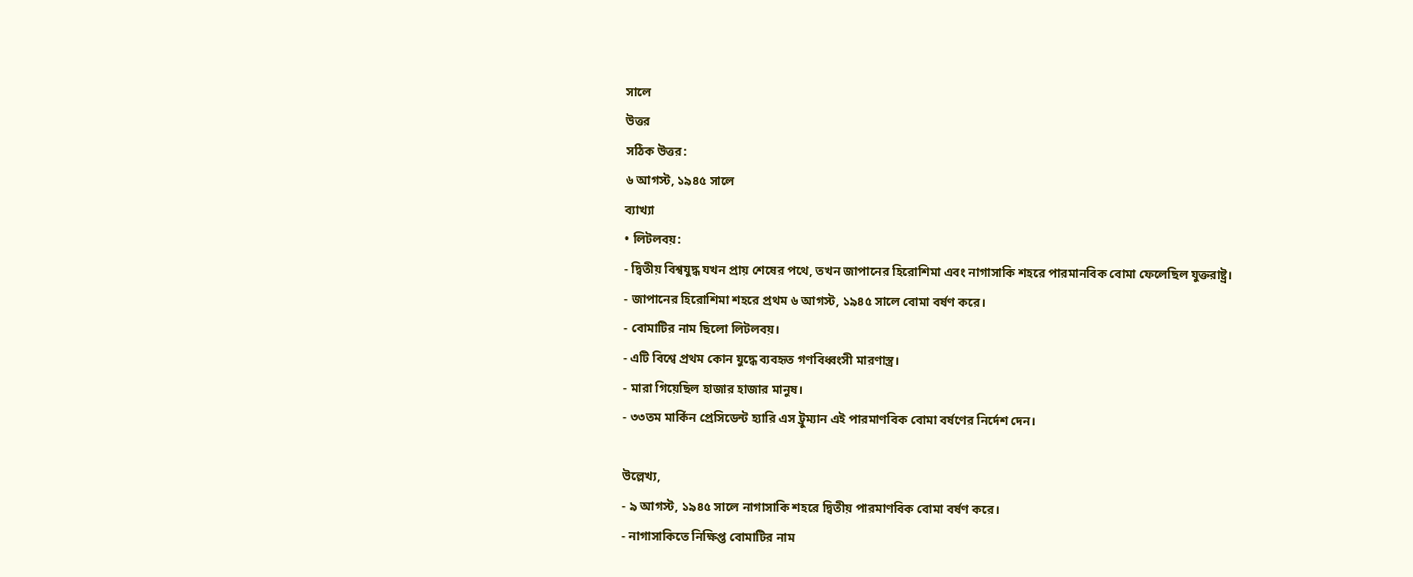সালে
উত্তর
সঠিক উত্তর:
৬ আগস্ট, ১৯৪৫ সালে
ব্যাখ্যা
• লিটলবয়:
- দ্বিতীয় বিশ্বযুদ্ধ যখন প্রায় শেষের পথে, তখন জাপানের হিরোশিমা এবং নাগাসাকি শহরে পারমানবিক বোমা ফেলেছিল যুক্তরাষ্ট্র।
- জাপানের হিরোশিমা শহরে প্রথম ৬ আগস্ট, ১৯৪৫ সালে বোমা বর্ষণ করে।
- বোমাটির নাম ছিলো লিটলবয়।
- এটি বিশ্বে প্রথম কোন যুদ্ধে ব্যবহৃত গণবিধ্বংসী মারণাস্ত্র।
- মারা গিয়েছিল হাজার হাজার মানুষ।
- ৩৩তম মার্কিন প্রেসিডেন্ট হ্যারি এস ট্রুম্যান এই পারমাণবিক বোমা বর্ষণের নির্দেশ দেন।

উল্লেখ্য,
- ৯ আগস্ট, ১৯৪৫ সালে নাগাসাকি শহরে দ্বিতীয় পারমাণবিক বোমা বর্ষণ করে।
- নাগাসাকিতে নিক্ষিপ্ত বোমাটির নাম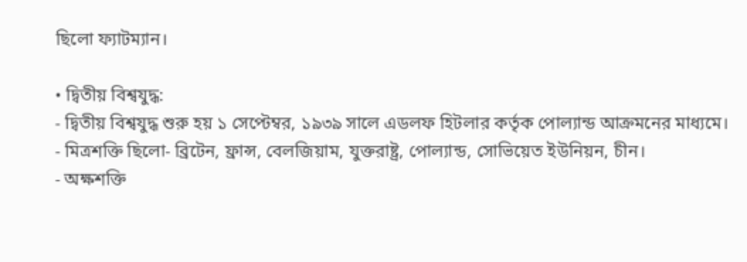ছিলো ফ্যাটম্যান।

• দ্বিতীয় বিশ্বযুদ্ধ:
- দ্বিতীয় বিশ্বযুদ্ধ শুরু হয় ১ সেপ্টেম্বর, ১৯৩৯ সালে এডলফ হিটলার কর্তৃক পোল্যান্ড আক্রমনের মাধ্যমে।
- মিত্রশক্তি ছিলো- ব্রিটেন, ফ্রান্স, বেলজিয়াম, যুক্তরাষ্ট্র, পোল্যান্ড, সোভিয়েত ইউনিয়ন, চীন।
- অক্ষশক্তি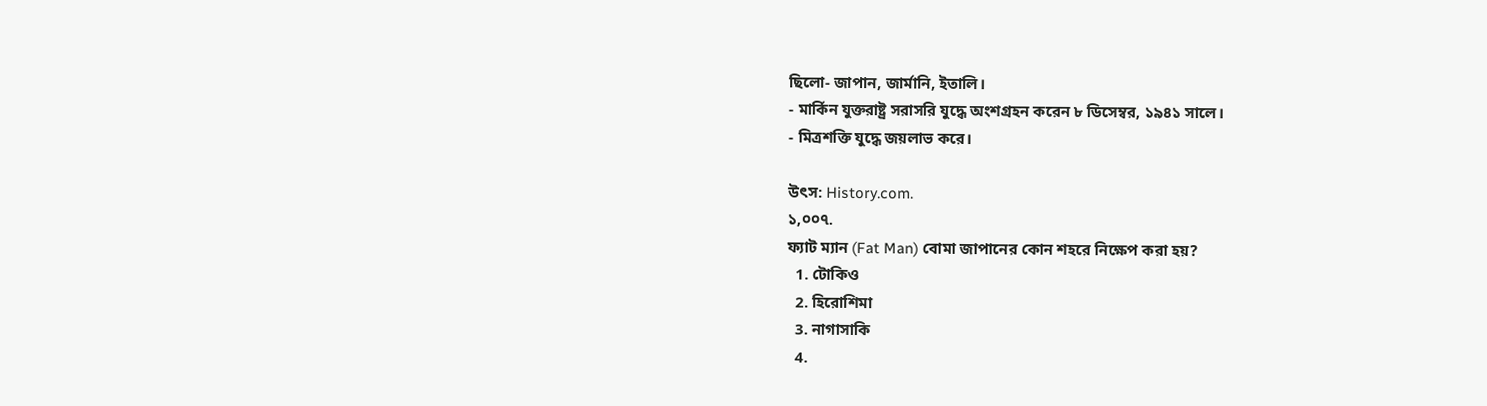ছিলো- জাপান, জার্মানি, ইতালি।
- মার্কিন যুক্তরাষ্ট্র সরাসরি যুদ্ধে অংশগ্রহন করেন ৮ ডিসেম্বর, ১৯৪১ সালে।
- মিত্রশক্তি যুদ্ধে জয়লাভ করে।

উৎস: History.com.
১,০০৭.
ফ্যাট ম্যান (Fat Man) বোমা জাপানের কোন শহরে নিক্ষেপ করা হয়?
  1. টোকিও
  2. হিরোশিমা
  3. নাগাসাকি
  4.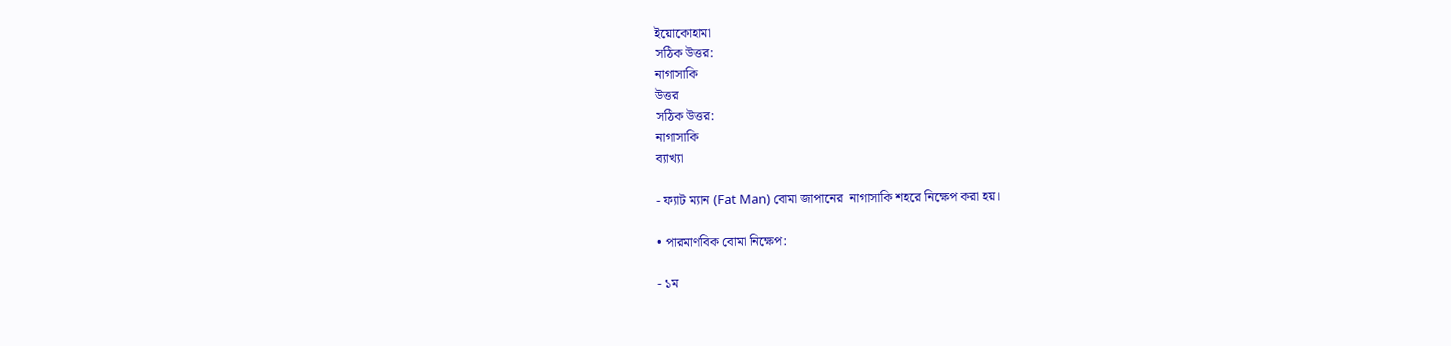ইয়োকোহামা
সঠিক উত্তর:
নাগাসাকি
উত্তর
সঠিক উত্তর:
নাগাসাকি
ব্যাখ্যা

- ফ্যাট ম্যান (Fat Man) বোমা জাপানের  নাগাসাকি শহরে নিক্ষেপ করা হয়।

• পারমাণবিক বোমা নিক্ষেপ:

- ১ম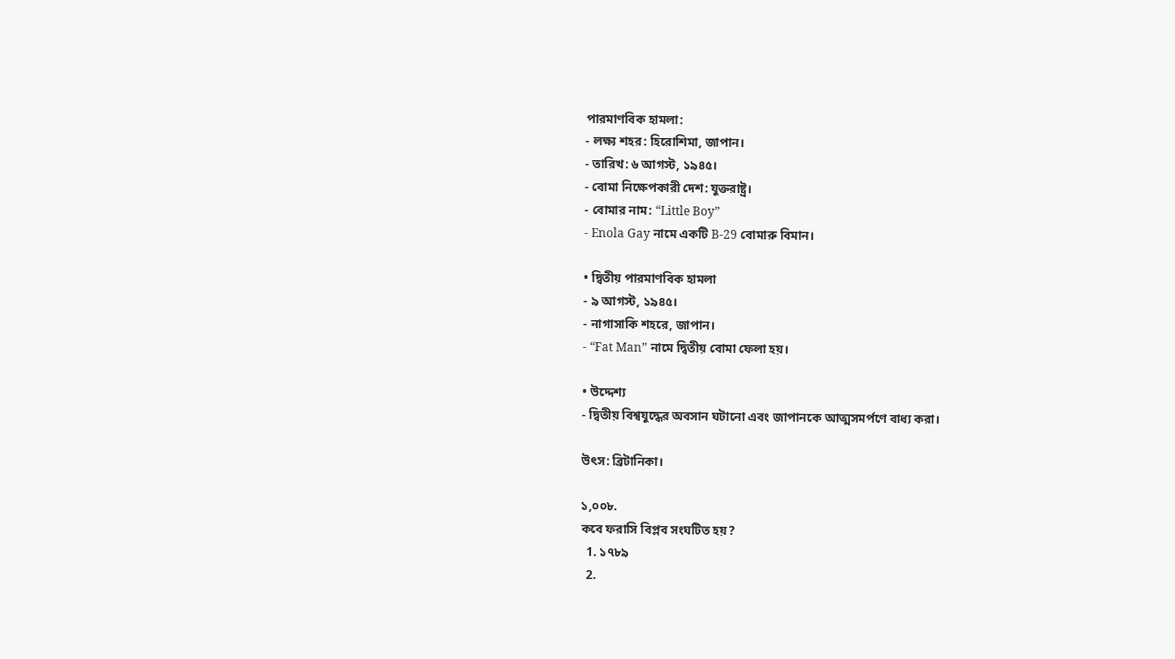পারমাণবিক হামলা:
- লক্ষ্য শহর: হিরোশিমা, জাপান।
- তারিখ: ৬ আগস্ট, ১৯৪৫।
- বোমা নিক্ষেপকারী দেশ: যুক্তরাষ্ট্র।
- বোমার নাম: “Little Boy”
- Enola Gay নামে একটি B-29 বোমারু বিমান।

• দ্বিতীয় পারমাণবিক হামলা
- ৯ আগস্ট, ১৯৪৫।
- নাগাসাকি শহরে, জাপান।
- “Fat Man” নামে দ্বিতীয় বোমা ফেলা হয়।

• উদ্দেশ্য
- দ্বিতীয় বিশ্বযুদ্ধের অবসান ঘটানো এবং জাপানকে আত্মসমর্পণে বাধ্য করা।

উৎস: ব্রিটানিকা।

১,০০৮.
কবে ফরাসি বিপ্লব সংঘটিত হয়?
  1. ১৭৮৯
  2.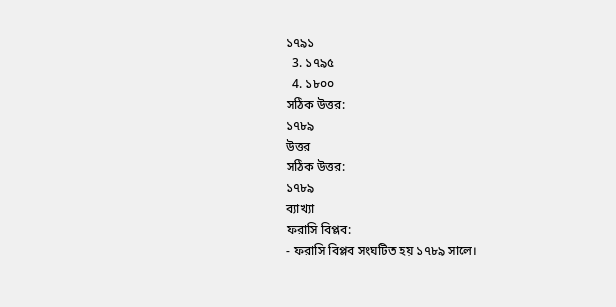১৭৯১
  3. ১৭৯৫
  4. ১৮০০
সঠিক উত্তর:
১৭৮৯
উত্তর
সঠিক উত্তর:
১৭৮৯
ব্যাখ্যা
ফরাসি বিপ্লব:
- ফরাসি বিপ্লব সংঘটিত হয় ১৭৮৯ সালে।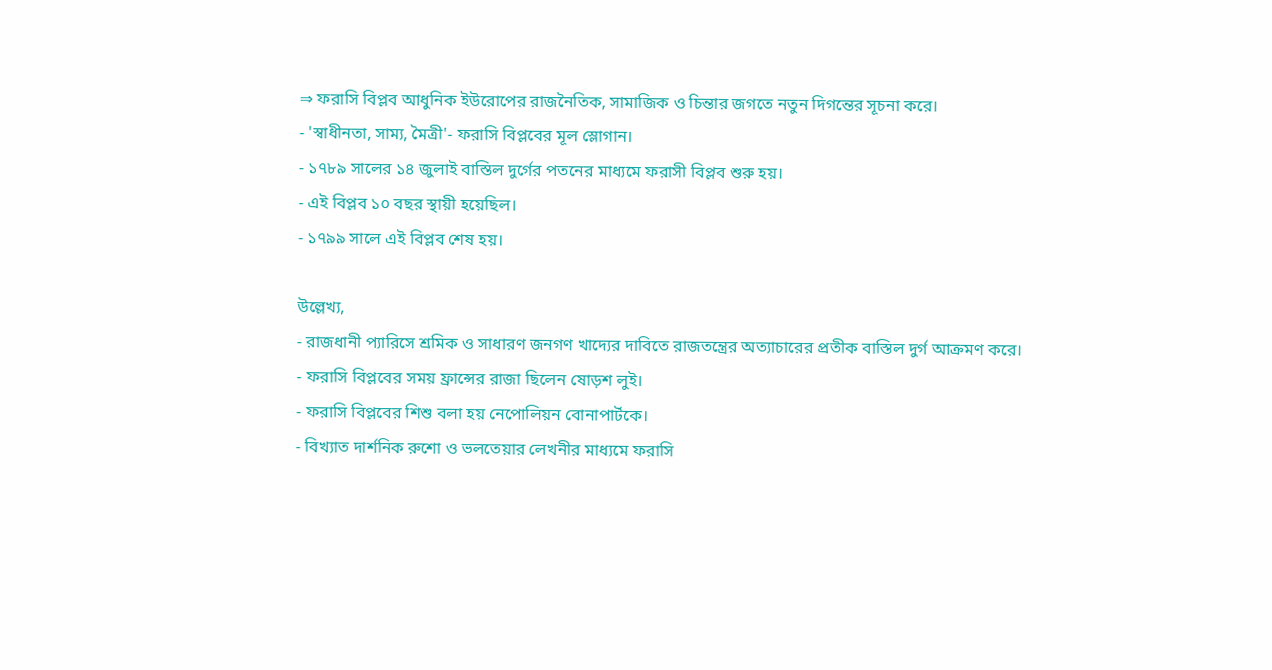⇒ ফরাসি বিপ্লব আধুনিক ইউরোপের রাজনৈতিক, সামাজিক ও চিন্তার জগতে নতুন দিগন্তের সূচনা করে।
- 'স্বাধীনতা, সাম্য, মৈত্রী'- ফরাসি বিপ্লবের মূল স্লোগান।
- ১৭৮৯ সালের ১৪ জুলাই বাস্তিল দুর্গের পতনের মাধ্যমে ফরাসী বিপ্লব শুরু হয়।
- এই বিপ্লব ১০ বছর স্থায়ী হয়েছিল।
- ১৭৯৯ সালে এই বিপ্লব শেষ হয়।

উল্লেখ্য,
- রাজধানী প্যারিসে শ্রমিক ও সাধারণ জনগণ খাদ্যের দাবিতে রাজতন্ত্রের অত্যাচারের প্রতীক বাস্তিল দুর্গ আক্রমণ করে।
- ফরাসি বিপ্লবের সময় ফ্রান্সের রাজা ছিলেন ষোড়শ লুই।
- ফরাসি বিপ্লবের শিশু বলা হয় নেপোলিয়ন বোনাপার্টকে।
- বিখ্যাত দার্শনিক রুশো ও ভলতেয়ার লেখনীর মাধ্যমে ফরাসি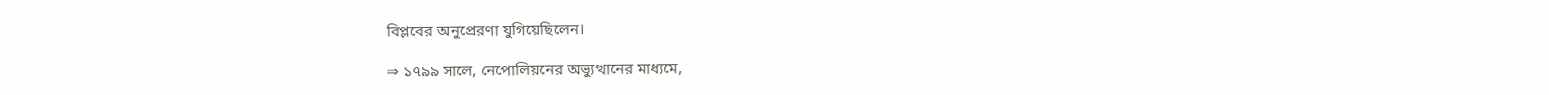বিপ্লবের অনুপ্রেরণা যুগিয়েছিলেন।

⇒ ১৭৯৯ সালে, নেপোলিয়নের অভ্যুত্থানের মাধ্যমে,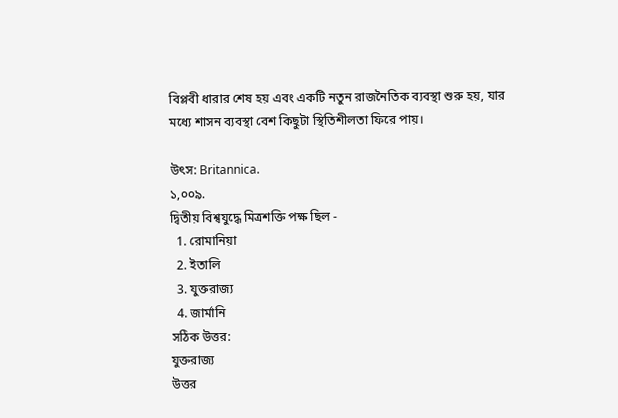বিপ্লবী ধারার শেষ হয় এবং একটি নতুন রাজনৈতিক ব্যবস্থা শুরু হয়, যার মধ্যে শাসন ব্যবস্থা বেশ কিছুটা স্থিতিশীলতা ফিরে পায়।

উৎস: Britannica.
১,০০৯.
দ্বিতীয় বিশ্বযুদ্ধে মিত্রশক্তি পক্ষ ছিল -
  1. রোমানিয়া
  2. ইতালি
  3. যুক্তরাজ্য
  4. জার্মানি
সঠিক উত্তর:
যুক্তরাজ্য
উত্তর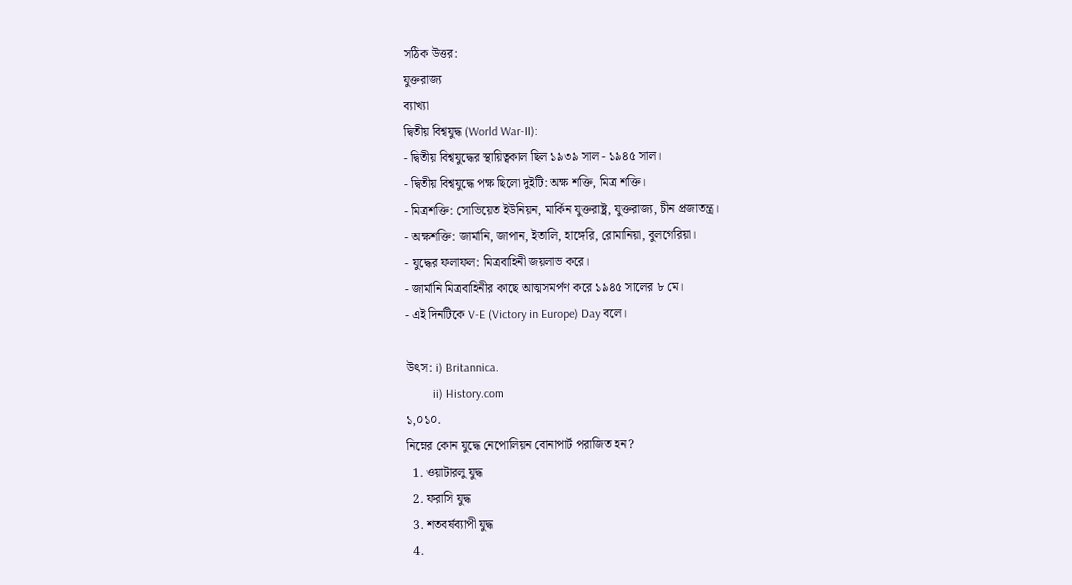সঠিক উত্তর:
যুক্তরাজ্য
ব্যাখ্যা
দ্বিতীয় বিশ্বযুদ্ধ (World War-II):
- দ্বিতীয় বিশ্বযুদ্ধের স্থায়িত্বকাল ছিল ১৯৩৯ সাল - ১৯৪৫ সাল।
- দ্বিতীয় বিশ্বযুদ্ধে পক্ষ ছিলো দুইটি: অক্ষ শক্তি, মিত্র শক্তি।
- মিত্রশক্তি: সোভিয়েত ইউনিয়ন, মার্কিন যুক্তরাষ্ট্র, যুক্তরাজ্য, চীন প্রজাতন্ত্র।
- অক্ষশক্তি: জার্মানি, জাপান, ইতালি, হাঙ্গেরি, রোমানিয়া, বুলগেরিয়া।
- যুদ্ধের ফলাফল: মিত্রবাহিনী জয়লাভ করে।
- জার্মানি মিত্রবাহিনীর কাছে আত্মসমর্পণ করে ১৯৪৫ সালের ৮ মে।
- এই দিনটিকে V-E (Victory in Europe) Day বলে।

উৎস: i) Britannica.
         ii) History.com
১,০১০.
নিম্নের কোন যুদ্ধে নেপোলিয়ন বোনাপার্ট পরাজিত হন?
  1. ওয়াটারলু যুদ্ধ
  2. ফরাসি যুদ্ধ
  3. শতবর্ষব্যাপী যুদ্ধ
  4.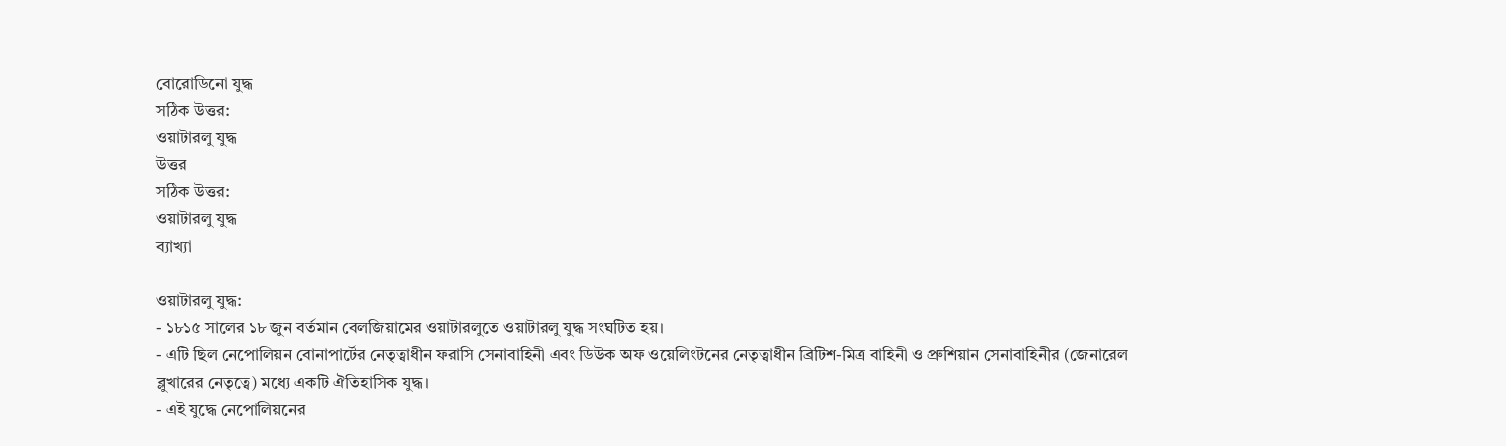বোরোডিনো যুদ্ধ
সঠিক উত্তর:
ওয়াটারলু যুদ্ধ
উত্তর
সঠিক উত্তর:
ওয়াটারলু যুদ্ধ
ব্যাখ্যা

ওয়াটারলু যুদ্ধ:
- ১৮১৫ সালের ১৮ জুন বর্তমান বেলজিয়ামের ওয়াটারলুতে ওয়াটারলু যুদ্ধ সংঘটিত হয়।
- এটি ছিল নেপোলিয়ন বোনাপার্টের নেতৃত্বাধীন ফরাসি সেনাবাহিনী এবং ডিউক অফ ওয়েলিংটনের নেতৃত্বাধীন ব্রিটিশ-মিত্র বাহিনী ও প্রুশিয়ান সেনাবাহিনীর (জেনারেল ব্লুখারের নেতৃত্বে) মধ্যে একটি ঐতিহাসিক যুদ্ধ।
- এই যুদ্ধে নেপোলিয়নের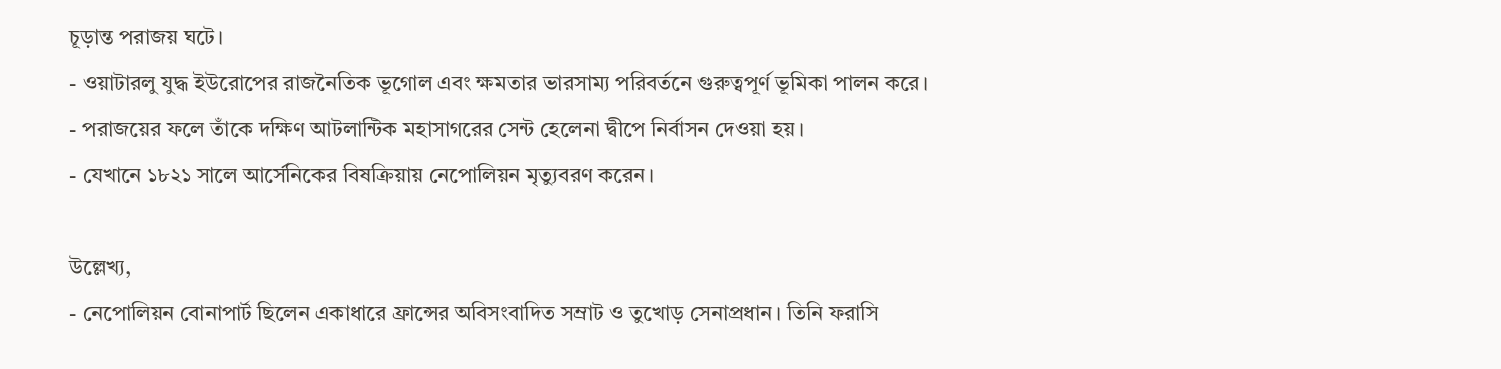চূড়ান্ত পরাজয় ঘটে।
- ওয়াটারলু যুদ্ধ ইউরোপের রাজনৈতিক ভূগোল এবং ক্ষমতার ভারসাম্য পরিবর্তনে গুরুত্বপূর্ণ ভূমিকা পালন করে।
- পরাজয়ের ফলে তাঁকে দক্ষিণ আটলান্টিক মহাসাগরের সেন্ট হেলেনা দ্বীপে নির্বাসন দেওয়া হয়।
- যেখানে ১৮২১ সালে আর্সেনিকের বিষক্রিয়ায় নেপোলিয়ন মৃত্যুবরণ করেন।

উল্লেখ্য,
- নেপোলিয়ন বোনাপার্ট ছিলেন একাধারে ফ্রান্সের অবিসংবাদিত সম্রাট ও তুখোড় সেনাপ্রধান। তিনি ফরাসি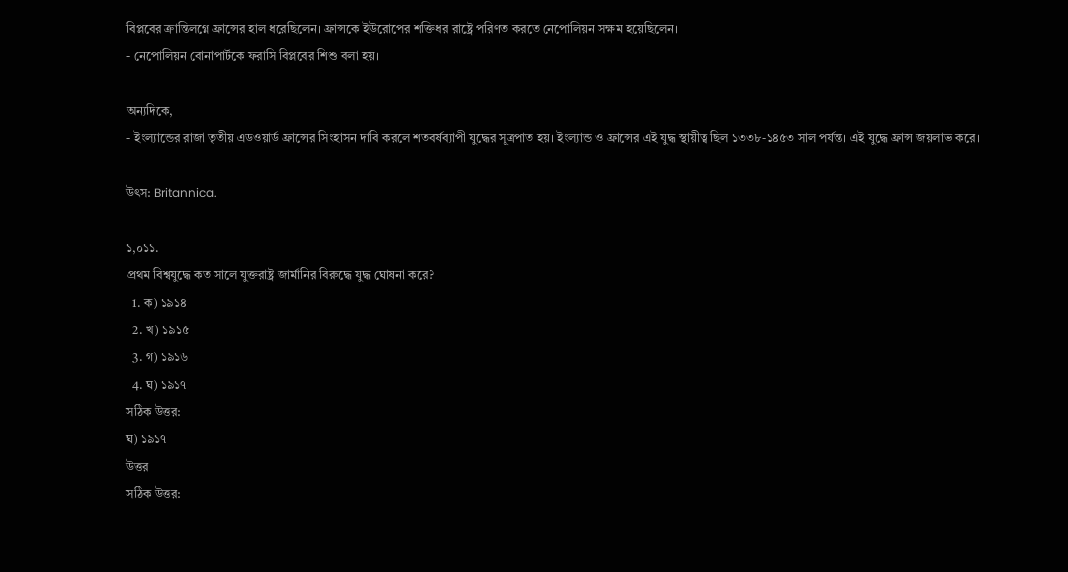বিপ্লবের ক্রান্তিলগ্নে ফ্রান্সের হাল ধরেছিলেন। ফ্রান্সকে ইউরোপের শক্তিধর রাষ্ট্রে পরিণত করতে নেপোলিয়ন সক্ষম হয়েছিলেন।
- নেপোলিয়ন বোনাপার্টকে ফরাসি বিপ্লবের শিশু বলা হয়।

অন্যদিকে,
- ইংল্যান্ডের রাজা তৃতীয় এডওয়ার্ড ফ্রান্সের সিংহাসন দাবি করলে শতবর্ষব্যাপী যুদ্ধের সূত্রপাত হয়। ইংল্যান্ড ও ফ্রান্সের এই যুদ্ধ স্থায়ীত্ব ছিল ১৩৩৮-১৪৫৩ সাল পর্যন্ত। এই যুদ্ধে ফ্রান্স জয়লাভ করে।

উৎস: Britannica.

১,০১১.
প্রথম বিশ্বযুদ্ধে কত সালে যুক্তরাষ্ট্র জার্মানির বিরুদ্ধে যুদ্ধ ঘোষনা করে?
  1. ক) ১৯১৪
  2. খ) ১৯১৫
  3. গ) ১৯১৬
  4. ঘ) ১৯১৭
সঠিক উত্তর:
ঘ) ১৯১৭
উত্তর
সঠিক উত্তর: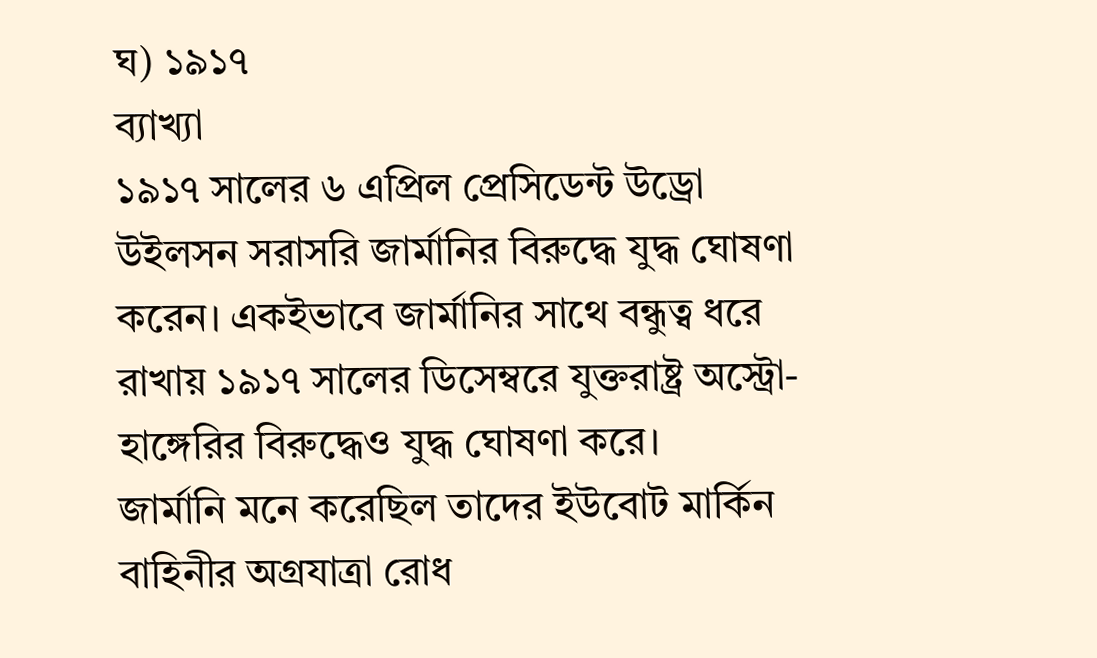ঘ) ১৯১৭
ব্যাখ্যা
১৯১৭ সালের ৬ এপ্রিল প্রেসিডেন্ট উড্রো উইলসন সরাসরি জার্মানির বিরুদ্ধে যুদ্ধ ঘোষণা করেন। একইভাবে জার্মানির সাথে বন্ধুত্ব ধরে রাখায় ১৯১৭ সালের ডিসেম্বরে যুক্তরাষ্ট্র অস্ট্রো-হাঙ্গেরির বিরুদ্ধেও যুদ্ধ ঘোষণা করে।
জার্মানি মনে করেছিল তাদের ইউবোট মার্কিন বাহিনীর অগ্রযাত্রা রোধ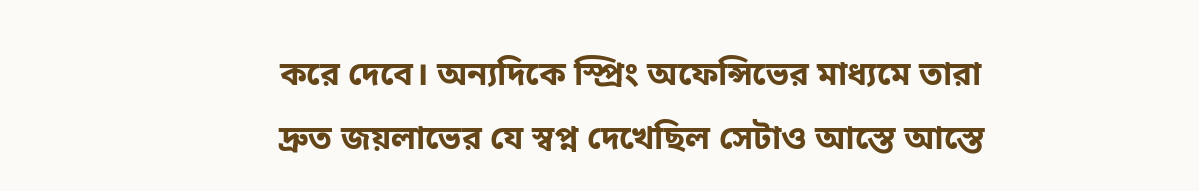করে দেবে। অন্যদিকে স্প্রিং অফেন্সিভের মাধ্যমে তারা দ্রুত জয়লাভের যে স্বপ্ন দেখেছিল সেটাও আস্তে আস্তে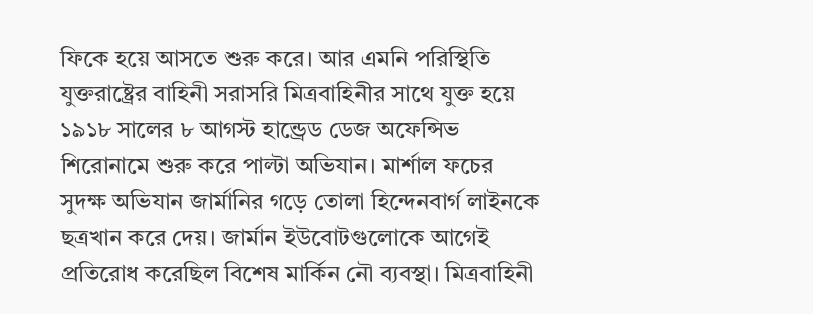ফিকে হয়ে আসতে শুরু করে। আর এমনি পরিস্থিতি যুক্তরাষ্ট্রের বাহিনী সরাসরি মিত্রবাহিনীর সাথে যুক্ত হয়ে ১৯১৮ সালের ৮ আগস্ট হান্ড্রেড ডেজ অফেন্সিভ শিরোনামে শুরু করে পাল্টা অভিযান। মার্শাল ফচের সুদক্ষ অভিযান জার্মানির গড়ে তোলা হিন্দেনবার্গ লাইনকে ছত্রখান করে দেয়। জার্মান ইউবোটগুলোকে আগেই প্রতিরোধ করেছিল বিশেষ মার্কিন নৌ ব্যবস্থা। মিত্রবাহিনী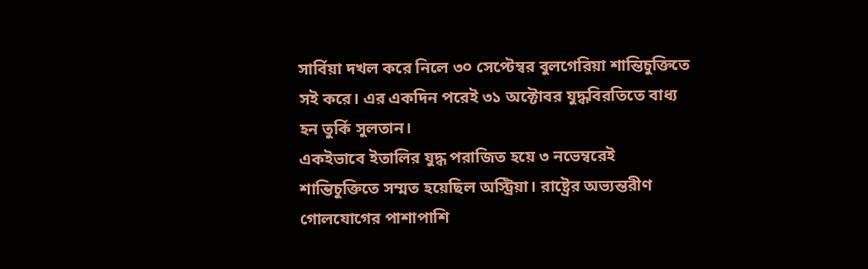সার্বিয়া দখল করে নিলে ৩০ সেপ্টেম্বর বুলগেরিয়া শান্তিচুক্তিতে সই করে। এর একদিন পরেই ৩১ অক্টোবর যুদ্ধবিরতিতে বাধ্য হন তুর্কি সুলতান।
একইভাবে ইতালির যুদ্ধ পরাজিত হয়ে ৩ নভেম্বরেই শান্তিচুক্তিতে সম্মত হয়েছিল অস্ট্রিয়া। রাষ্ট্রের অভ্যন্তরীণ গোলযোগের পাশাপাশি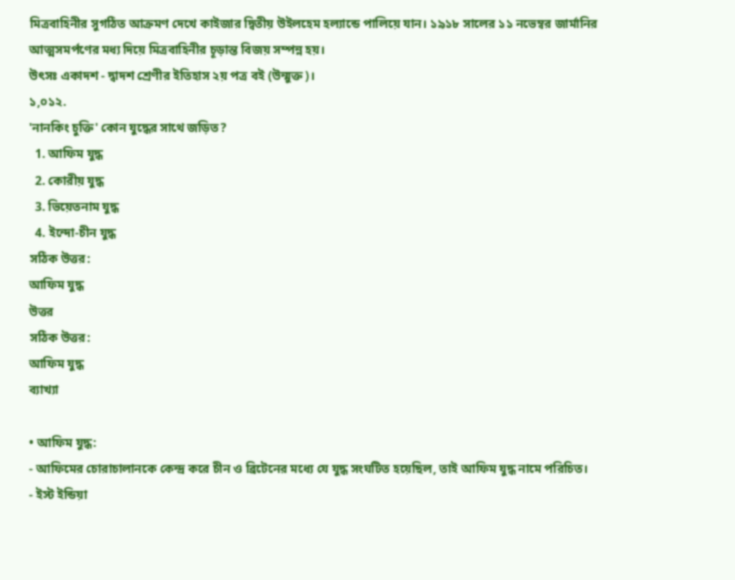মিত্রবাহিনীর সুগঠিত আক্রমণ দেখে কাইজার দ্বিতীয় উইলহেম হল্যান্ডে পালিয়ে যান। ১৯১৮ সালের ১১ নভেম্বর জার্মানির আত্মসমর্পণের মধ্য দিয়ে মিত্রবাহিনীর চূড়ান্ত বিজয় সম্পন্ন হয়।
উৎসঃ একাদশ - দ্বাদশ শ্রেণীর ইতিহাস ২য় পত্র বই (উন্মুক্ত)।
১,০১২.
'নানকিং চুক্তি' কোন যুদ্ধের সাথে জড়িত?
  1. আফিম যুদ্ধ
  2. কোরীয় যুদ্ধ
  3. ভিয়েতনাম যুদ্ধ
  4. ইন্দো-চীন যুদ্ধ
সঠিক উত্তর:
আফিম যুদ্ধ
উত্তর
সঠিক উত্তর:
আফিম যুদ্ধ
ব্যাখ্যা

• আফিম যুদ্ধ:
- আফিমের চোরাচালানকে কেন্দ্র করে চীন ও ব্রিটেনের মধ্যে যে যুদ্ধ সংঘটিত হয়েছিল, তাই আফিম যুদ্ধ নামে পরিচিত।
- ইস্ট ইন্ডিয়া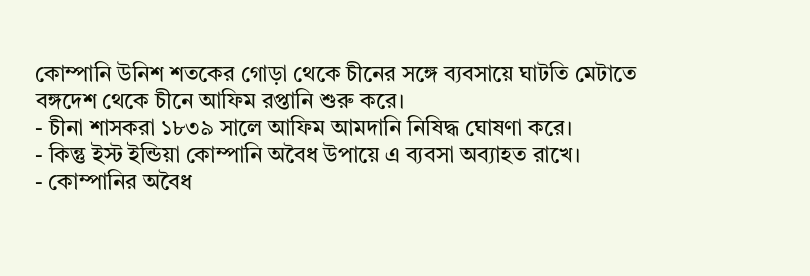কোম্পানি উনিশ শতকের গোড়া থেকে চীনের সঙ্গে ব্যবসায়ে ঘাটতি মেটাতে বঙ্গদেশ থেকে চীনে আফিম রপ্তানি শুরু করে।
- চীনা শাসকরা ১৮৩৯ সালে আফিম আমদানি নিষিদ্ধ ঘোষণা করে।
- কিন্তু ইস্ট ইন্ডিয়া কোম্পানি অবৈধ উপায়ে এ ব্যবসা অব্যাহত রাখে।
- কোম্পানির অবৈধ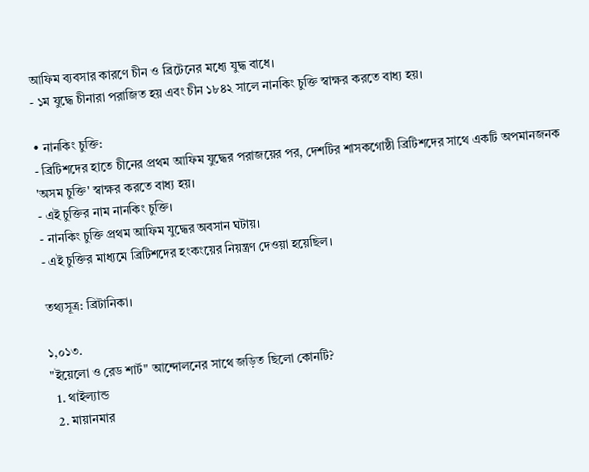আফিম ব্যবসার কারণে চীন ও ব্রিটেনের মধ্যে যুদ্ধ বাধে।
- ১ম যুদ্ধে চীনারা পরাজিত হয় এবং চীন ১৮৪২ সালে নানকিং চুক্তি স্বাক্ষর করতে বাধ্য হয়।

• নানকিং চুক্তি:
- ব্রিটিশদের হাতে চীনের প্রথম আফিম যুদ্ধের পরাজয়ের পর, দেশটির শাসকগোষ্ঠী ব্রিটিশদের সাথে একটি অপমানজনক 'অসম চুক্তি' স্বাক্ষর করতে বাধ্য হয়।
- এই চুক্তির নাম নানকিং চুক্তি।
- নানকিং চুক্তি প্রথম আফিম যুদ্ধের অবসান ঘটায়।
- এই চুক্তির মাধ্যমে ব্রিটিশদের হংকংয়ের নিয়ন্ত্রণ দেওয়া হয়েছিল।

তথ্যসূত্র: ব্রিটানিকা।

১,০১৩.
"ইয়েলো ও রেড শার্ট" আন্দোলনের সাথে জড়িত ছিলো কোনটি?
  1. থাইল্যান্ড
  2. মায়ানমার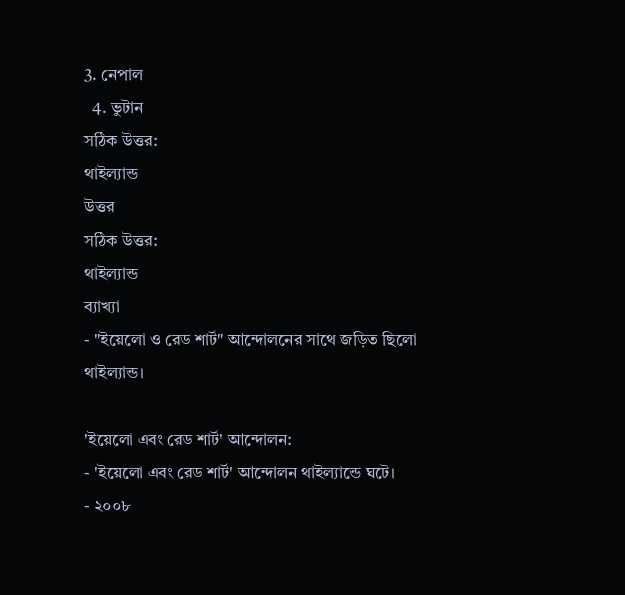3. নেপাল
  4. ভুটান
সঠিক উত্তর:
থাইল্যান্ড
উত্তর
সঠিক উত্তর:
থাইল্যান্ড
ব্যাখ্যা
- "ইয়েলো ও রেড শার্ট" আন্দোলনের সাথে জড়িত ছিলো থাইল্যান্ড।

'ইয়েলো এবং রেড শার্ট' আন্দোলন:
- 'ইয়েলো এবং রেড শার্ট' আন্দোলন থাইল্যান্ডে ঘটে।
- ২০০৮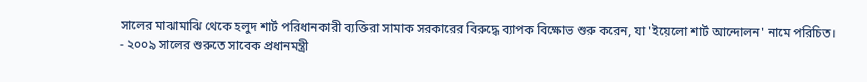সালের মাঝামাঝি থেকে হলুদ শার্ট পরিধানকারী ব্যক্তিরা সামাক সরকারের বিরুদ্ধে ব্যাপক বিক্ষোভ শুরু করেন, যা 'ইয়েলো শার্ট আন্দোলন' নামে পরিচিত।
- ২০০৯ সালের শুরুতে সাবেক প্রধানমন্ত্রী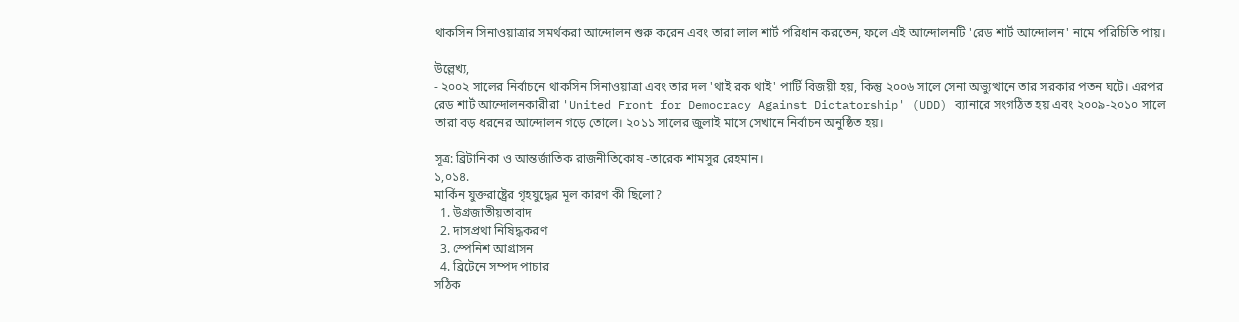থাকসিন সিনাওয়াত্রার সমর্থকরা আন্দোলন শুরু করেন এবং তারা লাল শার্ট পরিধান করতেন, ফলে এই আন্দোলনটি 'রেড শার্ট আন্দোলন' নামে পরিচিতি পায়।

উল্লেখ্য,
- ২০০২ সালের নির্বাচনে থাকসিন সিনাওয়াত্রা এবং তার দল 'থাই রক থাই' পার্টি বিজয়ী হয়, কিন্তু ২০০৬ সালে সেনা অভ্যুত্থানে তার সরকার পতন ঘটে। এরপর রেড শার্ট আন্দোলনকারীরা 'United Front for Democracy Against Dictatorship' (UDD) ব্যানারে সংগঠিত হয় এবং ২০০৯-২০১০ সালে তারা বড় ধরনের আন্দোলন গড়ে তোলে। ২০১১ সালের জুলাই মাসে সেখানে নির্বাচন অনুষ্ঠিত হয়।

সূত্র: ব্রিটানিকা ও আন্তর্জাতিক রাজনীতিকোষ -তারেক শামসুর রেহমান।
১,০১৪.
মার্কিন যুক্তরাষ্ট্রের গৃহযুদ্ধের মূল কারণ কী ছিলো?
  1. উগ্রজাতীয়তাবাদ
  2. দাসপ্রথা নিষিদ্ধকরণ
  3. স্পেনিশ আগ্রাসন
  4. ব্রিটেনে সম্পদ পাচার
সঠিক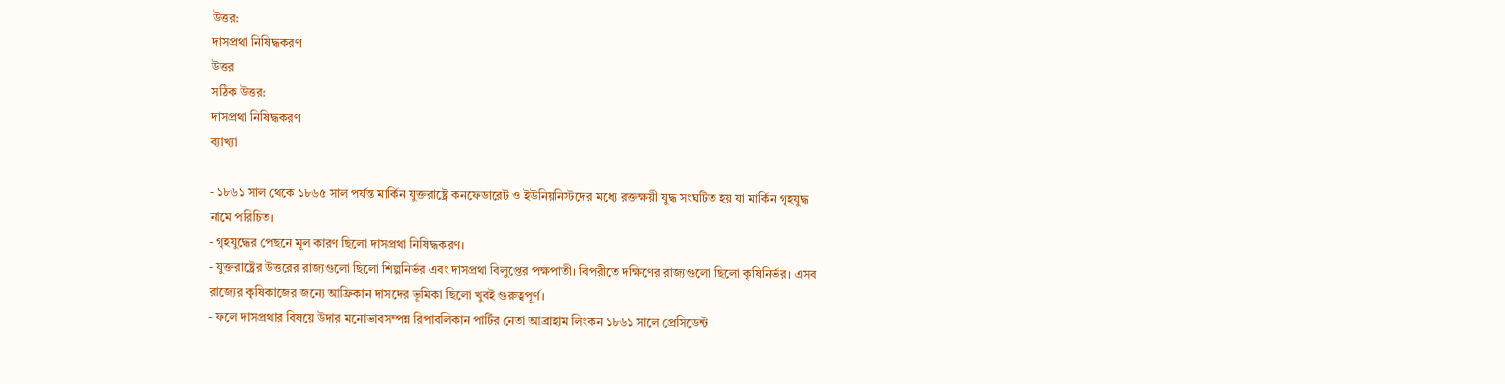উত্তর:
দাসপ্রথা নিষিদ্ধকরণ
উত্তর
সঠিক উত্তর:
দাসপ্রথা নিষিদ্ধকরণ
ব্যাখ্যা

- ১৮৬১ সাল থেকে ১৮৬৫ সাল পর্যন্ত মার্কিন যুক্তরাষ্ট্রে কনফেডারেট ও ইউনিয়নিস্টদের মধ্যে রক্তক্ষয়ী যুদ্ধ সংঘটিত হয় যা মার্কিন গৃহযুদ্ধ নামে পরিচিত।
- গৃহযুদ্ধের পেছনে মূল কারণ ছিলো দাসপ্রথা নিষিদ্ধকরণ।
- যুক্তরাষ্ট্রের উত্তরের রাজ্যগুলো ছিলো শিল্পনির্ভর এবং দাসপ্রথা বিলুপ্তের পক্ষপাতী। বিপরীতে দক্ষিণের রাজ্যগুলো ছিলো কৃষিনির্ভর। এসব রাজ্যের কৃষিকাজের জন্যে আফ্রিকান দাসদের ভূমিকা ছিলো খুবই গুরুত্বপূর্ণ।
- ফলে দাসপ্রথার বিষয়ে উদার মনোভাবসম্পন্ন রিপাবলিকান পার্টির নেতা আব্রাহাম লিংকন ১৮৬১ সালে প্রেসিডেন্ট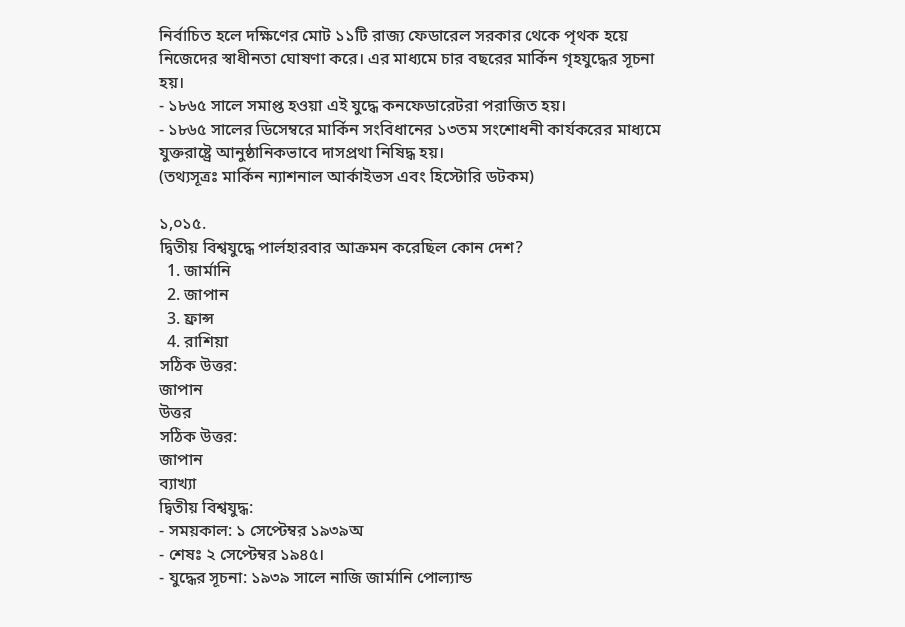নির্বাচিত হলে দক্ষিণের মোট ১১টি রাজ্য ফেডারেল সরকার থেকে পৃথক হয়ে নিজেদের স্বাধীনতা ঘোষণা করে। এর মাধ্যমে চার বছরের মার্কিন গৃহযুদ্ধের সূচনা হয়।
- ১৮৬৫ সালে সমাপ্ত হওয়া এই যুদ্ধে কনফেডারেটরা পরাজিত হয়।
- ১৮৬৫ সালের ডিসেম্বরে মার্কিন সংবিধানের ১৩তম সংশোধনী কার্যকরের মাধ্যমে যুক্তরাষ্ট্রে আনুষ্ঠানিকভাবে দাসপ্রথা নিষিদ্ধ হয়।
(তথ্যসূত্রঃ মার্কিন ন্যাশনাল আর্কাইভস এবং হিস্টোরি ডটকম)

১,০১৫.
দ্বিতীয় বিশ্বযুদ্ধে পার্লহারবার আক্রমন করেছিল কোন দেশ?
  1. জার্মানি
  2. জাপান
  3. ফ্রান্স
  4. রাশিয়া
সঠিক উত্তর:
জাপান
উত্তর
সঠিক উত্তর:
জাপান
ব্যাখ্যা
দ্বিতীয় বিশ্বযুদ্ধ:
- সময়কাল: ১ সেপ্টেম্বর ১৯৩৯অ
- শেষঃ ২ সেপ্টেম্বর ১৯৪৫।
- যুদ্ধের সূচনা: ১৯৩৯ সালে নাজি জার্মানি পোল্যান্ড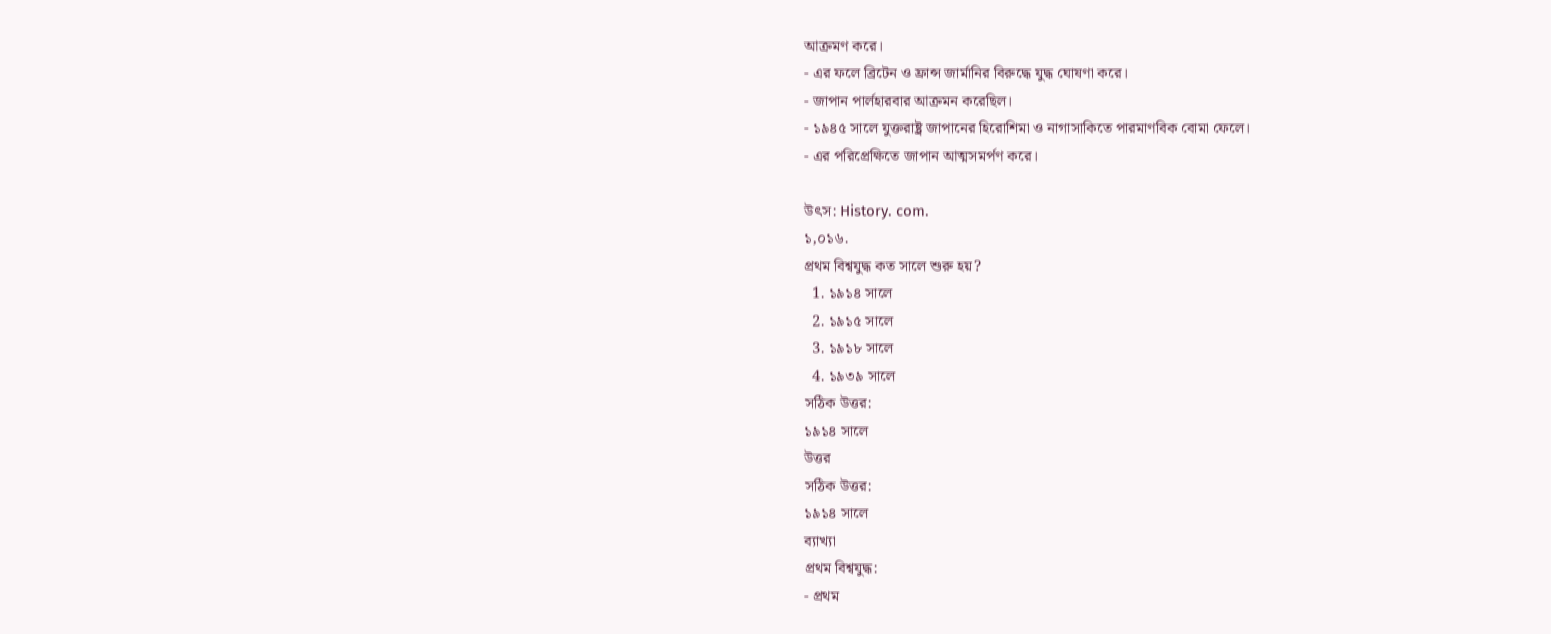আক্রমণ করে।
- এর ফলে ব্রিটেন ও ফ্রান্স জার্মানির বিরুদ্ধে যুদ্ধ ঘোষণা করে।
- জাপান পার্লহারবার আক্রমন করেছিল।
- ১৯৪৫ সালে যুক্তরাষ্ট্র জাপানের হিরোশিমা ও নাগাসাকিতে পারমাণবিক বোমা ফেলে।
- এর পরিপ্রেক্ষিতে জাপান আত্মসমর্পণ করে।

উৎস: History. com.
১,০১৬.
প্রথম বিশ্বযুদ্ধ কত সালে শুরু হয়?
  1. ১৯১৪ সালে
  2. ১৯১৫ সালে
  3. ১৯১৮ সালে
  4. ১৯৩৯ সালে
সঠিক উত্তর:
১৯১৪ সালে
উত্তর
সঠিক উত্তর:
১৯১৪ সালে
ব্যাখ্যা
প্রথম বিশ্বযুদ্ধ:
- প্রথম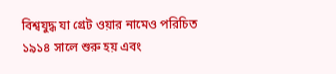বিশ্বযুদ্ধ যা গ্রেট ওয়ার নামেও পরিচিত ১৯১৪ সালে শুরু হয় এবং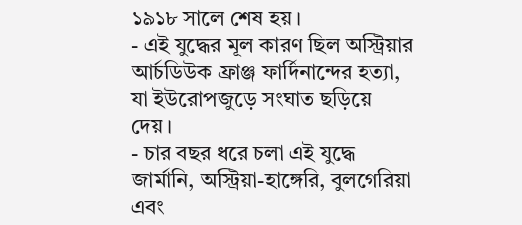১৯১৮ সালে শেষ হয়।
- এই যুদ্ধের মূল কারণ ছিল অস্ট্রিয়ার আর্চডিউক ফ্রাঞ্জ ফার্দিনান্দের হত্যা, যা ইউরোপজুড়ে সংঘাত ছড়িয়ে দেয়।
- চার বছর ধরে চলা এই যুদ্ধে জার্মানি, অস্ট্রিয়া-হাঙ্গেরি, বুলগেরিয়া এবং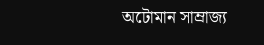অটোমান সাম্রাজ্য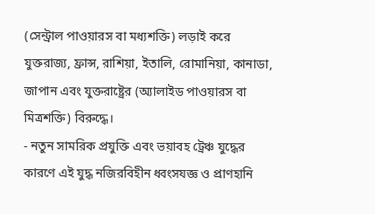(সেন্ট্রাল পাওয়ারস বা মধ্যশক্তি) লড়াই করে যুক্তরাজ্য, ফ্রান্স, রাশিয়া, ইতালি, রোমানিয়া, কানাডা, জাপান এবং যুক্তরাষ্ট্রের (অ্যালাইড পাওয়ারস বা মিত্রশক্তি) বিরুদ্ধে।
- নতুন সামরিক প্রযুক্তি এবং ভয়াবহ ট্রেঞ্চ যুদ্ধের কারণে এই যুদ্ধ নজিরবিহীন ধ্বংসযজ্ঞ ও প্রাণহানি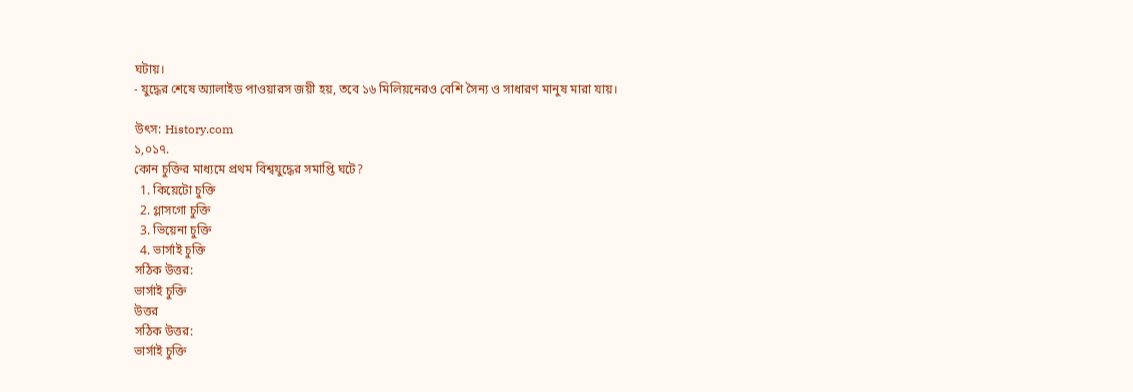ঘটায়।
- যুদ্ধের শেষে অ্যালাইড পাওয়ারস জয়ী হয়, তবে ১৬ মিলিয়নেরও বেশি সৈন্য ও সাধারণ মানুষ মারা যায়।

উৎস: History.com
১,০১৭.
কোন চুক্তির মাধ্যমে প্রথম বিশ্বযুদ্ধের সমাপ্তি ঘটে?
  1. কিয়েটো চুক্তি
  2. গ্লাসগো চুক্তি
  3. ভিয়েনা চুক্তি
  4. ভার্সাই চুক্তি
সঠিক উত্তর:
ভার্সাই চুক্তি
উত্তর
সঠিক উত্তর:
ভার্সাই চুক্তি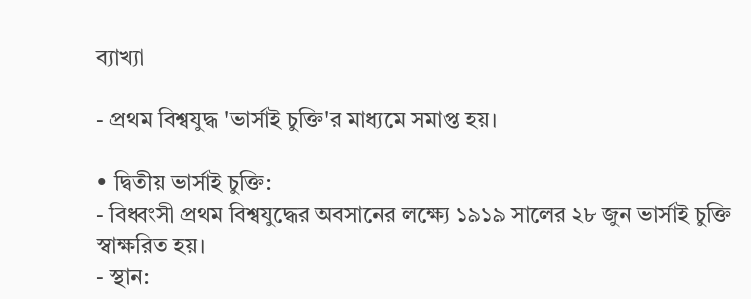ব্যাখ্যা

- প্রথম বিশ্বযুদ্ধ 'ভার্সাই চুক্তি'র মাধ্যমে সমাপ্ত হয়।

• দ্বিতীয় ভার্সাই চুক্তি:
- বিধ্বংসী প্রথম বিশ্বযুদ্ধের অবসানের লক্ষ্যে ১৯১৯ সালের ২৮ জুন ভার্সাই চুক্তি স্বাক্ষরিত হয়।
- স্থান: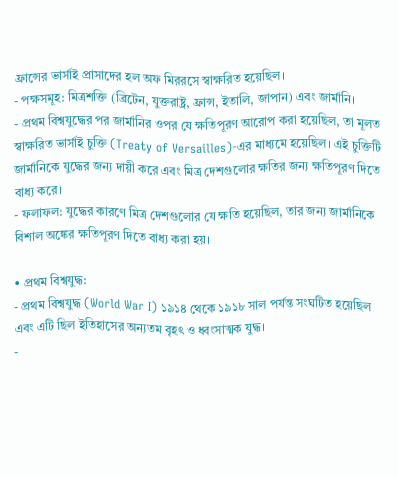ফ্রান্সের ভার্সাই প্রাসাদের হল অফ মিররসে স্বাক্ষরিত হয়েছিল।
- পক্ষসমূহ: মিত্রশক্তি (ব্রিটেন, যুক্তরাষ্ট্র, ফ্রান্স, ইতালি, জাপান) এবং জার্মানি।
- প্রথম বিশ্বযুদ্ধের পর জার্মানির ওপর যে ক্ষতিপূরণ আরোপ করা হয়েছিল, তা মূলত স্বাক্ষরিত ভার্সাই চুক্তি (Treaty of Versailles)-এর মাধ্যমে হয়েছিল। এই চুক্তিটি জার্মানিকে যুদ্ধের জন্য দায়ী করে এবং মিত্র দেশগুলোর ক্ষতির জন্য ক্ষতিপূরণ দিতে বাধ্য করে।
- ফলাফল: যুদ্ধের কারণে মিত্র দেশগুলোর যে ক্ষতি হয়েছিল, তার জন্য জার্মানিকে বিশাল অঙ্কের ক্ষতিপূরণ দিতে বাধ্য করা হয়।

• প্রথম বিশ্বযুদ্ধ:
- প্রথম বিশ্বযুদ্ধ (World War I) ১৯১৪ থেকে ১৯১৮ সাল পর্যন্ত সংঘটিত হয়েছিল এবং এটি ছিল ইতিহাসের অন্যতম বৃহৎ ও ধ্বংসাত্মক যুদ্ধ।
-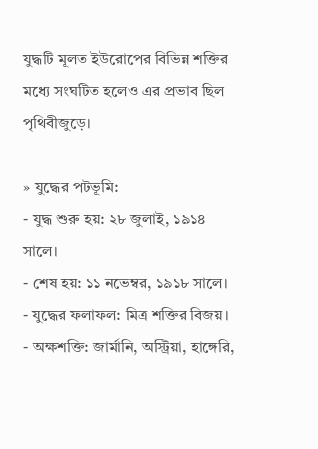যুদ্ধটি মূলত ইউরোপের বিভিন্ন শক্তির মধ্যে সংঘটিত হলেও এর প্রভাব ছিল পৃথিবীজুড়ে।

» যুদ্ধের পটভূমি:
- যুদ্ধ শুরু হয়: ২৮ জুলাই, ১৯১৪ সালে।
- শেষ হয়: ১১ নভেম্বর, ১৯১৮ সালে।
- যুদ্ধের ফলাফল: মিত্র শক্তির বিজয়।
- অক্ষশক্তি: জার্মানি, অস্ট্রিয়া, হাঙ্গেরি,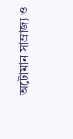অটোমান সাম্রাজ্য ও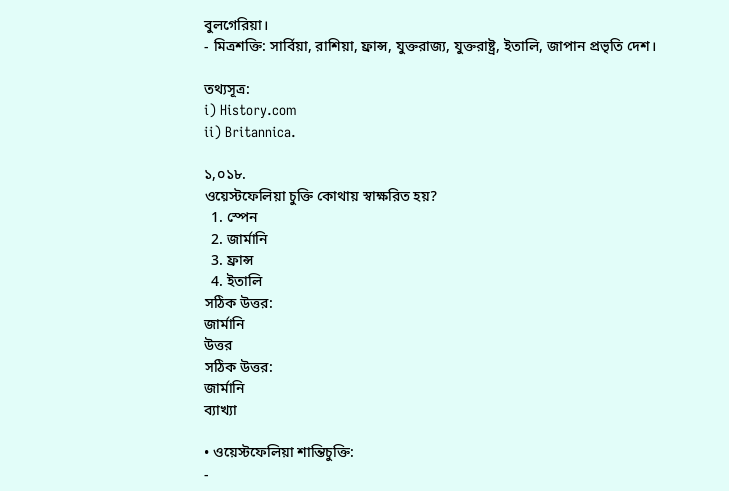বুলগেরিয়া।
- মিত্রশক্তি: সার্বিয়া, রাশিয়া, ফ্রান্স, যুক্তরাজ্য, যুক্তরাষ্ট্র, ইতালি, জাপান প্রভৃতি দেশ।

তথ্যসূত্র:
i) History.com
ii) Britannica.

১,০১৮.
ওয়েস্টফেলিয়া চুক্তি কোথায় স্বাক্ষরিত হয়?
  1. স্পেন
  2. জার্মানি
  3. ফ্রান্স
  4. ইতালি
সঠিক উত্তর:
জার্মানি
উত্তর
সঠিক উত্তর:
জার্মানি
ব্যাখ্যা

• ওয়েস্টফেলিয়া শান্তিচুক্তি:
-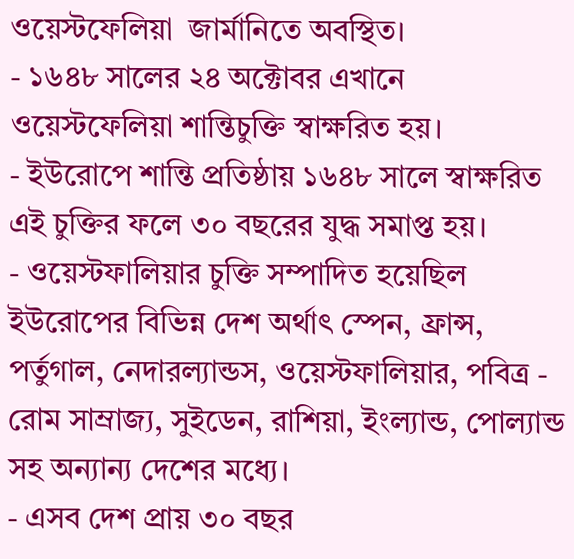ওয়েস্টফেলিয়া  জার্মানিতে অবস্থিত।
- ১৬৪৮ সালের ২৪ অক্টোবর এখানে ওয়েস্টফেলিয়া শান্তিচুক্তি স্বাক্ষরিত হয়।
- ইউরোপে শান্তি প্রতিষ্ঠায় ১৬৪৮ সালে স্বাক্ষরিত এই চুক্তির ফলে ৩০ বছরের যুদ্ধ সমাপ্ত হয়।
- ওয়েস্টফালিয়ার চুক্তি সম্পাদিত হয়েছিল ইউরোপের বিভিন্ন দেশ অর্থাৎ স্পেন, ফ্রান্স, পর্তুগাল, নেদারল্যান্ডস, ওয়েস্টফালিয়ার, পবিত্র - রোম সাম্রাজ্য, সুইডেন, রাশিয়া, ইংল্যান্ড, পোল্যান্ড সহ অন্যান্য দেশের মধ্যে।
- এসব দেশ প্রায় ৩০ বছর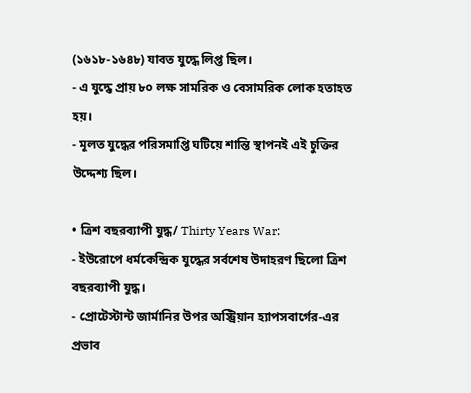(১৬১৮-১৬৪৮) যাবত যুদ্ধে লিপ্ত ছিল।
- এ যুদ্ধে প্রায় ৮০ লক্ষ সামরিক ও বেসামরিক লোক হতাহত হয়।
- মূলত যুদ্ধের পরিসমাপ্তি ঘটিয়ে শান্তি স্থাপনই এই চুক্তির উদ্দেশ্য ছিল।

• ত্রিশ বছরব্যাপী যুদ্ধ/ Thirty Years War:
- ইউরোপে ধর্মকেন্দ্রিক যুদ্ধের সর্বশেষ উদাহরণ ছিলো ত্রিশ বছরব্যাপী যুদ্ধ।
- প্রোটেস্টান্ট জার্মানির উপর অস্ট্রিয়ান হ্যাপসবার্গের-এর প্রভাব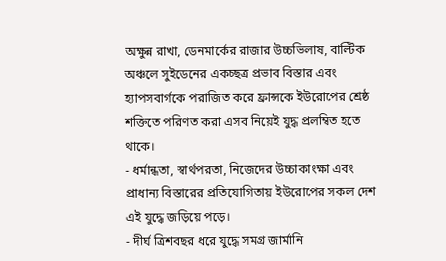অক্ষুন্ন রাখা, ডেনমার্কের রাজার উচ্চভিলাষ, বাল্টিক অঞ্চলে সুইডেনের একচ্ছত্র প্রভাব বিস্তার এবং হ্যাপসবার্গকে পরাজিত করে ফ্রান্সকে ইউরোপের শ্রেষ্ঠ শক্তিতে পরিণত করা এসব নিয়েই যুদ্ধ প্রলম্বিত হতে থাকে।
- ধর্মান্ধতা, স্বার্থপরতা, নিজেদের উচ্চাকাংক্ষা এবং প্রাধান্য বিস্তারের প্রতিযোগিতায় ইউরোপের সকল দেশ এই যুদ্ধে জড়িয়ে পড়ে।
- দীর্ঘ ত্রিশবছর ধরে যুদ্ধে সমগ্র জার্মানি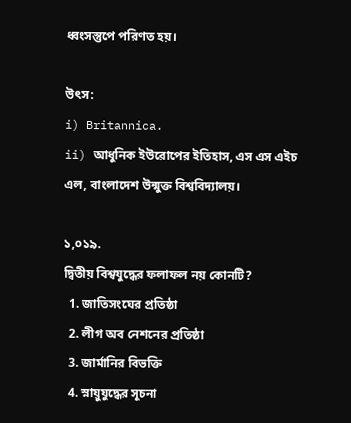ধ্বংসস্তুপে পরিণত হয়।

উৎস:
i) Britannica.
ii) আধুনিক ইউরোপের ইতিহাস, এস এস এইচ এল, বাংলাদেশ উন্মুক্ত বিশ্ববিদ্যালয়।

১,০১৯.
দ্বিতীয় বিশ্বযুদ্ধের ফলাফল নয় কোনটি?
  1. জাতিসংঘের প্রতিষ্ঠা
  2. লীগ অব নেশনের প্রতিষ্ঠা
  3. জার্মানির বিভক্তি
  4. স্নায়ুযুদ্ধের সূচনা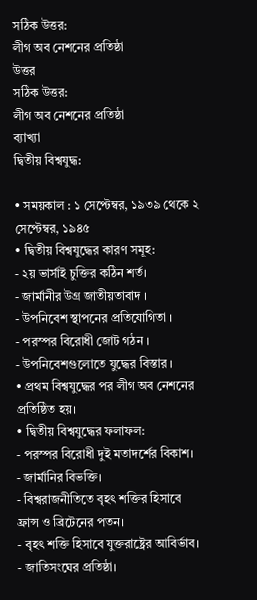সঠিক উত্তর:
লীগ অব নেশনের প্রতিষ্ঠা
উত্তর
সঠিক উত্তর:
লীগ অব নেশনের প্রতিষ্ঠা
ব্যাখ্যা
দ্বিতীয় বিশ্বযুদ্ধ:

• সময়কাল : ১ সেপ্টেম্বর, ১৯৩৯ থেকে ২ সেপ্টেম্বর, ১৯৪৫
• দ্বিতীয় বিশ্বযুদ্ধের কারণ সমূহ:
- ২য় ভার্সাই চুক্তির কঠিন শর্ত।
- জার্মানীর উগ্র জাতীয়তাবাদ ।
- উপনিবেশ স্থাপনের প্রতিযোগিতা ।
- পরস্পর বিরোধী জোট গঠন ।
- উপনিবেশগুলোতে যুদ্ধের বিস্তার ।
• প্রথম বিশ্বযুদ্ধের পর লীগ অব নেশনের প্রতিষ্ঠিত হয়।
• দ্বিতীয় বিশ্বযুদ্ধের ফলাফল:
- পরস্পর বিরোধী দুই মতাদর্শের বিকাশ।
- জার্মানির বিভক্তি।
- বিশ্বরাজনীতিতে বৃহৎ শক্তির হিসাবে ফ্রান্স ও ব্রিটেনের পতন।
- বৃহৎ শক্তি হিসাবে যুক্তরাষ্ট্রের আবির্ভাব।
- জাতিসংঘের প্রতিষ্ঠা।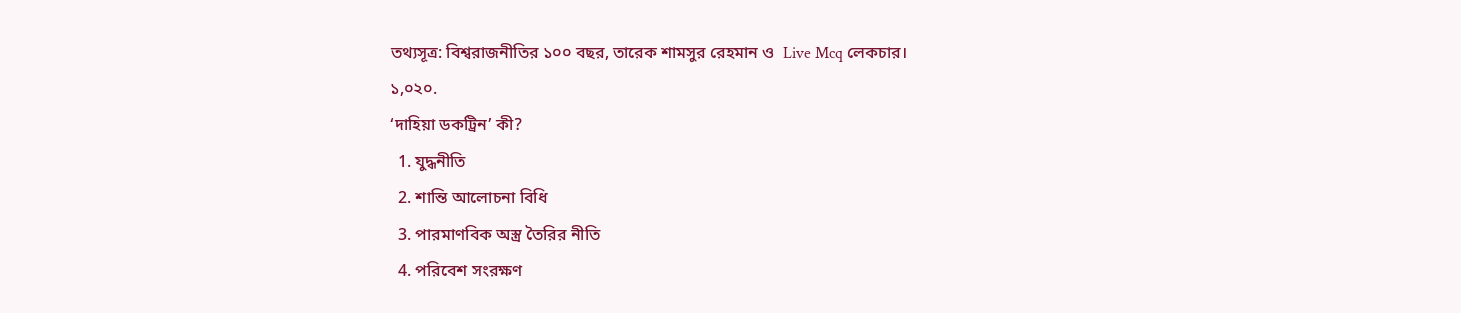তথ্যসূত্র: বিশ্বরাজনীতির ১০০ বছর, তারেক শামসুর রেহমান ও  Live Mcq লেকচার।
১,০২০.
‘দাহিয়া ডকট্রিন’ কী?
  1. যুদ্ধনীতি
  2. শান্তি আলোচনা বিধি
  3. পারমাণবিক অস্ত্র তৈরির নীতি
  4. পরিবেশ সংরক্ষণ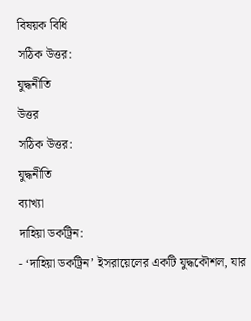বিষয়ক বিধি
সঠিক উত্তর:
যুদ্ধনীতি
উত্তর
সঠিক উত্তর:
যুদ্ধনীতি
ব্যাখ্যা
দাহিয়া ডকট্রিন:
- ‘দাহিয়া ডকট্রিন’ ইসরায়েলের একটি যুদ্ধকৌশল, যার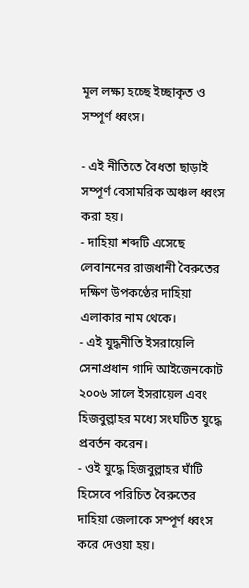মূল লক্ষ্য হচ্ছে ইচ্ছাকৃত ও সম্পূর্ণ ধ্বংস।

- এই নীতিতে বৈধতা ছাড়াই সম্পূর্ণ বেসামরিক অঞ্চল ধ্বংস করা হয়।
- দাহিয়া শব্দটি এসেছে লেবাননের রাজধানী বৈরুতের দক্ষিণ উপকণ্ঠের দাহিয়া এলাকার নাম থেকে।
- এই যুদ্ধনীতি ইসরায়েলি সেনাপ্রধান গাদি আইজেনকোট ২০০৬ সালে ইসরায়েল এবং হিজবুল্লাহর মধ্যে সংঘটিত যুদ্ধে প্রবর্তন করেন।
- ওই যুদ্ধে হিজবুল্লাহর ঘাঁটি হিসেবে পরিচিত বৈরুতের দাহিয়া জেলাকে সম্পূর্ণ ধ্বংস করে দেওয়া হয়।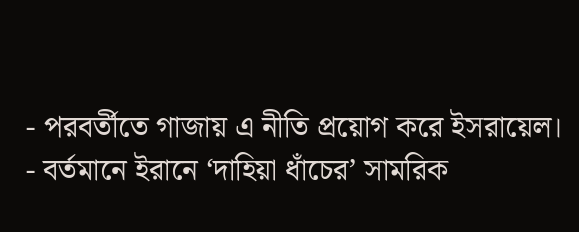- পরবর্তীতে গাজায় এ নীতি প্রয়োগ করে ইসরায়েল।
- বর্তমানে ইরানে ‘দাহিয়া ধাঁচের’ সামরিক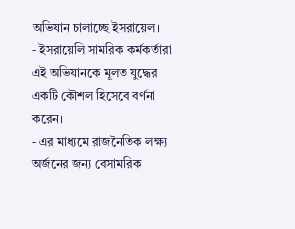অভিযান চালাচ্ছে ইসরায়েল।
- ইসরায়েলি সামরিক কর্মকর্তারা এই অভিযানকে মূলত যুদ্ধের একটি কৌশল হিসেবে বর্ণনা করেন।
- এর মাধ্যমে রাজনৈতিক লক্ষ্য অর্জনের জন্য বেসামরিক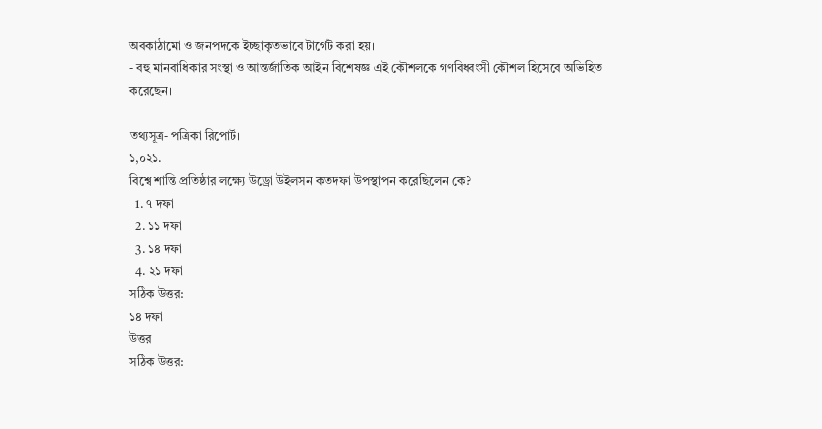অবকাঠামো ও জনপদকে ইচ্ছাকৃতভাবে টার্গেট করা হয়।
- বহু মানবাধিকার সংস্থা ও আন্তর্জাতিক আইন বিশেষজ্ঞ এই কৌশলকে গণবিধ্বংসী কৌশল হিসেবে অভিহিত করেছেন।

তথ্যসূত্র- পত্রিকা রিপোর্ট।
১,০২১.
বিশ্বে শান্তি প্রতিষ্ঠার লক্ষ্যে উড্রো উইলসন কতদফা উপস্থাপন করেছিলেন কে?
  1. ৭ দফা
  2. ১১ দফা
  3. ১৪ দফা
  4. ২১ দফা
সঠিক উত্তর:
১৪ দফা
উত্তর
সঠিক উত্তর: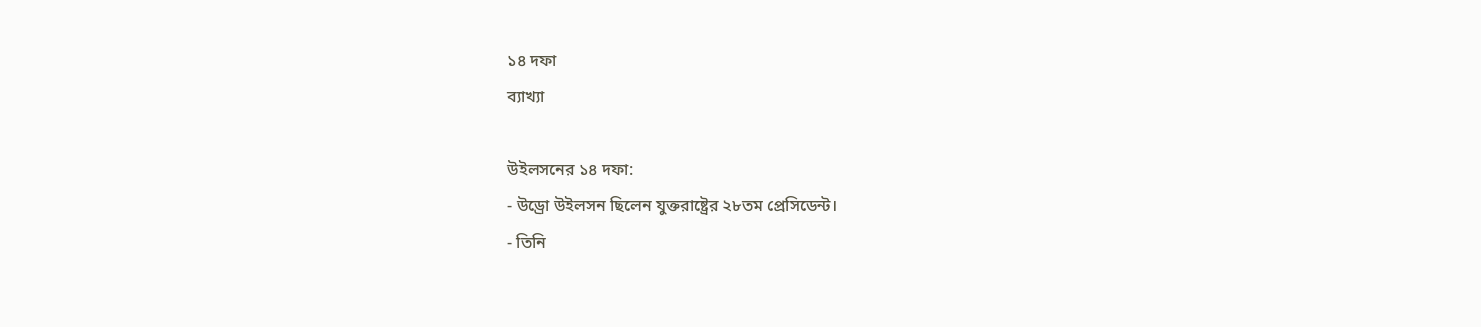১৪ দফা
ব্যাখ্যা

উইলসনের ১৪ দফা:
- উড্রো উইলসন ছিলেন যুক্তরাষ্ট্রের ২৮তম প্রেসিডেন্ট।
- তিনি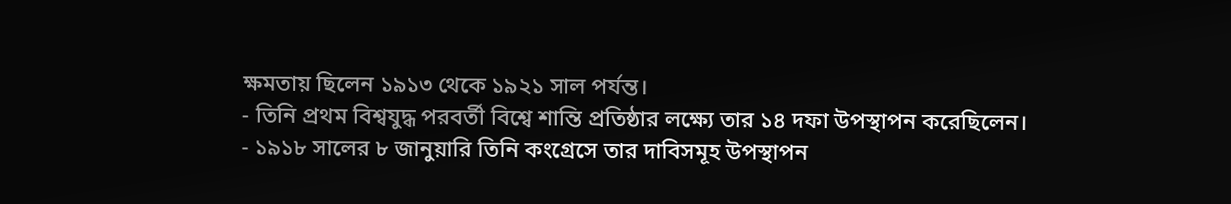ক্ষমতায় ছিলেন ১৯১৩ থেকে ১৯২১ সাল পর্যন্ত।
- তিনি প্রথম বিশ্বযুদ্ধ পরবর্তী বিশ্বে শান্তি প্রতিষ্ঠার লক্ষ্যে তার ১৪ দফা উপস্থাপন করেছিলেন।
- ১৯১৮ সালের ৮ জানুয়ারি তিনি কংগ্রেসে তার দাবিসমূহ উপস্থাপন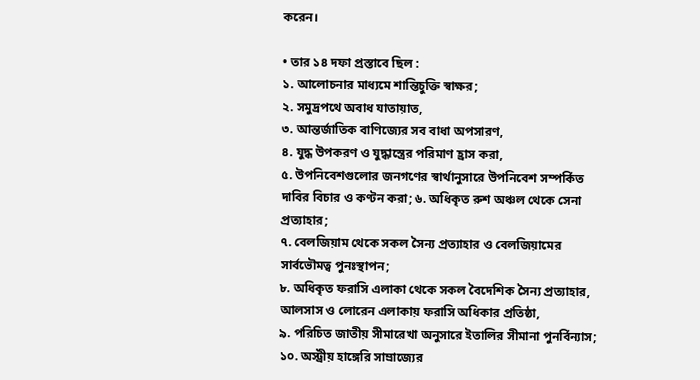করেন।

• তার ১৪ দফা প্রস্তাবে ছিল :
১. আলোচনার মাধ্যমে শান্তিচুক্তি স্বাক্ষর;
২. সমুদ্রপথে অবাধ যাতায়াত,
৩. আন্তর্জাতিক বাণিজ্যের সব বাধা অপসারণ,
৪. যুদ্ধ উপকরণ ও যুদ্ধাস্ত্রের পরিমাণ হ্রাস করা,
৫. উপনিবেশগুলোর জনগণের স্বার্থানুসারে উপনিবেশ সম্পর্কিত দাবির বিচার ও কণ্টন করা; ৬. অধিকৃত রুশ অঞ্চল থেকে সেনা প্রত্যাহার;
৭. বেলজিয়াম থেকে সকল সৈন্য প্রত্যাহার ও বেলজিয়ামের সার্বভৌমত্ব পুনঃস্থাপন;
৮. অধিকৃত ফরাসি এলাকা থেকে সকল বৈদেশিক সৈন্য প্রত্যাহার, আলসাস ও লোরেন এলাকায় ফরাসি অধিকার প্রতিষ্ঠা,
৯. পরিচিত জাতীয় সীমারেখা অনুসারে ইতালির সীমানা পুনর্বিন্যাস;
১০. অস্ট্রীয় হাঙ্গেরি সাম্রাজ্যের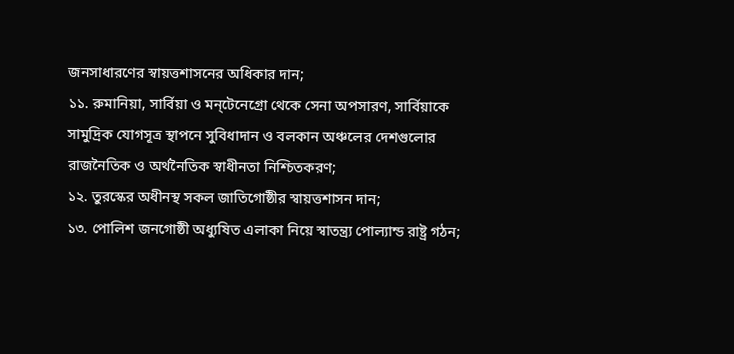জনসাধারণের স্বায়ত্তশাসনের অধিকার দান;
১১. রুমানিয়া, সার্বিয়া ও মন্‌টেনেগ্রো থেকে সেনা অপসারণ, সার্বিয়াকে সামুদ্রিক যোগসূত্র স্থাপনে সুবিধাদান ও বলকান অঞ্চলের দেশগুলোর রাজনৈতিক ও অর্থনৈতিক স্বাধীনতা নিশ্চিতকরণ;
১২. তুরস্কের অধীনস্থ সকল জাতিগোষ্ঠীর স্বায়ত্তশাসন দান;
১৩. পোলিশ জনগোষ্ঠী অধ্যুষিত এলাকা নিয়ে স্বাতন্ত্র্য পোল্যান্ড রাষ্ট্র গঠন;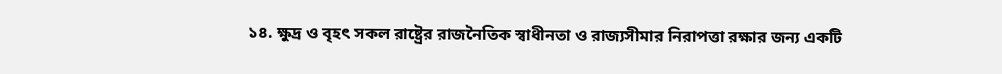১৪. ক্ষুদ্র ও বৃহৎ সকল রাষ্ট্রের রাজনৈতিক স্বাধীনতা ও রাজ্যসীমার নিরাপত্তা রক্ষার জন্য একটি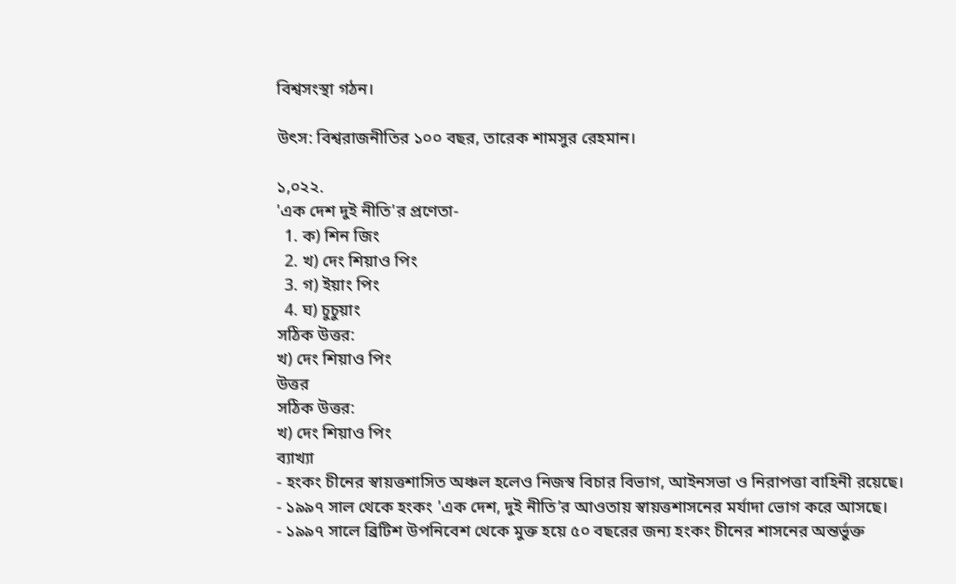বিশ্বসংস্থা গঠন।

উৎস: বিশ্বরাজনীতির ১০০ বছর, তারেক শামসুর রেহমান।

১,০২২.
'এক দেশ দুই নীতি'র প্রণেতা-
  1. ক) শিন জিং
  2. খ) দেং শিয়াও পিং
  3. গ) ইয়াং পিং
  4. ঘ) চুচুয়াং
সঠিক উত্তর:
খ) দেং শিয়াও পিং
উত্তর
সঠিক উত্তর:
খ) দেং শিয়াও পিং
ব্যাখ্যা
- হংকং চীনের স্বায়ত্তশাসিত অঞ্চল হলেও নিজস্ব বিচার বিভাগ, আইনসভা ও নিরাপত্তা বাহিনী রয়েছে।
- ১৯৯৭ সাল থেকে হংকং 'এক দেশ, দুই নীতি’র আওতায় স্বায়ত্তশাসনের মর্যাদা ভোগ করে আসছে।
- ১৯৯৭ সালে ব্রিটিশ উপনিবেশ থেকে মুক্ত হয়ে ৫০ বছরের জন্য হংকং চীনের শাসনের অন্তর্ভুক্ত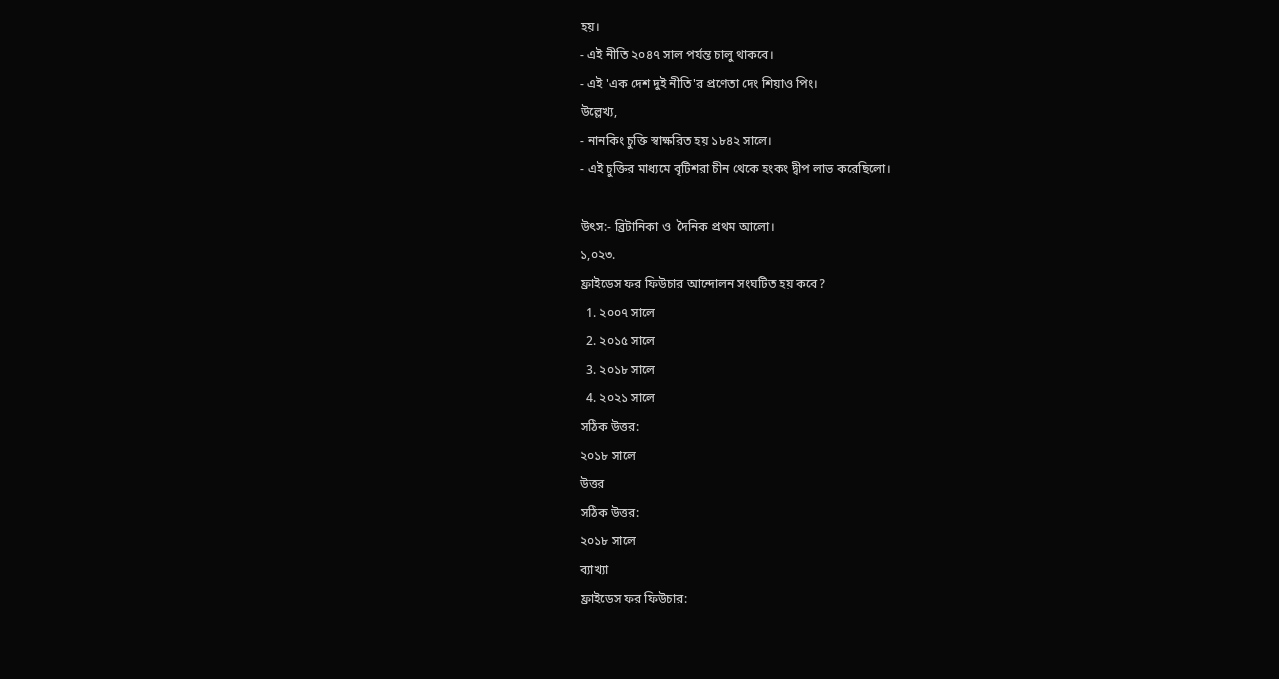হয়।
- এই নীতি ২০৪৭ সাল পর্যন্ত চালু থাকবে।
- এই 'এক দেশ দুই নীতি'র প্রণেতা দেং শিয়াও পিং।
উল্লেখ্য,
- নানকিং চুক্তি স্বাক্ষরিত হয় ১৮৪২ সালে।
- এই চুক্তির মাধ্যমে বৃটিশরা চীন থেকে হংকং দ্বীপ লাভ করেছিলো।

উৎস:- ব্রিটানিকা ও  দৈনিক প্রথম আলো।
১,০২৩.
ফ্রাইডেস ফর ফিউচার আন্দোলন সংঘটিত হয় কবে?
  1. ২০০৭ সালে
  2. ২০১৫ সালে
  3. ২০১৮ সালে
  4. ২০২১ সালে
সঠিক উত্তর:
২০১৮ সালে
উত্তর
সঠিক উত্তর:
২০১৮ সালে
ব্যাখ্যা
ফ্রাইডেস ফর ফিউচার: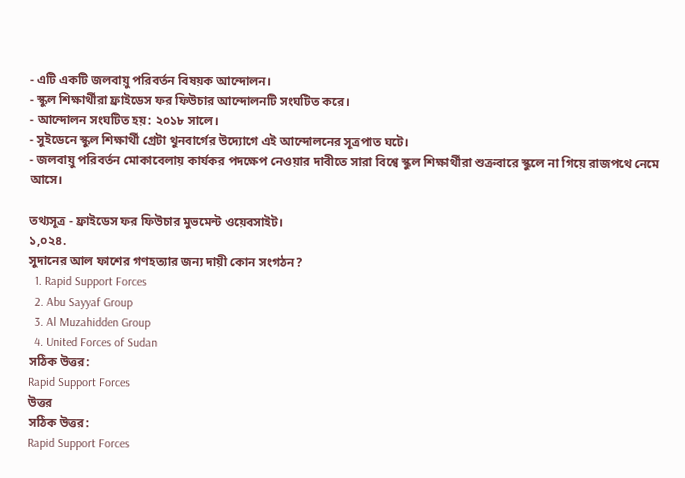- এটি একটি জলবায়ু পরিবর্তন বিষয়ক আন্দোলন।
- স্কুল শিক্ষার্থীরা ফ্রাইডেস ফর ফিউচার আন্দোলনটি সংঘটিত করে।
- আন্দোলন সংঘটিত হয়: ২০১৮ সালে।
- সুইডেনে স্কুল শিক্ষার্থী গ্রেটা থুনবার্গের উদ্যোগে এই আন্দোলনের সূত্রপাত ঘটে।
- জলবায়ু পরিবর্তন মোকাবেলায় কার্যকর পদক্ষেপ নেওয়ার দাবীতে সারা বিশ্বে স্কুল শিক্ষার্থীরা শুক্রবারে স্কুলে না গিয়ে রাজপথে নেমে আসে।

তথ্যসূত্র - ফ্রাইডেস ফর ফিউচার মুভমেন্ট ওয়েবসাইট।
১,০২৪.
সুদানের আল ফাশের গণহত্যার জন্য দায়ী কোন সংগঠন?
  1. Rapid Support Forces
  2. Abu Sayyaf Group
  3. Al Muzahidden Group
  4. United Forces of Sudan
সঠিক উত্তর:
Rapid Support Forces
উত্তর
সঠিক উত্তর:
Rapid Support Forces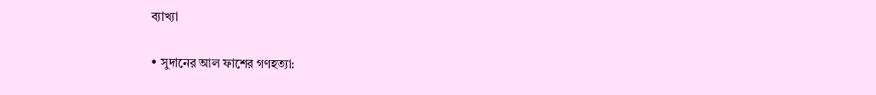ব্যাখ্যা

• সুদানের আল ফাশের গণহত্যা: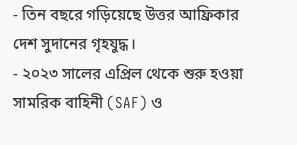- তিন বছরে গড়িয়েছে উত্তর আফ্রিকার দেশ সুদানের গৃহযুদ্ধ।
- ২০২৩ সালের এপ্রিল থেকে শুরু হওয়া সামরিক বাহিনী (SAF) ও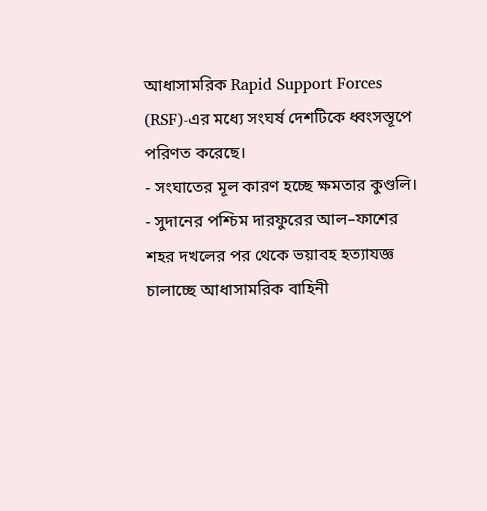আধাসামরিক Rapid Support Forces (RSF)-এর মধ্যে সংঘর্ষ দেশটিকে ধ্বংসস্তূপে পরিণত করেছে।
- সংঘাতের মূল কারণ হচ্ছে ক্ষমতার কুণ্ডলি।
- সুদানের পশ্চিম দারফুরের আল–ফাশের শহর দখলের পর থেকে ভয়াবহ হত্যাযজ্ঞ চালাচ্ছে আধাসামরিক বাহিনী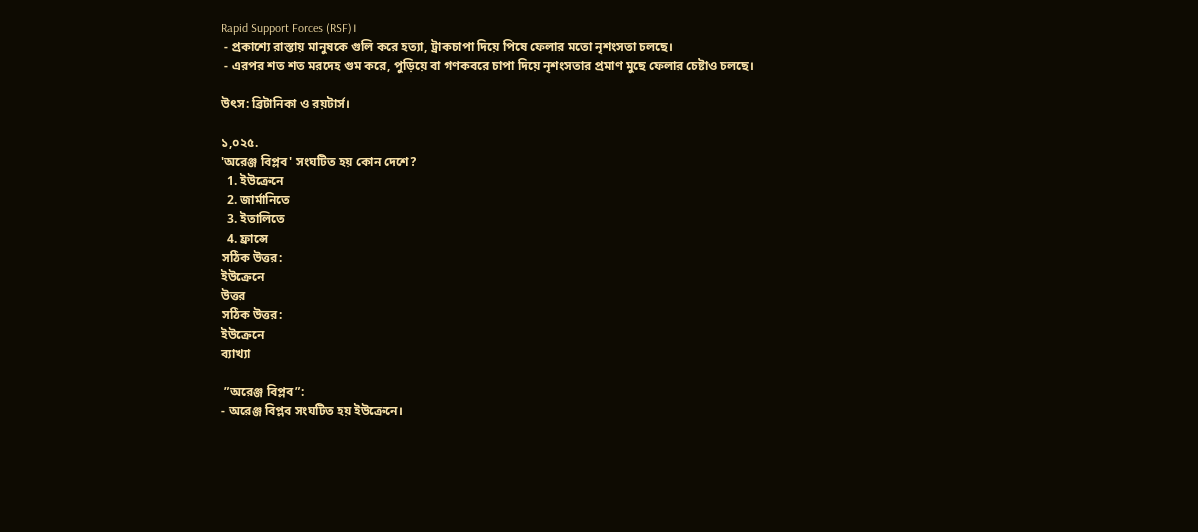Rapid Support Forces (RSF)।
 - প্রকাশ্যে রাস্তায় মানুষকে গুলি করে হত্যা, ট্রাকচাপা দিয়ে পিষে ফেলার মতো নৃশংসতা চলছে।
 - এরপর শত শত মরদেহ গুম করে, পুড়িয়ে বা গণকবরে চাপা দিয়ে নৃশংসতার প্রমাণ মুছে ফেলার চেষ্টাও চলছে।

উৎস: ব্রিটানিকা ও রয়টার্স।

১,০২৫.
'অরেঞ্জ বিপ্লব' সংঘটিত হয় কোন দেশে?
  1. ইউক্রেনে
  2. জার্মানিতে
  3. ইতালিতে
  4. ফ্রান্সে
সঠিক উত্তর:
ইউক্রেনে
উত্তর
সঠিক উত্তর:
ইউক্রেনে
ব্যাখ্যা

 ”অরেঞ্জ বিপ্লব”:
- অরেঞ্জ বিপ্লব সংঘটিত হয় ইউক্রেনে।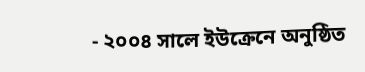- ২০০৪ সালে ইউক্রেনে অনুষ্ঠিত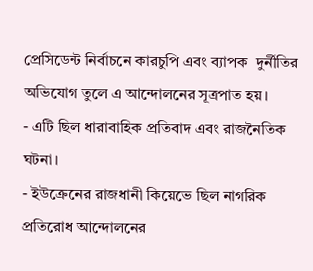প্রেসিডেন্ট নির্বাচনে কারচুপি এবং ব্যাপক  দুর্নীতির অভিযোগ তুলে এ আন্দোলনের সূত্রপাত হয়।
- এটি ছিল ধারাবাহিক প্রতিবাদ এবং রাজনৈতিক ঘটনা।
- ইউক্রেনের রাজধানী কিয়েভে ছিল নাগরিক প্রতিরোধ আন্দোলনের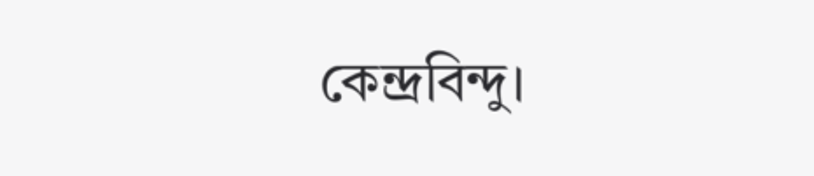কেন্দ্রবিন্দু।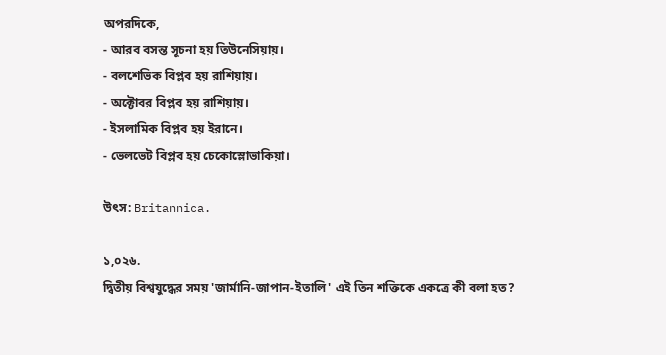অপরদিকে,
- আরব বসন্ত সূচনা হয় তিউনেসিয়ায়।
- বলশেভিক বিপ্লব হয় রাশিয়ায়।
- অক্টোবর বিপ্লব হয় রাশিয়ায়।
- ইসলামিক বিপ্লব হয় ইরানে।
- ভেলভেট বিপ্লব হয় চেকোস্লোভাকিয়া।

উৎস: Britannica.

১,০২৬.
দ্বিতীয় বিশ্বযুদ্ধের সময় 'জার্মানি-জাপান-ইতালি' এই তিন শক্তিকে একত্রে কী বলা হত?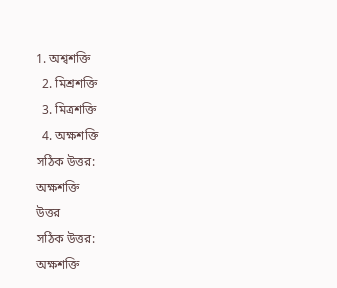1. অশ্বশক্তি
  2. মিশ্রশক্তি
  3. মিত্রশক্তি
  4. অক্ষশক্তি
সঠিক উত্তর:
অক্ষশক্তি
উত্তর
সঠিক উত্তর:
অক্ষশক্তি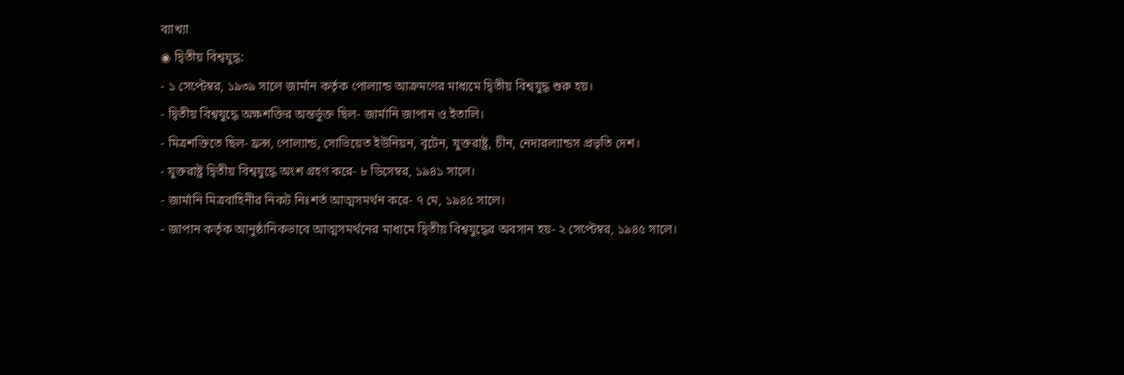ব্যাখ্যা
◉ দ্বিতীয় বিশ্বযুদ্ধ:
- ১ সেপ্টেম্বর, ১৯৩৯ সালে জার্মান কর্তৃক পোল্যান্ড আক্রমণের মাধ্যমে দ্বিতীয় বিশ্বযুদ্ধ শুরু হয়।
- দ্বিতীয় বিশ্বযুদ্ধে অক্ষশক্তির অন্তর্ভুক্ত ছিল- জার্মানি জাপান ও ইতালি।
- মিত্রশক্তিতে ছিল- ফ্রন্স, পোল্যান্ড, সোভিয়েত ইউনিয়ন, বৃটেন, যুক্তরাষ্ট্র, চীন, নেদারল্যান্ডস প্রভৃতি দেশ।
- যুক্তরাষ্ট্র ‍দ্বিতীয় বিশ্বযুদ্ধে অংশ গ্রহণ করে- ৮ ডিসেম্বর, ১৯৪১ সালে।
- জার্মানি মিত্রবাহিনীর নিকট নিঃশর্ত আত্মসমর্থন করে- ৭ মে, ১৯৪৫ সালে।
- জাপান কর্তৃক আনুষ্ঠানিকভাবে আত্মসমর্থনের মাধ্যমে ‍দ্বিতীয় বিশ্বযুদ্ধের অবসান হয়- ২ সেপ্টেম্বর, ১৯৪৫ সালে।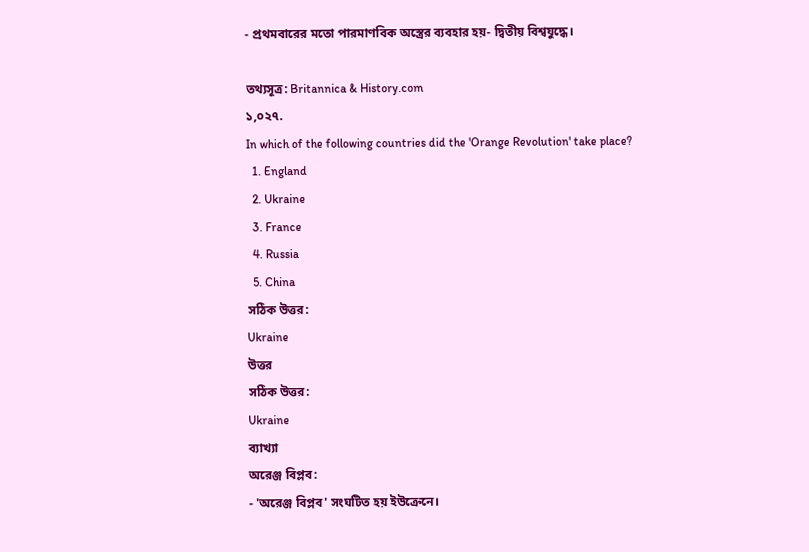- প্রথমবারের মতো পারমাণবিক অস্ত্রের ব্যবহার হয়- দ্বিতীয় বিশ্বযুদ্ধে।

তথ্যসূত্র: Britannica & History.com
১,০২৭.
In which of the following countries did the 'Orange Revolution' take place?
  1. England
  2. Ukraine
  3. France
  4. Russia
  5. China
সঠিক উত্তর:
Ukraine
উত্তর
সঠিক উত্তর:
Ukraine
ব্যাখ্যা
অরেঞ্জ বিপ্লব:
- 'অরেঞ্জ বিপ্লব' সংঘটিত হয় ইউক্রেনে।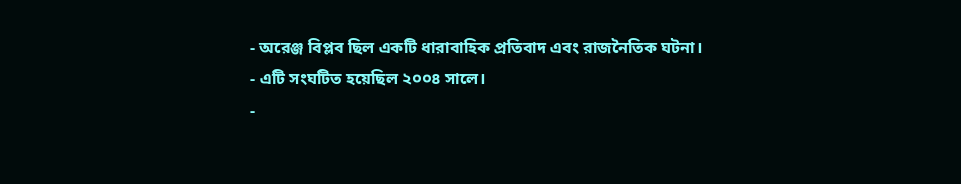- অরেঞ্জ বিপ্লব ছিল একটি ধারাবাহিক প্রতিবাদ এবং রাজনৈতিক ঘটনা।
- এটি সংঘটিত হয়েছিল ২০০৪ সালে।
-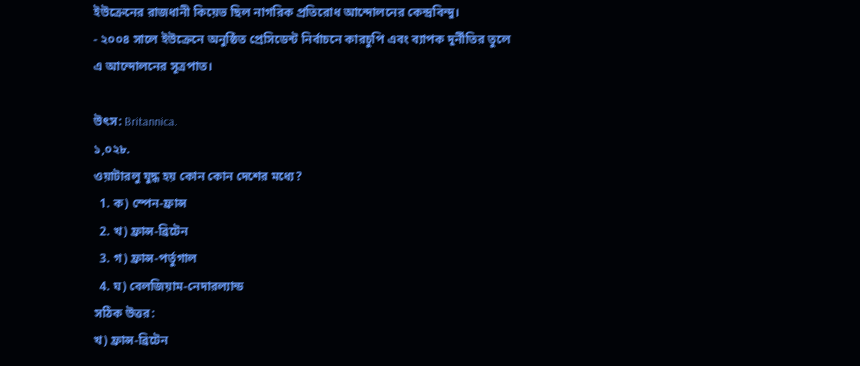ইউক্রেনের রাজধানী কিয়েভ ছিল নাগরিক প্রতিরোধ আন্দোলনের কেন্দ্রবিন্দু।
- ২০০৪ সালে ইউক্রেনে অনুষ্ঠিত প্রেসিডেন্ট নির্বাচনে কারচুপি এবং ব্যাপক দুর্নীতির তুলে এ আন্দোলনের সূত্রপাত।

উৎস: Britannica.
১,০২৮.
ওয়াটারলু যুদ্ধ হয় কোন কোন দেশের মধ্যে?
  1. ক) স্পেন-ফ্রান্স
  2. খ) ফ্রান্স-ব্রিটেন
  3. গ) ফ্রান্স-পর্তুগাল
  4. ঘ) বেলজিয়াম-নেদারল্যান্ড
সঠিক উত্তর:
খ) ফ্রান্স-ব্রিটেন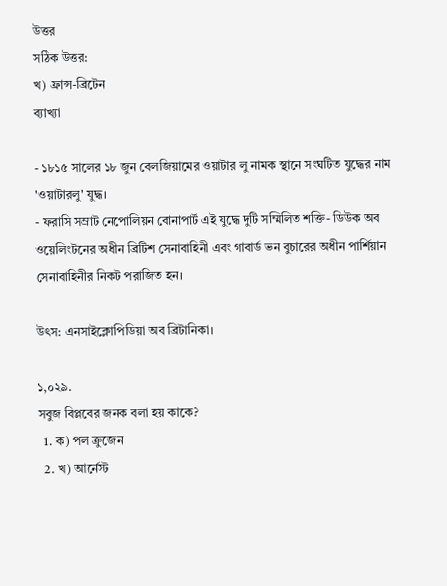উত্তর
সঠিক উত্তর:
খ) ফ্রান্স-ব্রিটেন
ব্যাখ্যা

- ১৮১৫ সালের ১৮ জুন বেলজিয়ামের ওয়াটার লু নামক স্থানে সংঘটিত যুদ্ধের নাম 'ওয়াটারলু' যুদ্ধ।
- ফরাসি সম্রাট নেপোলিয়ন বোনাপার্ট এই যুদ্ধে দুটি সম্মিলিত শক্তি- ডিউক অব ওয়েলিংটনের অধীন ব্রিটিশ সেনাবাহিনী এবং গাবার্ড ভন বুচারের অধীন পার্শিয়ান সেনাবাহিনীর নিকট পরাজিত হন।

উৎস: এনসাইক্লোপিডিয়া অব ব্রিটানিকা।

১,০২৯.
সবুজ বিপ্লবের জনক বলা হয় কাকে?
  1. ক) পল ক্রুজেন
  2. খ) আর্নেস্ট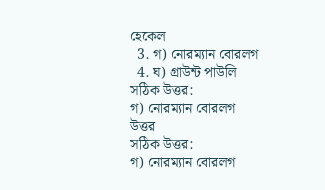হেকেল
  3. গ) নোরম্যান বোরলগ
  4. ঘ) গ্রাউন্ট পাউলি
সঠিক উত্তর:
গ) নোরম্যান বোরলগ
উত্তর
সঠিক উত্তর:
গ) নোরম্যান বোরলগ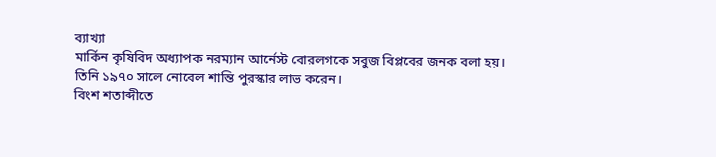ব্যাখ্যা
মার্কিন কৃষিবিদ অধ্যাপক নরম্যান আর্নেস্ট বোরলগকে সবুজ বিপ্লবের জনক বলা হয়।
তিনি ১৯৭০ সালে নোবেল শান্তি পুরস্কার লাভ করেন।
বিংশ শতাব্দীতে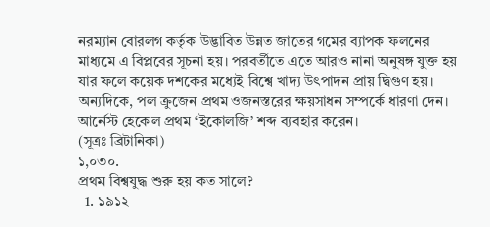নরম্যান বোরলগ কর্তৃক উদ্ভাবিত উন্নত জাতের গমের ব্যাপক ফলনের মাধ্যমে এ বিপ্লবের সূচনা হয়। পরবর্তীতে এতে আরও নানা অনুষঙ্গ যুক্ত হয় যার ফলে কয়েক দশকের মধ্যেই বিশ্বে খাদ্য উৎপাদন প্রায় দ্বিগুণ হয়।
অন্যদিকে, পল ক্রুজেন প্রথম ওজনস্তরের ক্ষয়সাধন সম্পর্কে ধারণা দেন।
আর্নেস্ট হেকেল প্রথম ‘ইকোলজি’ শব্দ ব্যবহার করেন।
(সূত্রঃ ব্রিটানিকা)
১,০৩০.
প্রথম বিশ্বযুদ্ধ শুরু হয় কত সালে?
  1. ১৯১২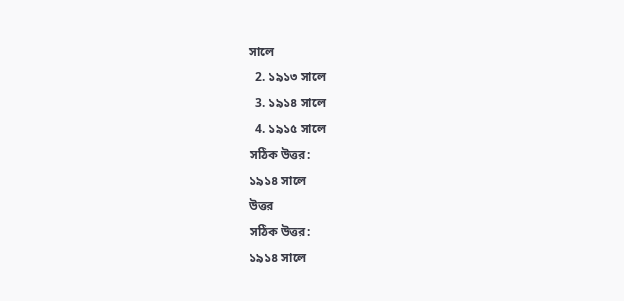সালে
  2. ১৯১৩ সালে
  3. ১৯১৪ সালে
  4. ১৯১৫ সালে
সঠিক উত্তর:
১৯১৪ সালে
উত্তর
সঠিক উত্তর:
১৯১৪ সালে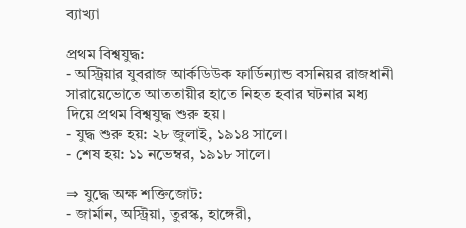ব্যাখ্যা

প্রথম বিশ্বযুদ্ধ:
- অস্ট্রিয়ার যুবরাজ আর্কডিউক ফার্ডিন্যান্ড বসনিয়র রাজধানী সারায়েভোতে আততায়ীর হাতে নিহত হবার ঘটনার মধ্য দিয়ে প্রথম বিশ্বযুদ্ধ শুরু হয়।
- যুদ্ধ শুরু হয়: ২৮ জুলাই, ১৯১৪ সালে।
- শেষ হয়: ১১ নভেম্বর, ১৯১৮ সালে।

⇒ যুদ্ধে অক্ষ শক্তিজোট:
- জার্মান, অস্ট্রিয়া, তুরস্ক, হাঙ্গেরী,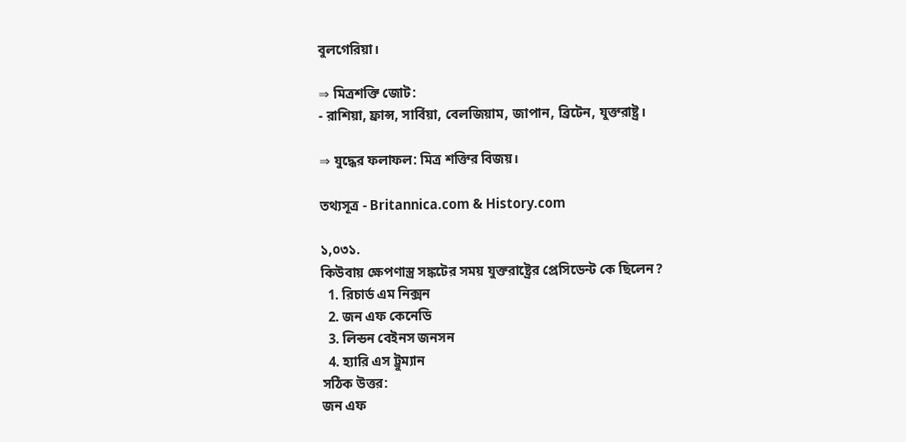বুলগেরিয়া।

⇒ মিত্রশক্তি জোট:
- রাশিয়া, ফ্রান্স, সার্বিয়া, বেলজিয়াম, জাপান, ব্রিটেন, যুক্তরাষ্ট্র।

⇒ যুদ্ধের ফলাফল: মিত্র শক্তির বিজয়।

তথ্যসূত্র - Britannica.com & History.com

১,০৩১.
কিউবায় ক্ষেপণাস্ত্র সঙ্কটের সময় যুক্তরাষ্ট্রের প্রেসিডেন্ট কে ছিলেন?
  1. রিচার্ড এম নিক্সন
  2. জন এফ কেনেডি
  3. লিন্ডন বেইনস জনসন
  4. হ্যারি এস ট্রুম্যান
সঠিক উত্তর:
জন এফ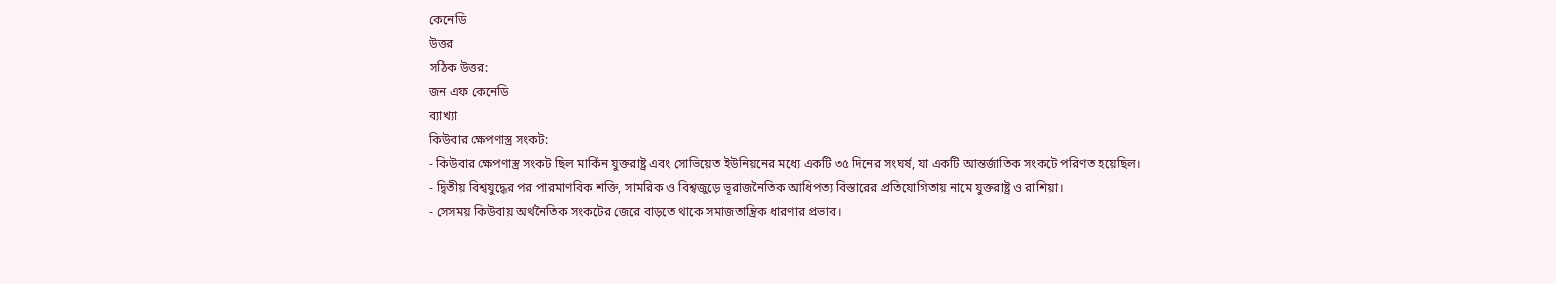কেনেডি
উত্তর
সঠিক উত্তর:
জন এফ কেনেডি
ব্যাখ্যা
কিউবার ক্ষেপণাস্ত্র সংকট:
- কিউবার ক্ষেপণাস্ত্র সংকট ছিল মার্কিন যুক্তরাষ্ট্র এবং সোভিয়েত ইউনিয়নের মধ্যে একটি ৩৫ দিনের সংঘর্ষ, যা একটি আন্তর্জাতিক সংকটে পরিণত হয়েছিল।
- দ্বিতীয় বিশ্বযুদ্ধের পর পারমাণবিক শক্তি, সামরিক ও বিশ্বজুড়ে ভূরাজনৈতিক আধিপত্য বিস্তারের প্রতিযোগিতায় নামে যুক্তরাষ্ট্র ও রাশিয়া।
- সেসময় কিউবায় অর্থনৈতিক সংকটের জেরে বাড়তে থাকে সমাজতান্ত্রিক ধারণার প্রভাব।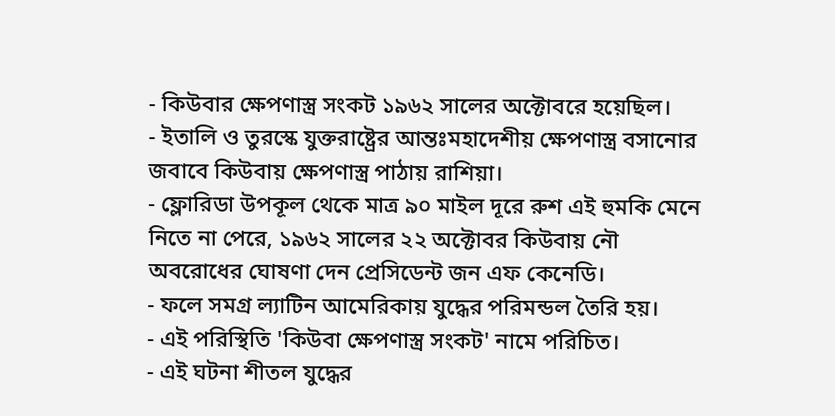- কিউবার ক্ষেপণাস্ত্র সংকট ১৯৬২ সালের অক্টোবরে হয়েছিল।
- ইতালি ও তুরস্কে যুক্তরাষ্ট্রের আন্তঃমহাদেশীয় ক্ষেপণাস্ত্র বসানোর জবাবে কিউবায় ক্ষেপণাস্ত্র পাঠায় রাশিয়া।
- ফ্লোরিডা উপকূল থেকে মাত্র ৯০ মাইল দূরে রুশ এই হুমকি মেনে নিতে না পেরে, ১৯৬২ সালের ২২ অক্টোবর কিউবায় নৌ অবরোধের ঘোষণা দেন প্রেসিডেন্ট জন এফ কেনেডি।
- ফলে সমগ্র ল্যাটিন আমেরিকায় যুদ্ধের পরিমন্ডল তৈরি হয়।
- এই পরিস্থিতি 'কিউবা ক্ষেপণাস্ত্র সংকট' নামে পরিচিত।
- এই ঘটনা শীতল যুদ্ধের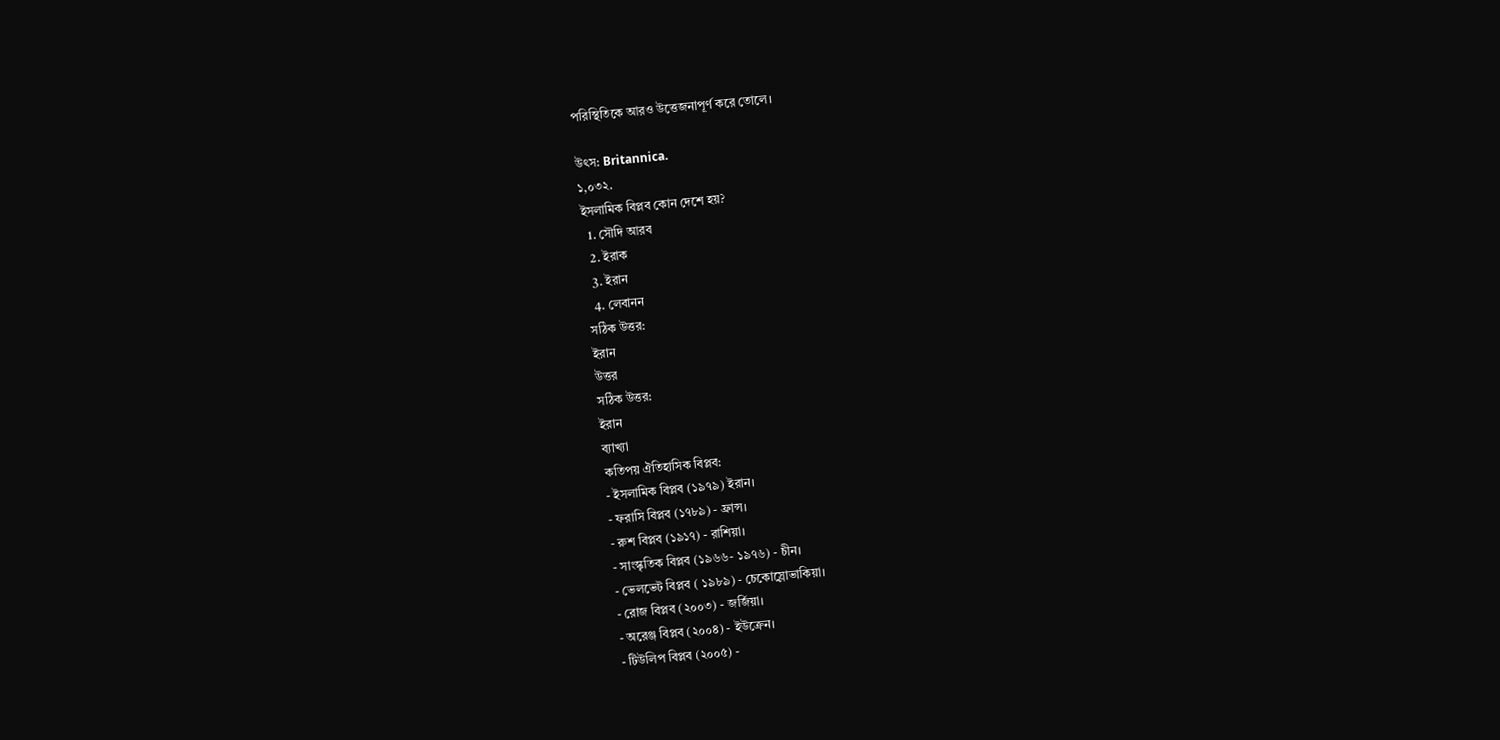পরিস্থিতিকে আরও উত্তেজনাপূর্ণ করে তোলে।

উৎস: Britannica.
১,০৩২.
ইসলামিক বিপ্লব কোন দেশে হয়?
  1. সৌদি আরব
  2. ইরাক
  3. ইরান
  4. লেবানন
সঠিক উত্তর:
ইরান
উত্তর
সঠিক উত্তর:
ইরান
ব্যাখ্যা
কতিপয় ঐতিহাসিক বিপ্লব:
- ইসলামিক বিপ্লব (১৯৭৯) ইরান।
- ফরাসি বিপ্লব (১৭৮৯) - ফ্রান্স।
- রুশ বিপ্লব (১৯১৭) - রাশিয়া।
- সাংস্কৃতিক বিপ্লব (১৯৬৬- ১৯৭৬) - চীন।
- ভেলভেট বিপ্লব ( ১৯৮৯) - চেকোস্লোভাকিয়া।
- রোজ বিপ্লব (২০০৩) - জর্জিয়া।
- অরেঞ্জ বিপ্লব (২০০৪) - ইউক্রেন।
- টিউলিপ বিপ্লব (২০০৫) -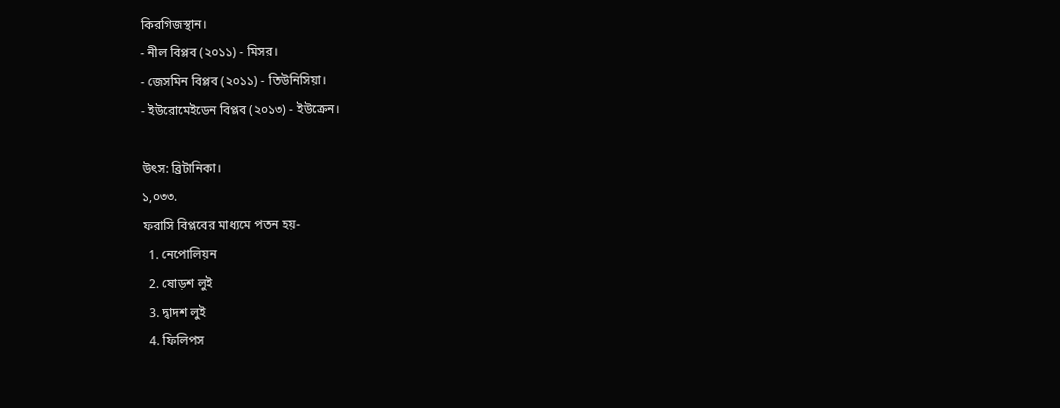কিরগিজস্থান।
- নীল বিপ্লব (২০১১) - মিসর।
- জেসমিন বিপ্লব (২০১১) - তিউনিসিয়া।
- ইউরোমেইডেন বিপ্লব (২০১৩) - ইউক্রেন।

উৎস: ব্রিটানিকা।
১,০৩৩.
ফরাসি বিপ্লবের মাধ্যমে পতন হয়-
  1. নেপোলিয়ন
  2. ষোড়শ লুই
  3. দ্বাদশ লুই
  4. ফিলিপস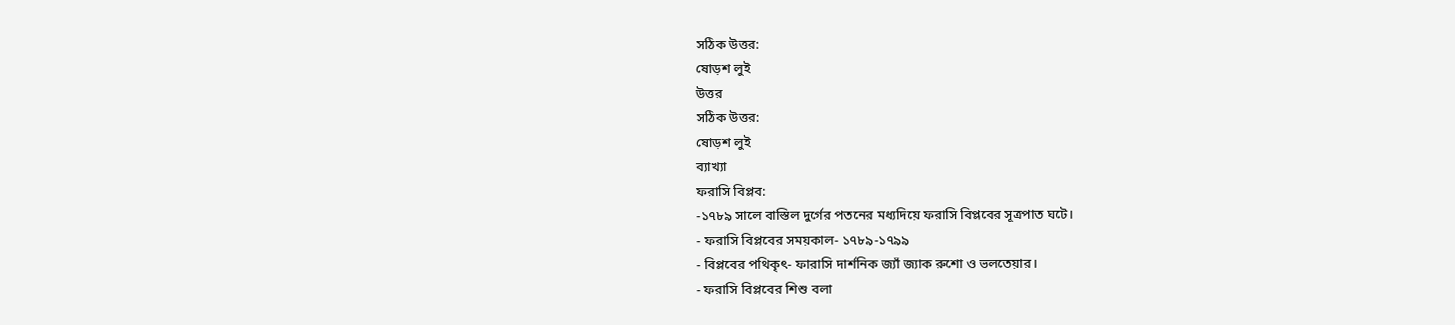সঠিক উত্তর:
ষোড়শ লুই
উত্তর
সঠিক উত্তর:
ষোড়শ লুই
ব্যাখ্যা
ফরাসি বিপ্লব:
-১৭৮৯ সালে বাস্তিল দুর্গের পতনের মধ্যদিয়ে ফরাসি বিপ্লবের সূত্রপাত ঘটে।
- ফরাসি বিপ্লবের সময়কাল- ১৭৮৯-১৭৯৯
- বিপ্লবের পথিকৃৎ- ফারাসি দার্শনিক জ্যাঁ জ্যাক রুশো ও ভলতেয়ার।
- ফরাসি বিপ্লবের শিশু বলা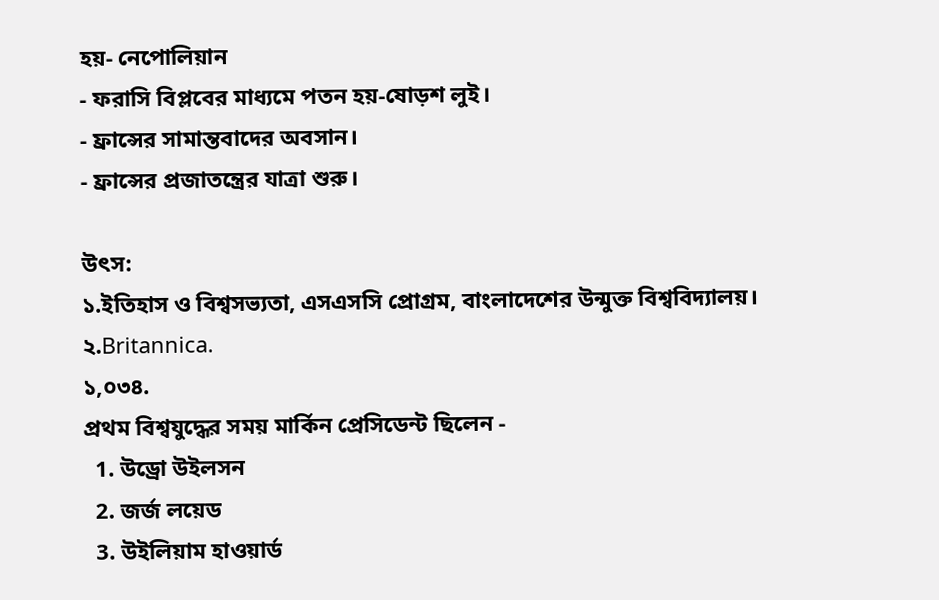হয়- নেপোলিয়ান
- ফরাসি বিপ্লবের মাধ্যমে পতন হয়-ষোড়শ লুই।
- ফ্রান্সের সামান্তবাদের অবসান।
- ফ্রান্সের প্রজাতন্ত্রের যাত্রা শুরু।

উৎস:
১.ইতিহাস ও বিশ্বসভ্যতা, এসএসসি প্রোগ্রম, বাংলাদেশের উন্মুক্ত বিশ্ববিদ্যালয়।
২.Britannica.
১,০৩৪.
প্রথম বিশ্বযুদ্ধের সময় মার্কিন প্রেসিডেন্ট ছিলেন -
  1. উড্রো উইলসন
  2. জর্জ লয়েড
  3. উইলিয়াম হাওয়ার্ড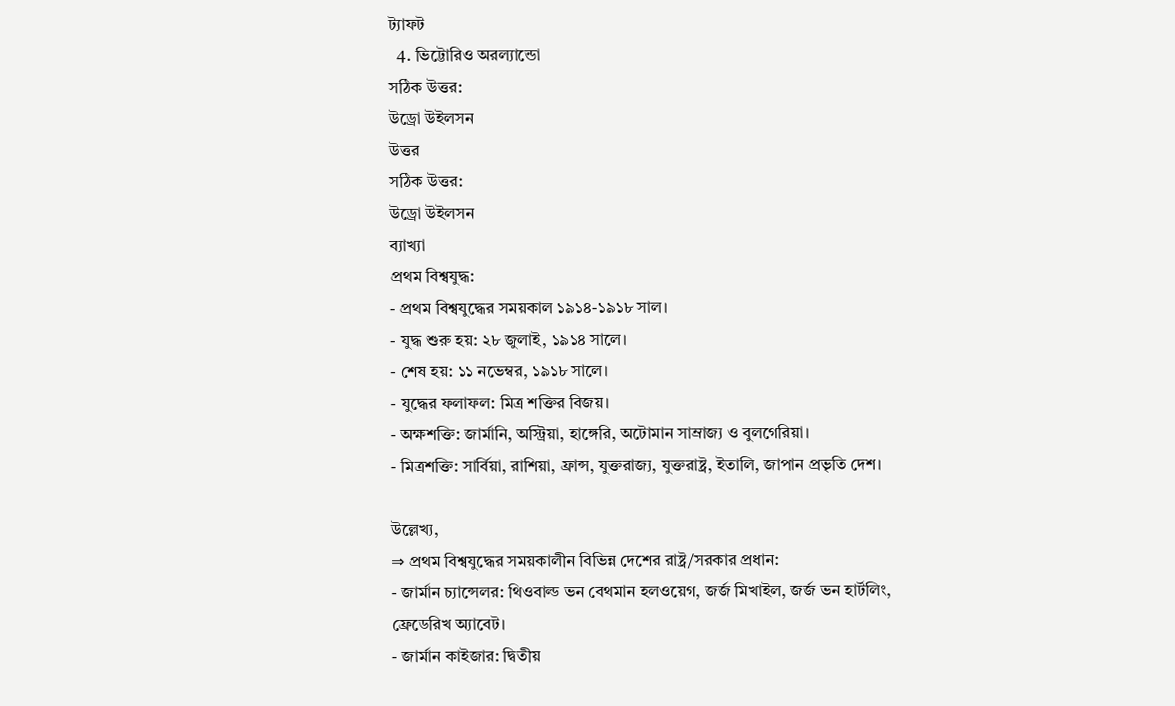ট্যাফট
  4. ভিট্টোরিও অরল্যান্ডো
সঠিক উত্তর:
উড্রো উইলসন
উত্তর
সঠিক উত্তর:
উড্রো উইলসন
ব্যাখ্যা
প্রথম বিশ্বযুদ্ধ:
- প্রথম বিশ্বযুদ্ধের সময়কাল ১৯১৪-১৯১৮ সাল।
- যুদ্ধ শুরু হয়: ২৮ জুলাই, ১৯১৪ সালে।
- শেষ হয়: ১১ নভেম্বর, ১৯১৮ সালে।
- যুদ্ধের ফলাফল: মিত্র শক্তির বিজয়।
- অক্ষশক্তি: জার্মানি, অস্ট্রিয়া, হাঙ্গেরি, অটোমান সাম্রাজ্য ও বুলগেরিয়া।
- মিত্রশক্তি: সার্বিয়া, রাশিয়া, ফ্রান্স, যুক্তরাজ্য, যুক্তরাষ্ট্র, ইতালি, জাপান প্রভৃতি দেশ।

উল্লেখ্য,
⇒ প্রথম বিশ্বযুদ্ধের সময়কালীন বিভিন্ন দেশের রাষ্ট্র/সরকার প্রধান:
- জার্মান চ্যান্সেলর: থিওবাল্ড ভন বেথমান হলওয়েগ, জর্জ মিখাইল, জর্জ ভন হার্টলিং, ফ্রেডেরিখ অ্যাবেট।
- জার্মান কাইজার: দ্বিতীয়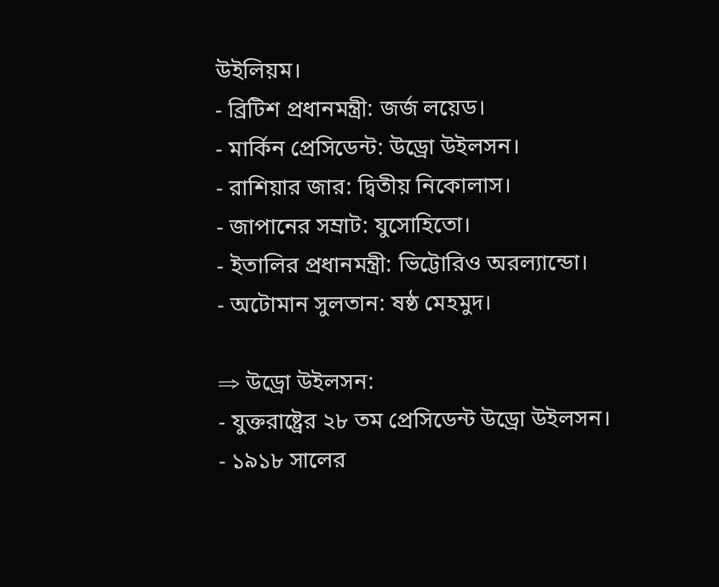উইলিয়ম।
- ব্রিটিশ প্রধানমন্ত্রী: জর্জ লয়েড।
- মার্কিন প্রেসিডেন্ট: উড্রো উইলসন।
- রাশিয়ার জার: দ্বিতীয় নিকোলাস।
- জাপানের সম্রাট: যুসোহিতো।
- ইতালির প্রধানমন্ত্রী: ভিট্টোরিও অরল্যান্ডো।
- অটোমান সুলতান: ষষ্ঠ মেহমুদ।

⇒ উড্রো উইলসন:
- যুক্তরাষ্ট্রের ২৮ তম প্রেসিডেন্ট উড্রো উইলসন।
- ১৯১৮ সালের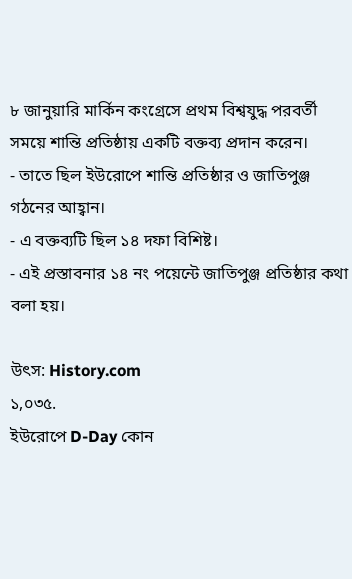৮ জানুয়ারি মার্কিন কংগ্রেসে প্রথম বিশ্বযুদ্ধ পরবর্তী সময়ে শান্তি প্রতিষ্ঠায় একটি বক্তব্য প্রদান করেন।
- তাতে ছিল ইউরোপে শান্তি প্রতিষ্ঠার ও জাতিপুঞ্জ গঠনের আহ্বান।
- এ বক্তব্যটি ছিল ১৪ দফা বিশিষ্ট।
- এই প্রস্তাবনার ১৪ নং পয়েন্টে জাতিপুঞ্জ প্রতিষ্ঠার কথা বলা হয়।

উৎস: History.com
১,০৩৫.
ইউরোপে D-Day কোন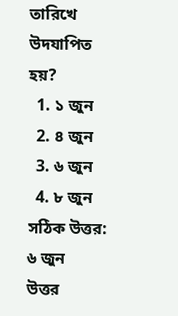তারিখে উদযাপিত হয়?
  1. ১ জুন
  2. ৪ জুন
  3. ৬ জুন
  4. ৮ জুন
সঠিক উত্তর:
৬ জুন
উত্তর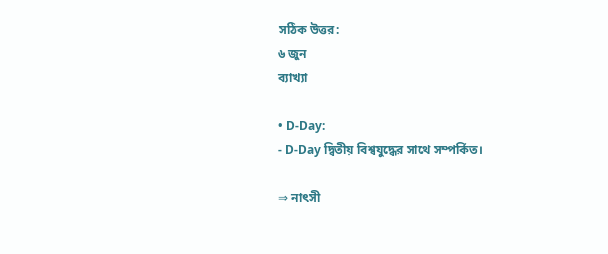সঠিক উত্তর:
৬ জুন
ব্যাখ্যা

• D-Day:
- D-Day দ্বিতীয় বিশ্বযুদ্ধের সাথে সম্পর্কিত।

⇒ নাৎসী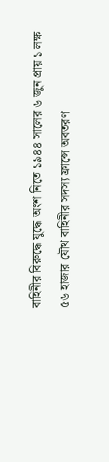বাহিনীর বিরুদ্ধে যুদ্ধে অংশ নিতে ১৯৪৪ সালের ৬ জুন প্রায় ১ লক্ষ ৫৬ হাজার যৌথ বাহিনীর সদস্য ফ্রান্সে অবতরণ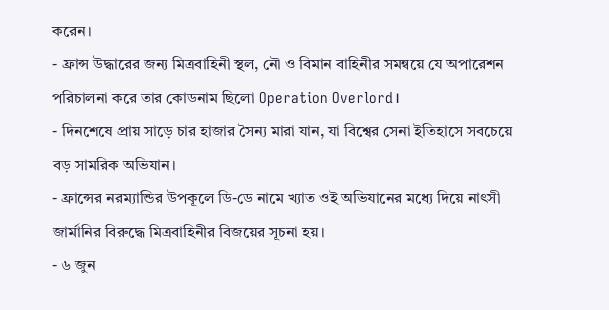করেন।
- ফ্রান্স উদ্ধারের জন্য মিত্রবাহিনী স্থল, নৌ ও বিমান বাহিনীর সমন্বয়ে যে অপারেশন পরিচালনা করে তার কোডনাম ছিলো Operation Overlord।
- দিনশেষে প্রায় সাড়ে চার হাজার সৈন্য মারা যান, যা বিশ্বের সেনা ইতিহাসে সবচেয়ে বড় সামরিক অভিযান।
- ফ্রান্সের নরম্যান্ডির উপকূলে ডি-ডে নামে খ্যাত ওই অভিযানের মধ্যে দিয়ে নাৎসী জার্মানির বিরুদ্ধে মিত্রবাহিনীর বিজয়ের সূচনা হয়।
- ৬ জুন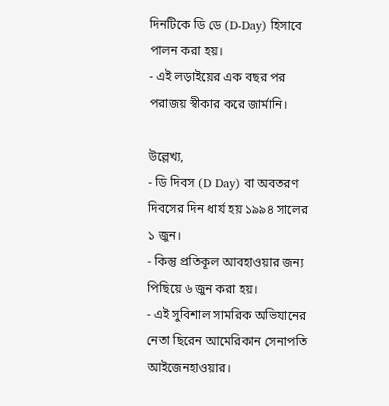দিনটিকে ডি ডে (D-Day) হিসাবে পালন করা হয়।
- এই লড়াইয়ের এক বছর পর পরাজয় স্বীকার করে জার্মানি।

উল্লেখ্য,
- ডি দিবস (D Day) বা অবতরণ দিবসের দিন ধার্য হয় ১৯৯৪ সালের ১ জুন।
- কিন্তু প্রতিকূল আবহাওয়ার জন্য পিছিয়ে ৬ জুন করা হয়।
- এই সুবিশাল সামরিক অভিযানের নেতা ছিরেন আমেরিকান সেনাপতি আইজেনহাওয়ার।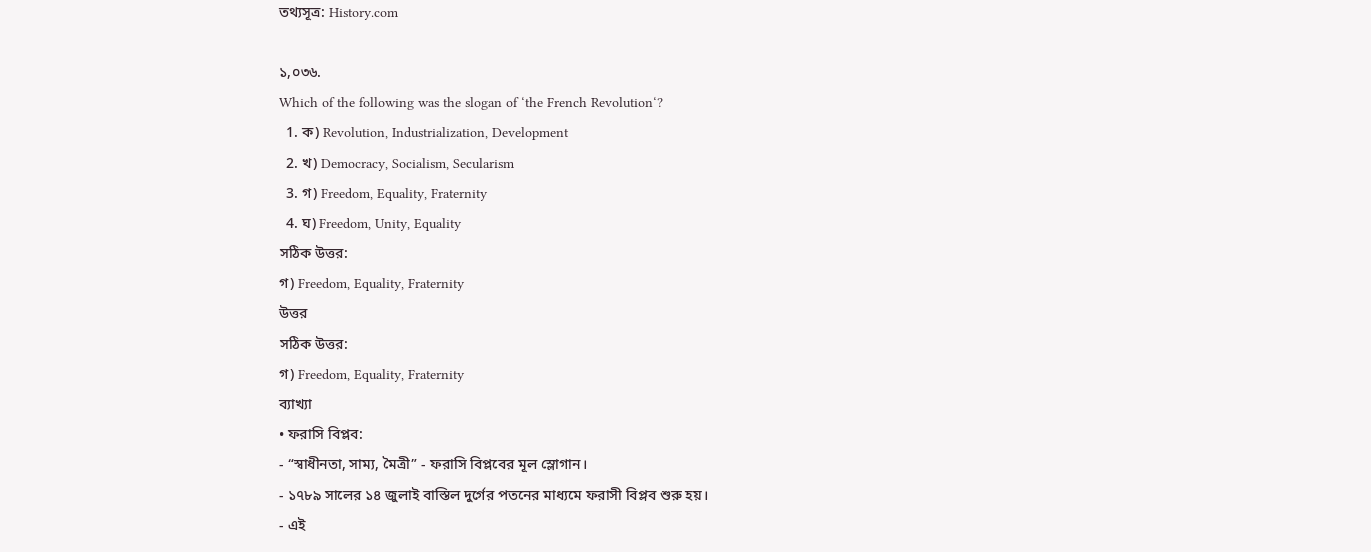তথ্যসূত্র: History.com

১,০৩৬.
Which of the following was the slogan of ‘the French Revolution‘?
  1. ক) Revolution, Industrialization, Development
  2. খ) Democracy, Socialism, Secularism
  3. গ) Freedom, Equality, Fraternity
  4. ঘ) Freedom, Unity, Equality
সঠিক উত্তর:
গ) Freedom, Equality, Fraternity
উত্তর
সঠিক উত্তর:
গ) Freedom, Equality, Fraternity
ব্যাখ্যা
• ফরাসি বিপ্লব:
- “স্বাধীনতা, সাম্য, মৈত্রী” - ফরাসি বিপ্লবের মূল স্লোগান।
- ১৭৮৯ সালের ১৪ জুলাই বাস্তিল দুর্গের পতনের মাধ্যমে ফরাসী বিপ্লব শুরু হয়।
- এই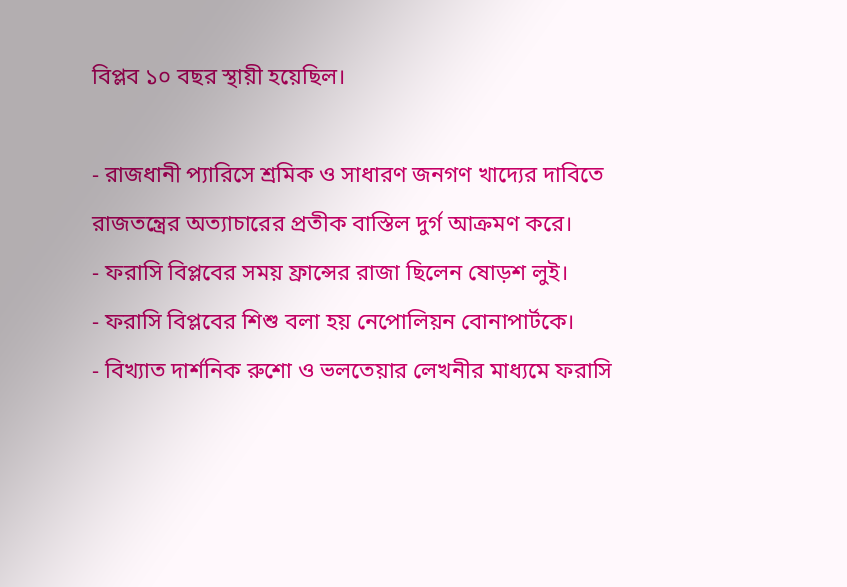বিপ্লব ১০ বছর স্থায়ী হয়েছিল।

- রাজধানী প্যারিসে শ্রমিক ও সাধারণ জনগণ খাদ্যের দাবিতে রাজতন্ত্রের অত্যাচারের প্রতীক বাস্তিল দুর্গ আক্রমণ করে।
- ফরাসি বিপ্লবের সময় ফ্রান্সের রাজা ছিলেন ষোড়শ লুই।
- ফরাসি বিপ্লবের শিশু বলা হয় নেপোলিয়ন বোনাপার্টকে।
- বিখ্যাত দার্শনিক রুশো ও ভলতেয়ার লেখনীর মাধ্যমে ফরাসি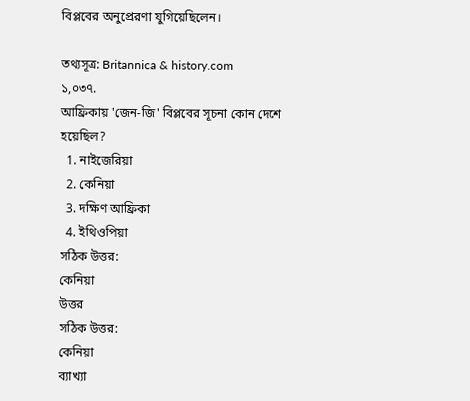বিপ্লবের অনুপ্রেরণা যুগিয়েছিলেন।

তথ্যসূত্র: Britannica & history.com
১,০৩৭.
আফ্রিকায় 'জেন-জি' বিপ্লবের সূচনা কোন দেশে হয়েছিল?
  1. নাইজেরিয়া
  2. কেনিয়া
  3. দক্ষিণ আফ্রিকা
  4. ইথিওপিয়া
সঠিক উত্তর:
কেনিয়া
উত্তর
সঠিক উত্তর:
কেনিয়া
ব্যাখ্যা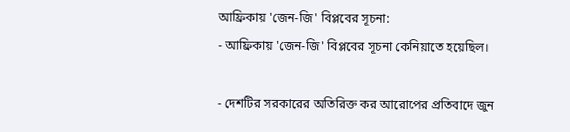আফ্রিকায় 'জেন-জি' বিপ্লবের সূচনা:
- আফ্রিকায় 'জেন-জি' বিপ্লবের সূচনা কেনিয়াতে হয়েছিল।

- দেশটির সরকারের অতিরিক্ত কর আরোপের প্রতিবাদে জুন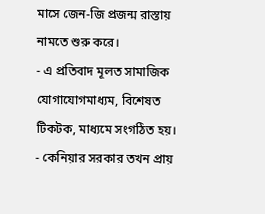মাসে জেন-জি প্রজন্ম রাস্তায় নামতে শুরু করে।
- এ প্রতিবাদ মূলত সামাজিক যোগাযোগমাধ্যম, বিশেষত টিকটক, মাধ্যমে সংগঠিত হয়।
- কেনিয়ার সরকার তখন প্রায়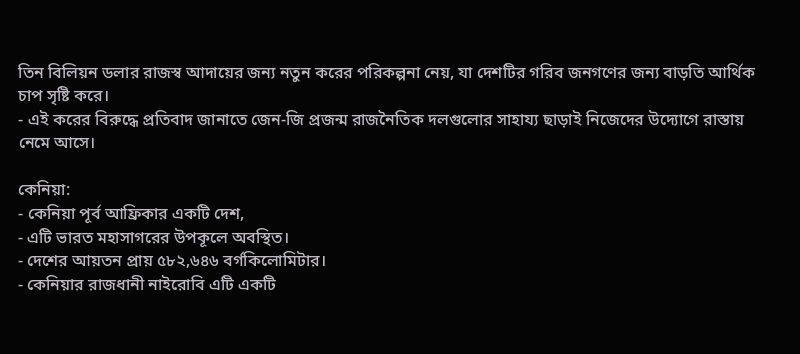তিন বিলিয়ন ডলার রাজস্ব আদায়ের জন্য নতুন করের পরিকল্পনা নেয়, যা দেশটির গরিব জনগণের জন্য বাড়তি আর্থিক চাপ সৃষ্টি করে।
- এই করের বিরুদ্ধে প্রতিবাদ জানাতে জেন-জি প্রজন্ম রাজনৈতিক দলগুলোর সাহায্য ছাড়াই নিজেদের উদ্যোগে রাস্তায় নেমে আসে।

কেনিয়া:
- কেনিয়া পূর্ব আফ্রিকার একটি দেশ,
- এটি ভারত মহাসাগরের উপকূলে অবস্থিত।
- দেশের আয়তন প্রায় ৫৮২,৬৪৬ বর্গকিলোমিটার।
- কেনিয়ার রাজধানী নাইরোবি এটি একটি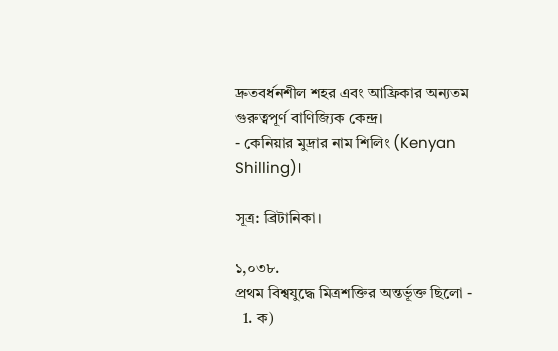দ্রুতবর্ধনশীল শহর এবং আফ্রিকার অন্যতম গুরুত্বপূর্ণ বাণিজ্যিক কেন্দ্র।
- কেনিয়ার মুদ্রার নাম শিলিং (Kenyan Shilling)।

সূত্র: ব্রিটানিকা।

১,০৩৮.
প্রথম বিশ্বযুদ্ধে মিত্রশক্তির অন্তর্ভূক্ত ছিলো -
  1. ক)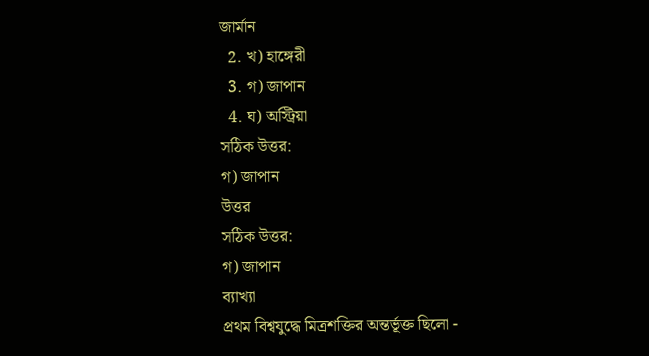জার্মান
  2. খ) হাঙ্গেরী
  3. গ) জাপান
  4. ঘ) অস্ট্রিয়া
সঠিক উত্তর:
গ) জাপান
উত্তর
সঠিক উত্তর:
গ) জাপান
ব্যাখ্যা
প্রথম বিশ্বযুদ্ধে মিত্রশক্তির অন্তর্ভূক্ত ছিলো -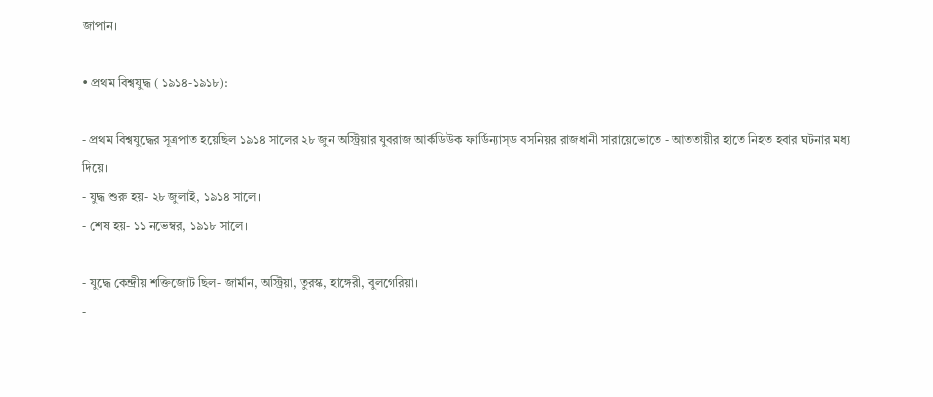জাপান।

• প্রথম বিশ্বযুদ্ধ ( ১৯১৪-১৯১৮):

- প্রথম বিশ্বযুদ্ধের সূত্রপাত হয়েছিল ১৯১৪ সালের ২৮ জুন অস্ট্রিয়ার যুবরাজ আর্কডিউক ফার্ডিন্যাস্ড বসনিয়র রাজধানী সারায়েভোতে - আততায়ীর হাতে নিহত হবার ঘটনার মধ্য দিয়ে।
- যুদ্ধ শুরু হয়- ২৮ জুলাই, ১৯১৪ সালে।
- শেষ হয়- ১১ নভেম্বর, ১৯১৮ সালে।

- যুদ্ধে কেন্দ্রীয় শক্তিজোট ছিল- জার্মান, অস্ট্রিয়া, তুরস্ক, হাঙ্গেরী, বুলগেরিয়া।
-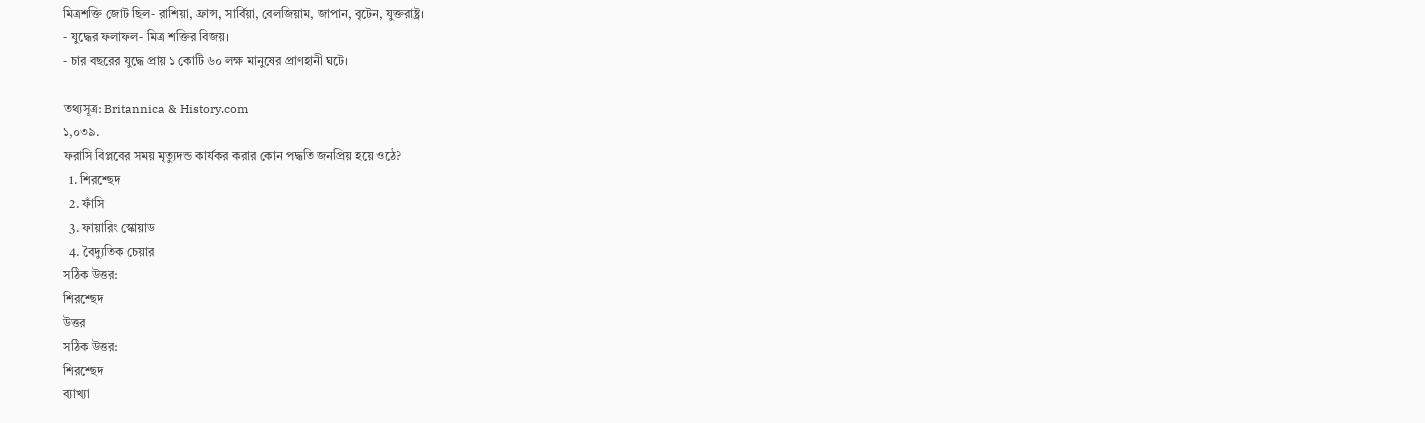মিত্রশক্তি জোট ছিল- রাশিয়া, ফ্রান্স, সার্বিয়া, বেলজিয়াম, জাপান, বৃটেন, যুক্তরাষ্ট্র।
- যুদ্ধের ফলাফল- মিত্র শক্তির বিজয়।
- চার বছরের যুদ্ধে প্রায় ১ কোটি ৬০ লক্ষ মানুষের প্রাণহানী ঘটে।

তথ্যসূত্র: Britannica & History.com
১,০৩৯.
ফরাসি বিপ্লবের সময় মৃত্যুদন্ড কার্যকর করার কোন পদ্ধতি জনপ্রিয় হয়ে ওঠে?
  1. শিরশ্ছেদ
  2. ফাঁসি
  3. ফায়ারিং স্কোয়াড
  4. বৈদ্যুতিক চেয়ার
সঠিক উত্তর:
শিরশ্ছেদ
উত্তর
সঠিক উত্তর:
শিরশ্ছেদ
ব্যাখ্যা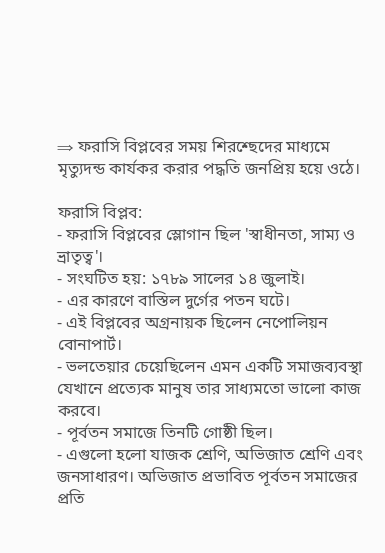⇒ ফরাসি বিপ্লবের সময় শিরশ্ছেদের মাধ্যমে মৃত্যুদন্ড কার্যকর করার পদ্ধতি জনপ্রিয় হয়ে ওঠে।

ফরাসি বিপ্লব:
- ফরাসি বিপ্লবের স্লোগান ছিল 'স্বাধীনতা, সাম্য ও ভ্রাতৃত্ব'।
- সংঘটিত হয়: ১৭৮৯ সালের ১৪ জুলাই।
- এর কারণে বাস্তিল দুর্গের পতন ঘটে।
- এই বিপ্লবের অগ্রনায়ক ছিলেন নেপোলিয়ন বোনাপার্ট।
- ভলতেয়ার চেয়েছিলেন এমন একটি সমাজব্যবস্থা যেখানে প্রত্যেক মানুষ তার সাধ্যমতো ভালো কাজ করবে।
- পূর্বতন সমাজে তিনটি গোষ্ঠী ছিল।
- এগুলো হলো যাজক শ্রেণি, অভিজাত শ্রেণি এবং জনসাধারণ। অভিজাত প্রভাবিত পূর্বতন সমাজের প্রতি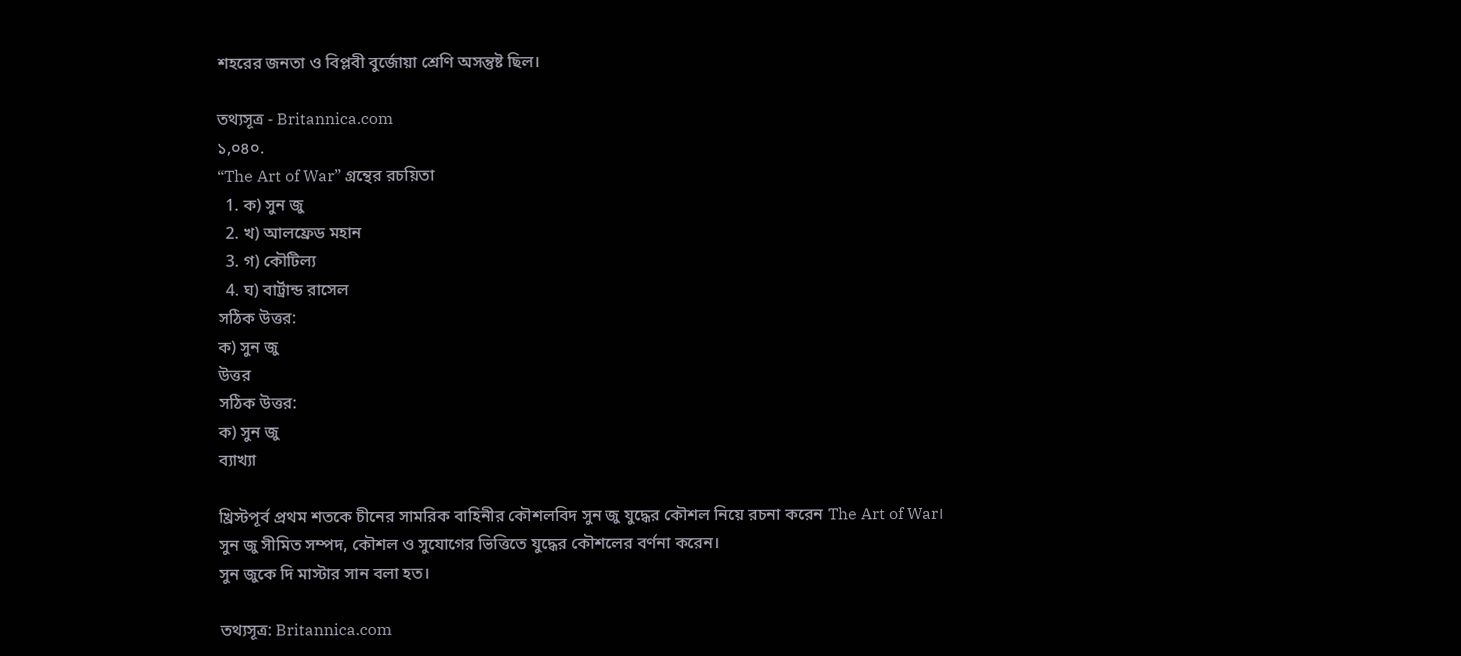শহরের জনতা ও বিপ্লবী বুর্জোয়া শ্রেণি অসন্তুষ্ট ছিল।

তথ্যসূত্র - Britannica.com
১,০৪০.
“The Art of War” গ্রন্থের রচয়িতা
  1. ক) সুন জু
  2. খ) আলফ্রেড মহান
  3. গ) কৌটিল্য
  4. ঘ) বার্ট্রান্ড রাসেল
সঠিক উত্তর:
ক) সুন জু
উত্তর
সঠিক উত্তর:
ক) সুন জু
ব্যাখ্যা

খ্রিস্টপূর্ব প্রথম শতকে চীনের সামরিক বাহিনীর কৌশলবিদ সুন জু যুদ্ধের কৌশল নিয়ে রচনা করেন The Art of War।
সুন জু সীমিত সম্পদ, কৌশল ও সুযোগের ভিত্তিতে যুদ্ধের কৌশলের বর্ণনা করেন।
সুন জুকে দি মাস্টার সান বলা হত।

তথ্যসূত্র: Britannica.com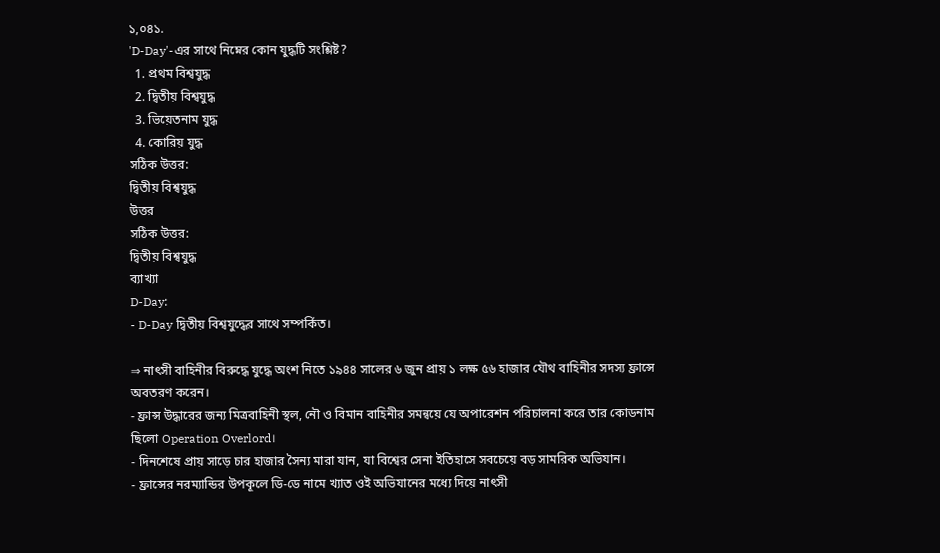১,০৪১.
'D-Day'-এর সাথে নিম্নের কোন যুদ্ধটি সংশ্লিষ্ট?
  1. প্রথম বিশ্বযুদ্ধ
  2. দ্বিতীয় বিশ্বযুদ্ধ
  3. ভিয়েতনাম যুদ্ধ
  4. কোরিয় যুদ্ধ
সঠিক উত্তর:
দ্বিতীয় বিশ্বযুদ্ধ
উত্তর
সঠিক উত্তর:
দ্বিতীয় বিশ্বযুদ্ধ
ব্যাখ্যা
D-Day:
- D-Day দ্বিতীয় বিশ্বযুদ্ধের সাথে সম্পর্কিত।

⇒ নাৎসী বাহিনীর বিরুদ্ধে যুদ্ধে অংশ নিতে ১৯৪৪ সালের ৬ জুন প্রায় ১ লক্ষ ৫৬ হাজার যৌথ বাহিনীর সদস্য ফ্রান্সে অবতরণ করেন।
- ফ্রান্স উদ্ধারের জন্য মিত্রবাহিনী স্থল, নৌ ও বিমান বাহিনীর সমন্বয়ে যে অপারেশন পরিচালনা করে তার কোডনাম ছিলো Operation Overlord।
- দিনশেষে প্রায় সাড়ে চার হাজার সৈন্য মারা যান, যা বিশ্বের সেনা ইতিহাসে সবচেয়ে বড় সামরিক অভিযান।
- ফ্রান্সের নরম্যান্ডির উপকূলে ডি-ডে নামে খ্যাত ওই অভিযানের মধ্যে দিয়ে নাৎসী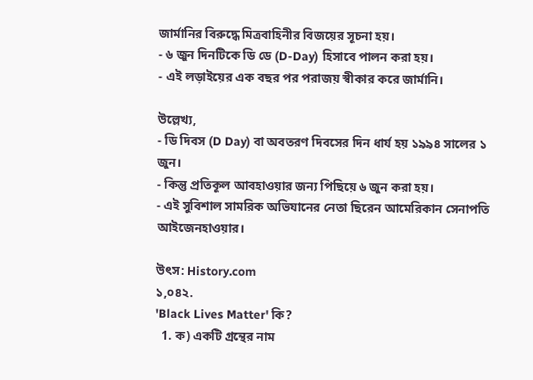জার্মানির বিরুদ্ধে মিত্রবাহিনীর বিজয়ের সূচনা হয়।
- ৬ জুন দিনটিকে ডি ডে (D-Day) হিসাবে পালন করা হয়।
- এই লড়াইয়ের এক বছর পর পরাজয় স্বীকার করে জার্মানি।

উল্লেখ্য,
- ডি দিবস (D Day) বা অবতরণ দিবসের দিন ধার্য হয় ১৯৯৪ সালের ১ জুন।
- কিন্তু প্রতিকূল আবহাওয়ার জন্য পিছিয়ে ৬ জুন করা হয়।
- এই সুবিশাল সামরিক অভিযানের নেতা ছিরেন আমেরিকান সেনাপতি আইজেনহাওয়ার।

উৎস: History.com
১,০৪২.
'Black Lives Matter' কি?
  1. ক) একটি গ্রন্থের নাম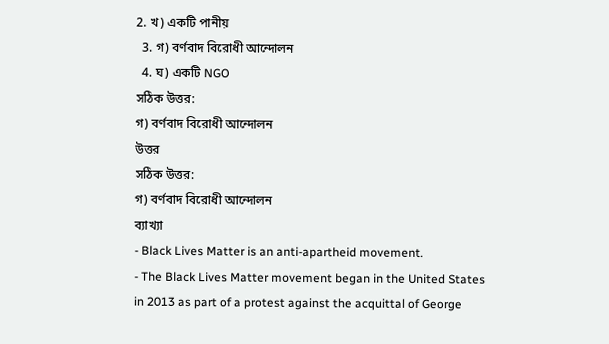2. খ) একটি পানীয়
  3. গ) বর্ণবাদ বিরোধী আন্দোলন
  4. ঘ) একটি NGO
সঠিক উত্তর:
গ) বর্ণবাদ বিরোধী আন্দোলন
উত্তর
সঠিক উত্তর:
গ) বর্ণবাদ বিরোধী আন্দোলন
ব্যাখ্যা
- Black Lives Matter is an anti-apartheid movement.
- The Black Lives Matter movement began in the United States in 2013 as part of a protest against the acquittal of George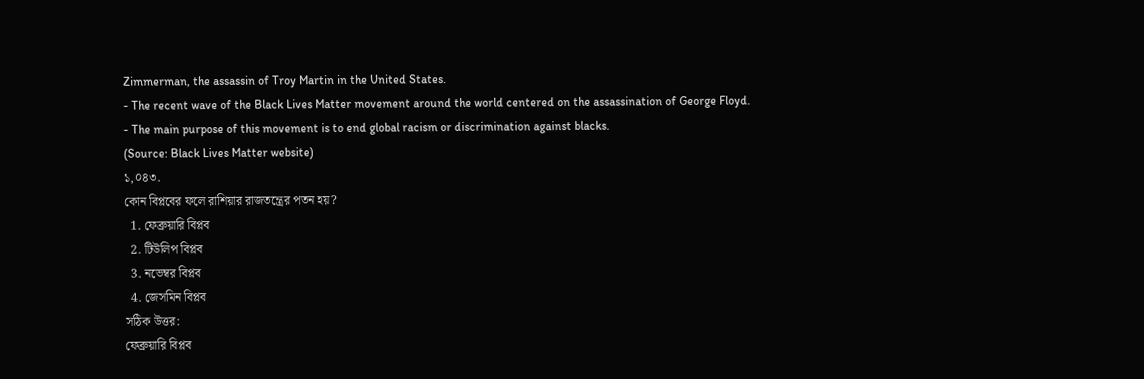Zimmerman, the assassin of Troy Martin in the United States.
- The recent wave of the Black Lives Matter movement around the world centered on the assassination of George Floyd.
- The main purpose of this movement is to end global racism or discrimination against blacks.
(Source: Black Lives Matter website)
১,০৪৩.
কোন বিপ্লবের ফলে রাশিয়ার রাজতন্ত্রের পতন হয়?
  1. ফেব্রুয়ারি বিপ্লব
  2. টিউলিপ বিপ্লব
  3. নভেম্বর বিপ্লব
  4. জেসমিন বিপ্লব
সঠিক উত্তর:
ফেব্রুয়ারি বিপ্লব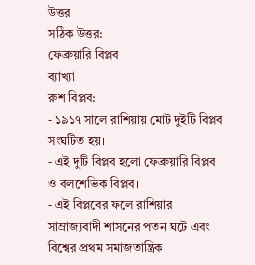উত্তর
সঠিক উত্তর:
ফেব্রুয়ারি বিপ্লব
ব্যাখ্যা
রুশ বিপ্লব:
- ১৯১৭ সালে রাশিয়ায় মোট দুইটি বিপ্লব সংঘটিত হয়।
- এই দুটি বিপ্লব হলো ফেব্রুয়ারি বিপ্লব ও বলশেভিক বিপ্লব।
- এই বিপ্লবের ফলে রাশিয়ার সাম্রাজ্যবাদী শাসনের পতন ঘটে এবং বিশ্বের প্রথম সমাজতান্ত্রিক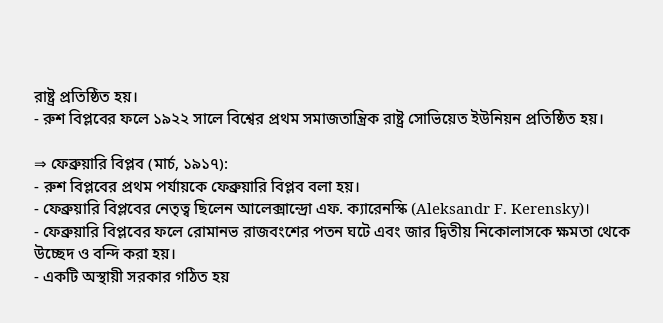রাষ্ট্র প্রতিষ্ঠিত হয়।
- রুশ বিপ্লবের ফলে ১৯২২ সালে বিশ্বের প্রথম সমাজতান্ত্রিক রাষ্ট্র সোভিয়েত ইউনিয়ন প্রতিষ্ঠিত হয়।

⇒ ফেব্রুয়ারি বিপ্লব (মার্চ, ১৯১৭):
- রুশ বিপ্লবের প্রথম পর্যায়কে ফেব্রুয়ারি বিপ্লব বলা হয়।
- ফেব্রুয়ারি বিপ্লবের নেতৃত্ব ছিলেন আলেক্সান্দ্রো এফ. ক্যারেনস্কি (Aleksandr F. Kerensky)।
- ফেব্রুয়ারি বিপ্লবের ফলে রোমানভ রাজবংশের পতন ঘটে এবং জার দ্বিতীয় নিকোলাসকে ক্ষমতা থেকে উচ্ছেদ ও বন্দি করা হয়।
- একটি অস্থায়ী সরকার গঠিত হয়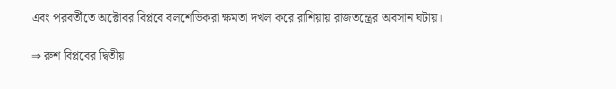এবং পরবর্তীতে অক্টোবর বিপ্লবে বলশেভিকরা ক্ষমতা দখল করে রাশিয়ায় রাজতন্ত্রের অবসান ঘটায়।

⇒ রুশ বিপ্লবের দ্বিতীয়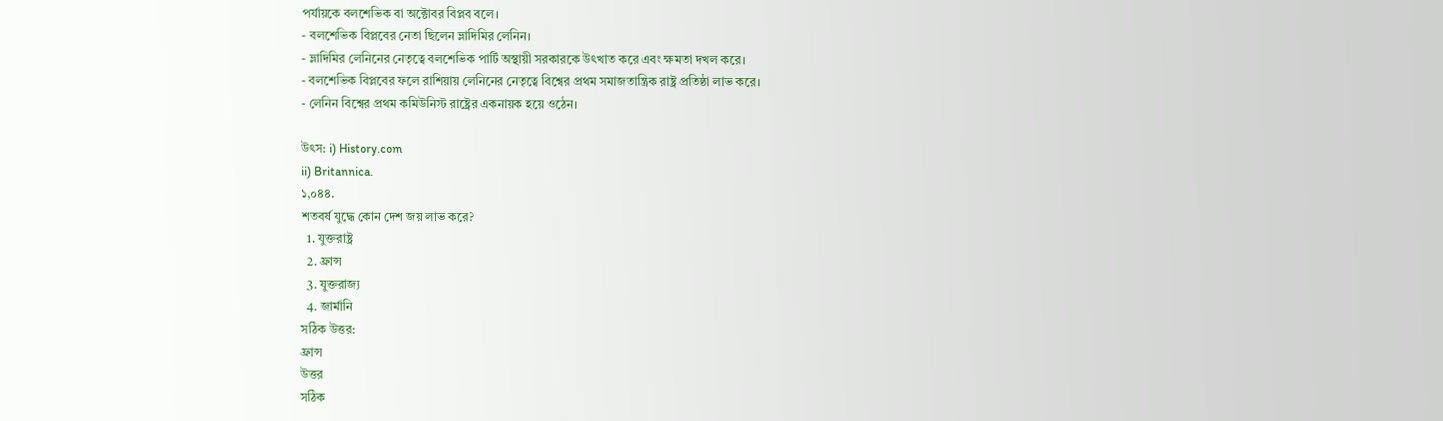পর্যায়কে বলশেভিক বা অক্টোবর বিপ্লব বলে।
- বলশেভিক বিপ্লবের নেতা ছিলেন ভ্লাদিমির লেনিন।
- ভ্লাদিমির লেনিনের নেতৃত্বে বলশেভিক পার্টি অস্থায়ী সরকারকে উৎখাত করে এবং ক্ষমতা দখল করে।
- বলশেভিক বিপ্লবের ফলে রাশিয়ায় লেনিনের নেতৃত্বে বিশ্বের প্রথম সমাজতান্ত্রিক রাষ্ট্র প্রতিষ্ঠা লাভ করে।
- লেনিন বিশ্বের প্রথম কমিউনিস্ট রাষ্ট্রের একনায়ক হয়ে ওঠেন।

উৎস: i) History.com
ii) Britannica.
১,০৪৪.
শতবর্ষ যুদ্ধে কোন দেশ জয় লাভ করে?
  1. যুক্তরাষ্ট্র
  2. ফ্রান্স
  3. যুক্তরাজ্য
  4. জার্মানি
সঠিক উত্তর:
ফ্রান্স
উত্তর
সঠিক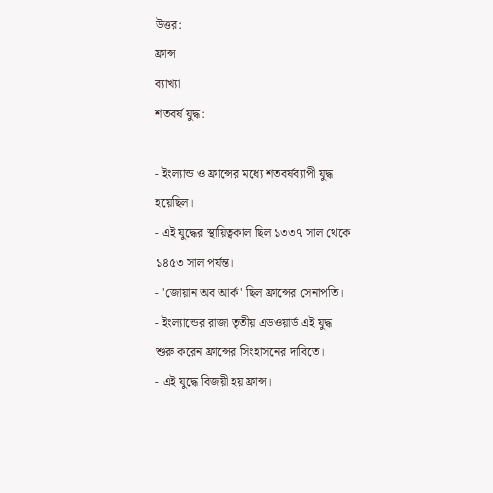উত্তর:
ফ্রান্স
ব্যাখ্যা
শতবর্ষ যুদ্ধ:

- ইংল্যান্ড ও ফ্রান্সের মধ্যে শতবর্ষব্যাপী যুদ্ধ হয়েছিল।
- এই যুদ্ধের স্থায়িত্বকাল ছিল ১৩৩৭ সাল থেকে ১৪৫৩ সাল পর্যন্ত।
- 'জোয়ান অব আর্ক' ছিল ফ্রান্সের সেনাপতি।
- ইংল্যান্ডের রাজা তৃতীয় এডওয়ার্ড এই যুদ্ধ শুরু করেন ফ্রান্সের সিংহাসনের দাবিতে।
- এই যুদ্ধে বিজয়ী হয় ফ্রান্স।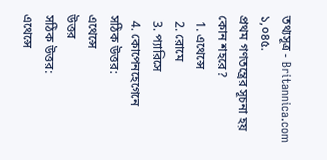তথ্যসূত্র - Britannica.com
১,০৪৫.
প্রথম গণতন্ত্রের সূচনা হয় কোন শহরে?
  1. এথেন্সে
  2. রোমে
  3. প্যারিসে
  4. কোপেনহেগেনে
সঠিক উত্তর:
এথেন্সে
উত্তর
সঠিক উত্তর:
এথেন্সে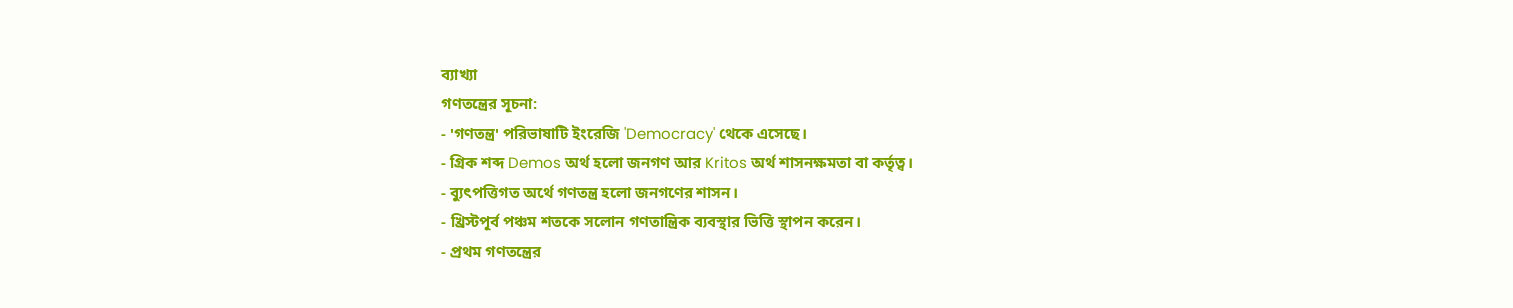ব্যাখ্যা
গণতন্ত্রের সূচনা:
- 'গণতন্ত্র' পরিভাষাটি ইংরেজি 'Democracy' থেকে এসেছে।
- গ্রিক শব্দ Demos অর্থ হলো জনগণ আর Kritos অর্থ শাসনক্ষমতা বা কর্তৃত্ব।
- ব্যুৎপত্তিগত অর্থে গণতন্ত্র হলো জনগণের শাসন।
- খ্রিস্টপূর্ব পঞ্চম শতকে সলোন গণতান্ত্রিক ব্যবস্থার ভিত্তি স্থাপন করেন।
- প্রথম গণতন্ত্রের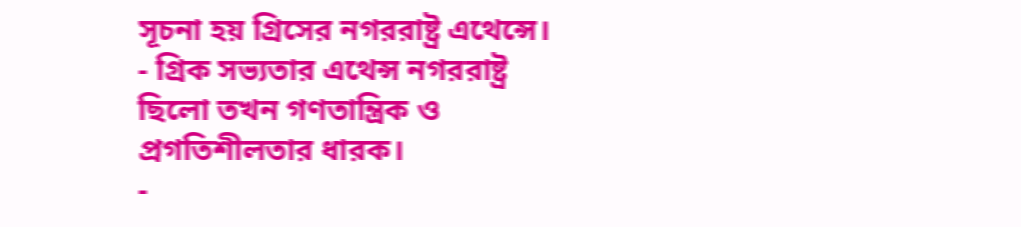সূচনা হয় গ্রিসের নগররাষ্ট্র এথেন্সে।
- গ্রিক সভ্যতার এথেন্স নগররাষ্ট্র ছিলো তখন গণতান্ত্রিক ও প্রগতিশীলতার ধারক।
-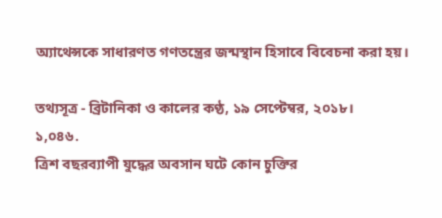অ্যাথেন্সকে সাধারণত গণতন্ত্রের জন্মস্থান হিসাবে বিবেচনা করা হয়।

তথ্যসূত্র - ব্রিটানিকা ও কালের কণ্ঠ, ১৯ সেপ্টেম্বর, ২০১৮।
১,০৪৬.
ত্রিশ বছরব্যাপী যুদ্ধের অবসান ঘটে কোন চুক্তির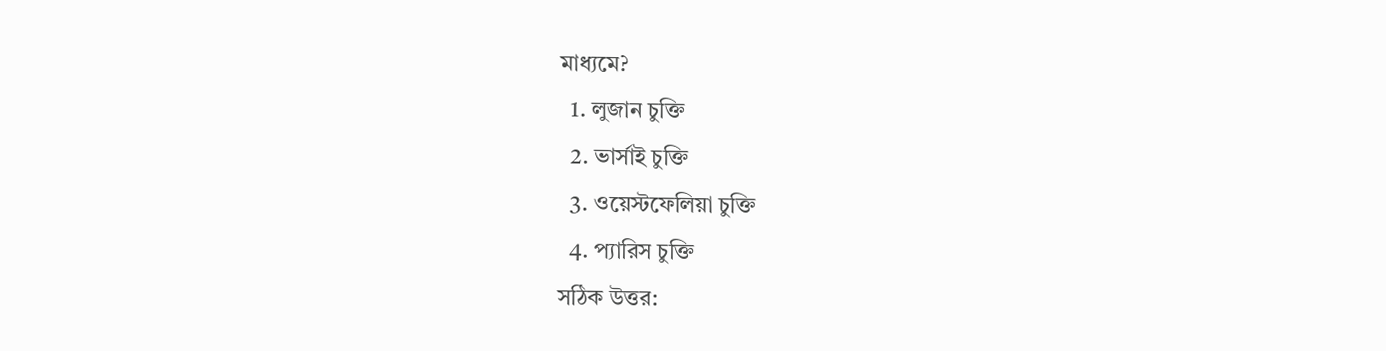মাধ্যমে?
  1. লুজান চুক্তি
  2. ভার্সাই চুক্তি
  3. ওয়েস্টফেলিয়া চুক্তি
  4. প্যারিস চুক্তি
সঠিক উত্তর: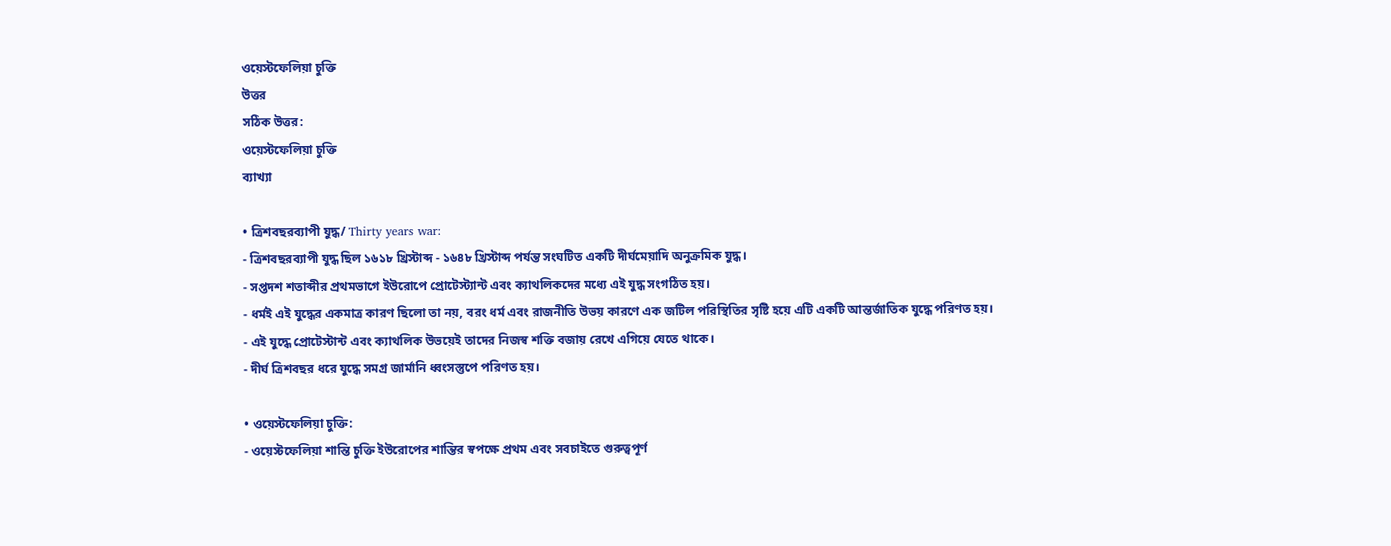ওয়েস্টফেলিয়া চুক্তি
উত্তর
সঠিক উত্তর:
ওয়েস্টফেলিয়া চুক্তি
ব্যাখ্যা

• ত্রিশবছরব্যাপী যুদ্ধ/ Thirty years war:
- ত্রিশবছরব্যাপী যুদ্ধ ছিল ১৬১৮ খ্রিস্টাব্দ - ১৬৪৮ খ্রিস্টাব্দ পর্যন্ত সংঘটিত একটি দীর্ঘমেয়াদি অনুক্রমিক যুদ্ধ।
- সপ্তদশ শতাব্দীর প্রথমভাগে ইউরোপে প্রোটেস্ট্যান্ট এবং ক্যাথলিকদের মধ্যে এই যুদ্ধ সংগঠিত হয়।
- ধর্মই এই যুদ্ধের একমাত্র কারণ ছিলো তা নয়, বরং ধর্ম এবং রাজনীতি উভয় কারণে এক জটিল পরিস্থিতির সৃষ্টি হয়ে এটি একটি আন্তর্জাতিক যুদ্ধে পরিণত হয়।
- এই যুদ্ধে প্রোটেস্টান্ট এবং ক্যাথলিক উভয়েই তাদের নিজস্ব শক্তি বজায় রেখে এগিয়ে যেতে থাকে।
- দীর্ঘ ত্রিশবছর ধরে যুদ্ধে সমগ্র জার্মানি ধ্বংসস্তুপে পরিণত হয়।

• ওয়েস্টফেলিয়া চুক্তি:
- ওয়েস্টফেলিয়া শান্তি চুক্তি ইউরোপের শান্তির স্বপক্ষে প্রথম এবং সবচাইতে গুরুত্বপূর্ণ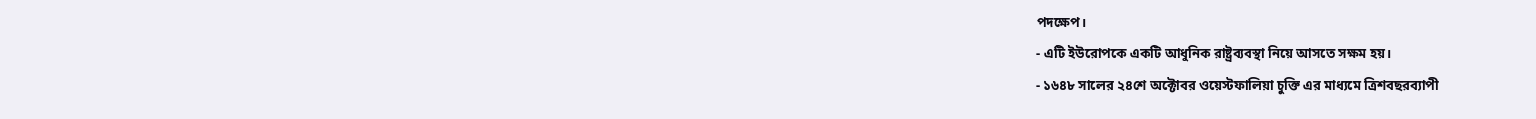পদক্ষেপ।
- এটি ইউরোপকে একটি আধুনিক রাষ্ট্রব্যবস্থা নিয়ে আসতে সক্ষম হয়।
- ১৬৪৮ সালের ২৪শে অক্টোবর ওয়েস্টফালিয়া চুক্তি এর মাধ্যমে ত্রিশবছরব্যাপী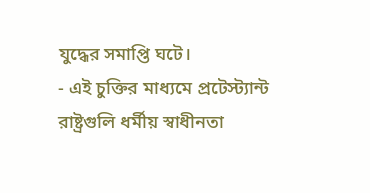যুদ্ধের সমাপ্তি ঘটে।
- এই চুক্তির মাধ্যমে প্রটেস্ট্যান্ট রাষ্ট্রগুলি ধর্মীয় স্বাধীনতা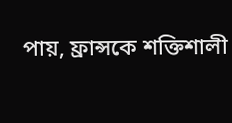পায়, ফ্রান্সকে শক্তিশালী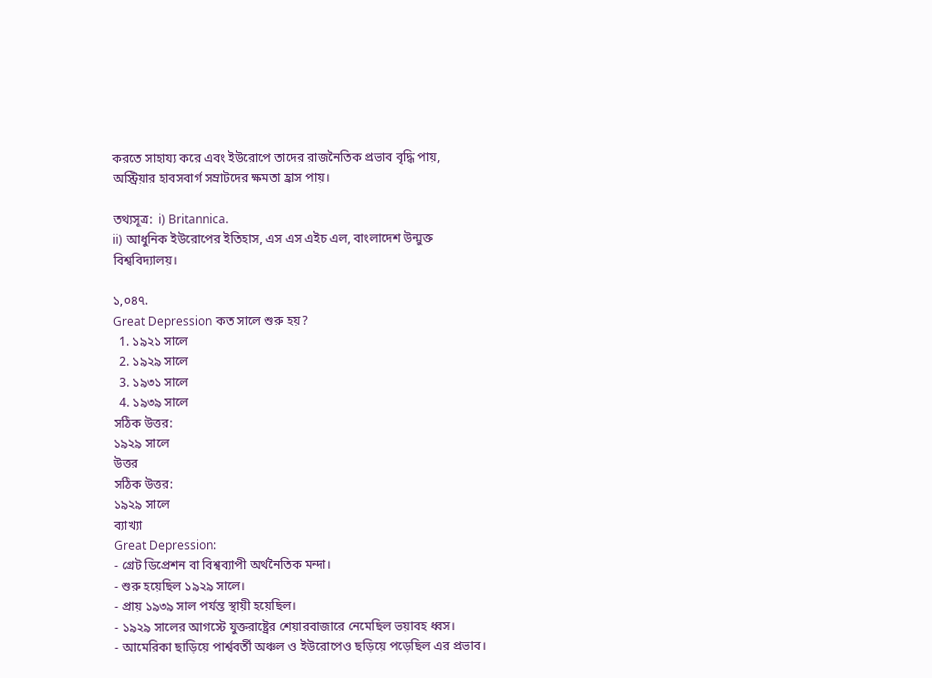করতে সাহায্য করে এবং ইউরোপে তাদের রাজনৈতিক প্রভাব বৃদ্ধি পায়, অস্ট্রিয়ার হাবসবার্গ সম্রাটদের ক্ষমতা হ্রাস পায়।

তথ্যসূত্র:  i) Britannica.
ii) আধুনিক ইউরোপের ইতিহাস, এস এস এইচ এল, বাংলাদেশ উন্মুক্ত বিশ্ববিদ্যালয়।

১,০৪৭.
Great Depression কত সালে শুরু হয়?
  1. ১৯২১ সালে
  2. ১৯২৯ সালে
  3. ১৯৩১ সালে
  4. ১৯৩৯ সালে
সঠিক উত্তর:
১৯২৯ সালে
উত্তর
সঠিক উত্তর:
১৯২৯ সালে
ব্যাখ্যা
Great Depression:
- গ্রেট ডিপ্রেশন বা বিশ্বব্যাপী অর্থনৈতিক মন্দা।
- শুরু হয়েছিল ১৯২৯ সালে।
- প্রায় ১৯৩৯ সাল পর্যন্ত স্থায়ী হয়েছিল।
- ১৯২৯ সালের আগস্টে যুক্তরাষ্ট্রের শেয়ারবাজারে নেমেছিল ভয়াবহ ধ্বস।
- আমেরিকা ছাড়িয়ে পার্শ্ববর্তী অঞ্চল ও ইউরোপেও ছড়িয়ে পড়েছিল এর প্রভাব।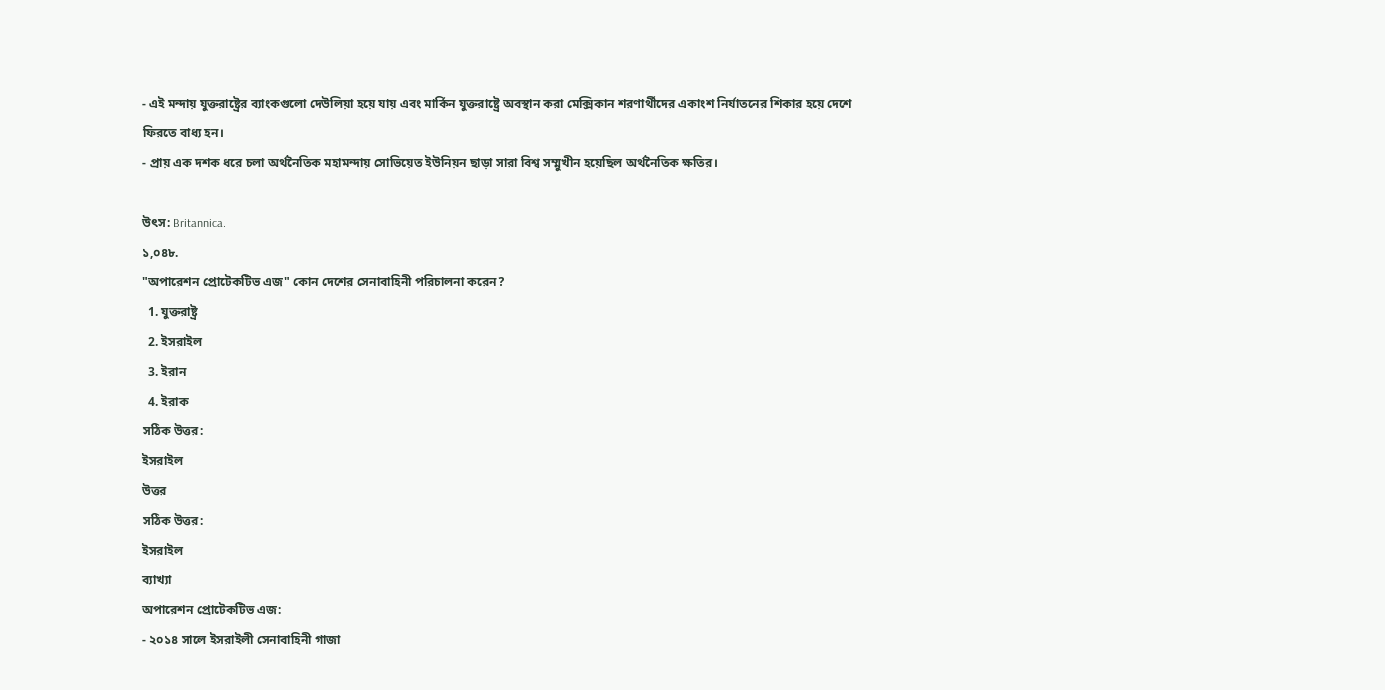- এই মন্দায় যুক্তরাষ্ট্রের ব্যাংকগুলো দেউলিয়া হয়ে যায় এবং মার্কিন যুক্তরাষ্ট্রে অবস্থান করা মেক্সিকান শরণার্থীদের একাংশ নির্যাতনের শিকার হয়ে দেশে ফিরতে বাধ্য হন।
- প্রায় এক দশক ধরে চলা অর্থনৈতিক মহামন্দায় সোভিয়েত ইউনিয়ন ছাড়া সারা বিশ্ব সম্মুখীন হয়েছিল অর্থনৈতিক ক্ষতির।

উৎস: Britannica.
১,০৪৮.
"অপারেশন প্রোটেকটিভ এজ" কোন দেশের সেনাবাহিনী পরিচালনা করেন?
  1. যুক্তরাষ্ট্র
  2. ইসরাইল
  3. ইরান
  4. ইরাক
সঠিক উত্তর:
ইসরাইল
উত্তর
সঠিক উত্তর:
ইসরাইল
ব্যাখ্যা
অপারেশন প্রোটেকটিভ এজ:
- ২০১৪ সালে ইসরাইলী সেনাবাহিনী গাজা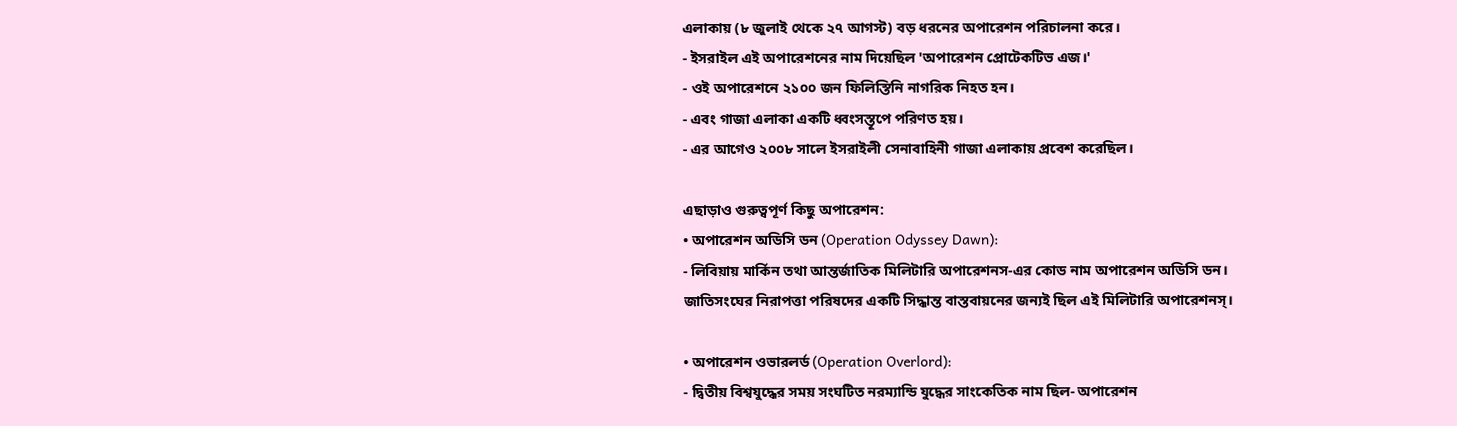এলাকায় (৮ জুলাই থেকে ২৭ আগস্ট) বড় ধরনের অপারেশন পরিচালনা করে।
- ইসরাইল এই অপারেশনের নাম দিয়েছিল 'অপারেশন প্রোটেকটিভ এজ।'
- ওই অপারেশনে ২১০০ জন ফিলিস্তিনি নাগরিক নিহত হন।
- এবং গাজা এলাকা একটি ধ্বংসস্তূপে পরিণত হয়।
- এর আগেও ২০০৮ সালে ইসরাইলী সেনাবাহিনী গাজা এলাকায় প্রবেশ করেছিল।

এছাড়াও গুরুত্বপূর্ণ কিছু অপারেশন:
• অপারেশন অডিসি ডন (Operation Odyssey Dawn):
- লিবিয়ায় মার্কিন তথা আন্তর্জাতিক মিলিটারি অপারেশনস-এর কোড নাম অপারেশন অডিসি ডন। জাতিসংঘের নিরাপত্তা পরিষদের একটি সিদ্ধান্ত বাস্তবায়নের জন্যই ছিল এই মিলিটারি অপারেশনস্।

• অপারেশন ওভারলর্ড (Operation Overlord):
- দ্বিতীয় বিশ্বযুদ্ধের সময় সংঘটিত নরম্যান্ডি যুদ্ধের সাংকেতিক নাম ছিল- অপারেশন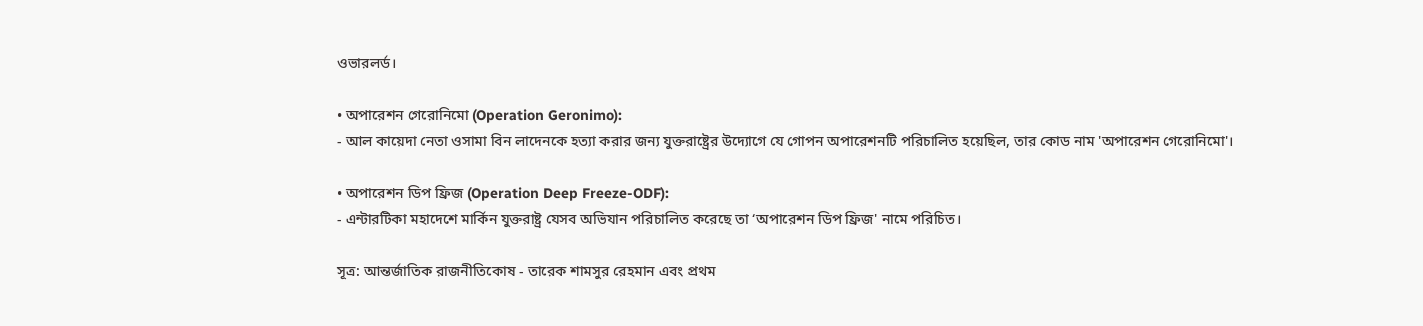ওভারলর্ড।

• অপারেশন গেরোনিমো (Operation Geronimo):
- আল কায়েদা নেতা ওসামা বিন লাদেনকে হত্যা করার জন্য যুক্তরাষ্ট্রের উদ্যোগে যে গোপন অপারেশনটি পরিচালিত হয়েছিল, তার কোড নাম 'অপারেশন গেরোনিমো'।

• অপারেশন ডিপ ফ্রিজ (Operation Deep Freeze-ODF):
- এন্টারটিকা মহাদেশে মার্কিন যুক্তরাষ্ট্র যেসব অভিযান পরিচালিত করেছে তা ‘অপারেশন ডিপ ফ্রিজ' নামে পরিচিত।

সূত্র: আন্তর্জাতিক রাজনীতিকোষ - তারেক শামসুর রেহমান এবং প্রথম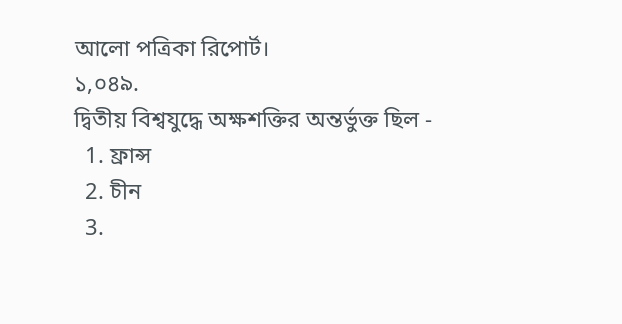আলো পত্রিকা রিপোর্ট।
১,০৪৯.
দ্বিতীয় বিশ্বযুদ্ধে অক্ষশক্তির অন্তর্ভুক্ত ছিল -
  1. ফ্রান্স
  2. চীন
  3.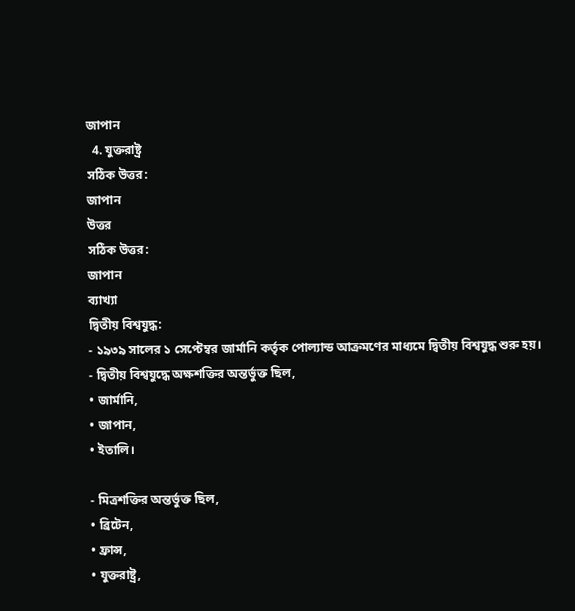জাপান
  4. যুক্তরাষ্ট্র
সঠিক উত্তর:
জাপান
উত্তর
সঠিক উত্তর:
জাপান
ব্যাখ্যা
দ্বিতীয় বিশ্বযুদ্ধ:
- ১৯৩৯ সালের ১ সেপ্টেম্বর জার্মানি কর্তৃক পোল্যান্ড আক্রমণের মাধ্যমে দ্বিতীয় বিশ্বযুদ্ধ শুরু হয়।
- দ্বিতীয় বিশ্বযুদ্ধে অক্ষশক্তির অন্তর্ভুক্ত ছিল,
• জার্মানি,
• জাপান,
• ইতালি।

- মিত্রশক্তির অন্তর্ভুক্ত ছিল,
• ব্রিটেন,
• ফ্রান্স,
• যুক্তরাষ্ট্র,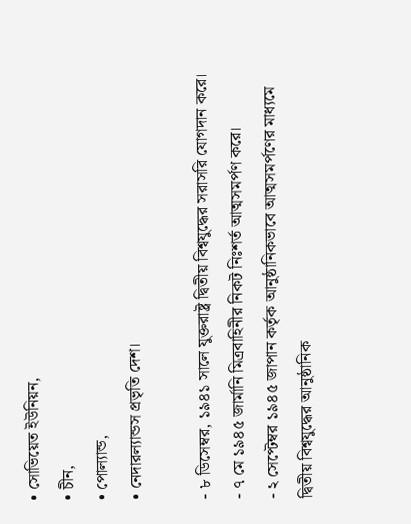• সোভিয়েত ইউনিয়ন,
• চীন,
• পোল্যান্ড,
• নেদারল্যান্ডস প্রভৃতি দেশ।

- ৮ ডিসেম্বর, ১৯৪১ সালে যুক্তরাষ্ট্র দ্বিতীয় বিশ্বযুদ্ধের সরাসরি যোগদান করে।
- ৭ মে ১৯৪৫ জার্মানি মিত্রবাহিনীর নিকট নিঃশর্ত আত্মসমর্পণ করে।
- ২ সেপ্টেম্বর ১৯৪৫ জাপান কর্তৃক আনুষ্ঠানিকভাবে আত্মসমর্পণের মাধ্যমে দ্বিতীয় বিশ্বযুদ্ধের আনুষ্ঠানিক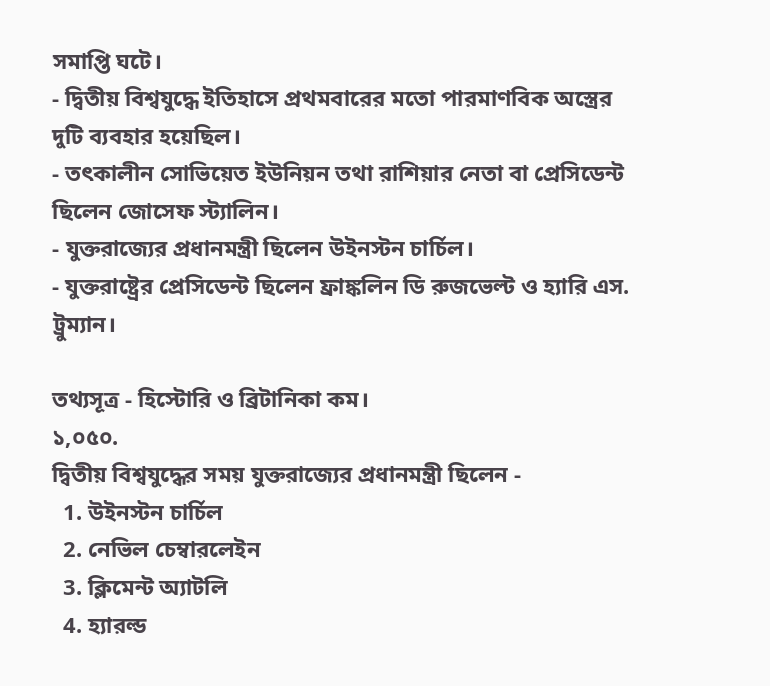সমাপ্তি ঘটে।
- দ্বিতীয় বিশ্বযুদ্ধে ইতিহাসে প্রথমবারের মতো পারমাণবিক অস্ত্রের দুটি ব্যবহার হয়েছিল।
- তৎকালীন সোভিয়েত ইউনিয়ন তথা রাশিয়ার নেতা বা প্রেসিডেন্ট ছিলেন জোসেফ স্ট্যালিন।
- যুক্তরাজ্যের প্রধানমন্ত্রী ছিলেন উইনস্টন চার্চিল।
- যুক্তরাষ্ট্রের প্রেসিডেন্ট ছিলেন ফ্রাঙ্কলিন ডি রুজভেল্ট ও হ্যারি এস. ট্রুম্যান।

তথ্যসূত্র - হিস্টোরি ও ব্রিটানিকা কম।
১,০৫০.
দ্বিতীয় বিশ্বযুদ্ধের সময় যুক্তরাজ্যের প্রধানমন্ত্রী ছিলেন -
  1. উইনস্টন চার্চিল
  2. নেভিল চেম্বারলেইন
  3. ক্লিমেন্ট অ্যাটলি
  4. হ্যারল্ড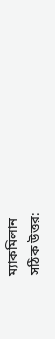ম্যাকমিলান
সঠিক উত্তর: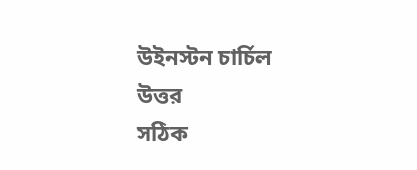উইনস্টন চার্চিল
উত্তর
সঠিক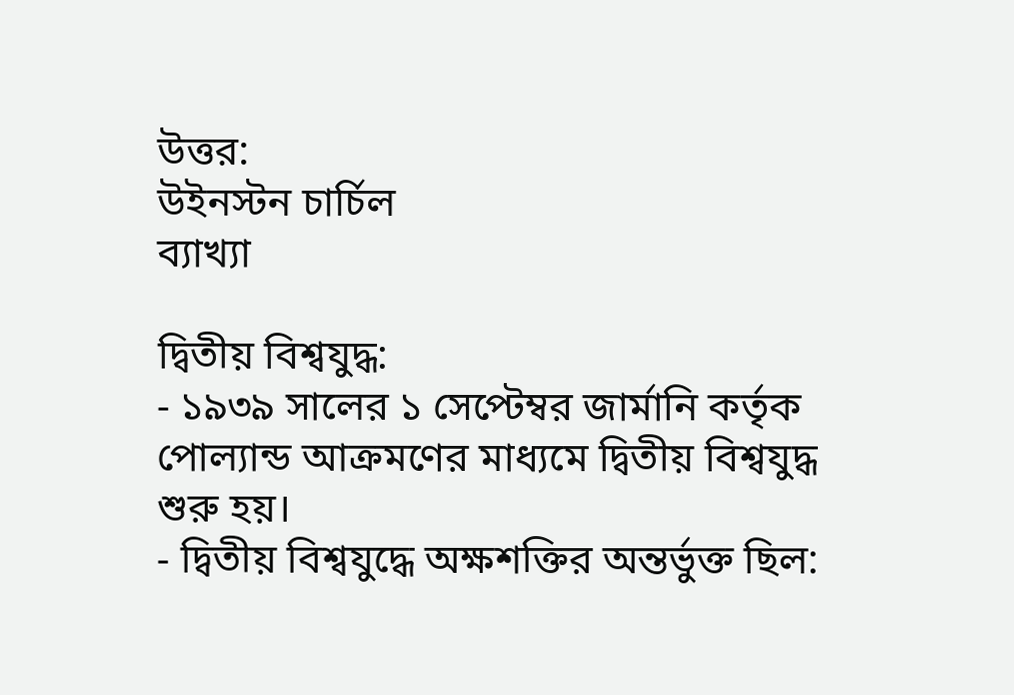উত্তর:
উইনস্টন চার্চিল
ব্যাখ্যা

দ্বিতীয় বিশ্বযুদ্ধ:
- ১৯৩৯ সালের ১ সেপ্টেম্বর জার্মানি কর্তৃক পোল্যান্ড আক্রমণের মাধ্যমে দ্বিতীয় বিশ্বযুদ্ধ শুরু হয়।
- দ্বিতীয় বিশ্বযুদ্ধে অক্ষশক্তির অন্তর্ভুক্ত ছিল: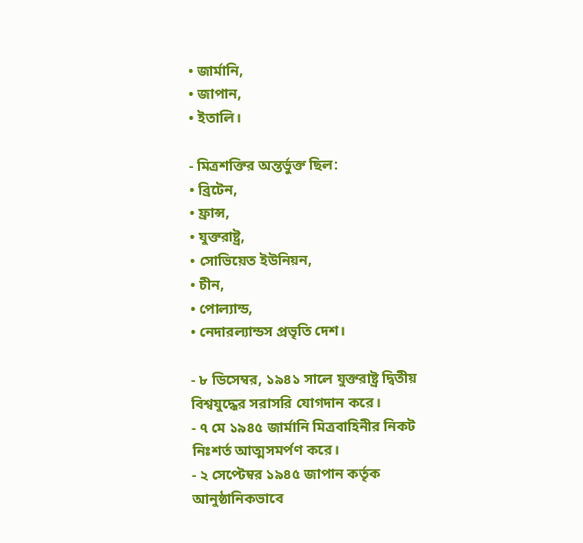• জার্মানি,
• জাপান,
• ইতালি।

- মিত্রশক্তির অন্তর্ভুক্ত ছিল:
• ব্রিটেন,
• ফ্রান্স,
• যুক্তরাষ্ট্র,
• সোভিয়েত ইউনিয়ন,
• চীন,
• পোল্যান্ড,
• নেদারল্যান্ডস প্রভৃতি দেশ।

- ৮ ডিসেম্বর, ১৯৪১ সালে যুক্তরাষ্ট্র দ্বিতীয় বিশ্বযুদ্ধের সরাসরি যোগদান করে।
- ৭ মে ১৯৪৫ জার্মানি মিত্রবাহিনীর নিকট নিঃশর্ত আত্মসমর্পণ করে।
- ২ সেপ্টেম্বর ১৯৪৫ জাপান কর্তৃক আনুষ্ঠানিকভাবে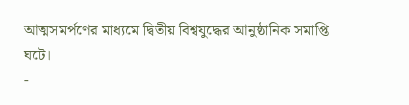আত্মসমর্পণের মাধ্যমে দ্বিতীয় বিশ্বযুদ্ধের আনুষ্ঠানিক সমাপ্তি ঘটে।
-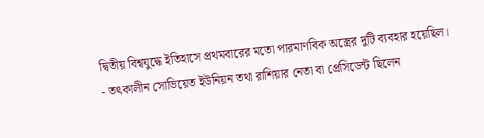দ্বিতীয় বিশ্বযুদ্ধে ইতিহাসে প্রথমবারের মতো পারমাণবিক অস্ত্রের দুটি ব্যবহার হয়েছিল।
- তৎকালীন সোভিয়েত ইউনিয়ন তথা রাশিয়ার নেতা বা প্রেসিডেন্ট ছিলেন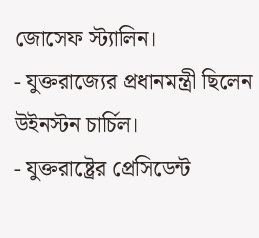জোসেফ স্ট্যালিন।
- যুক্তরাজ্যের প্রধানমন্ত্রী ছিলেন উইনস্টন চার্চিল।
- যুক্তরাষ্ট্রের প্রেসিডেন্ট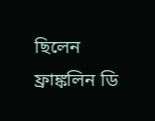ছিলেন ফ্রাঙ্কলিন ডি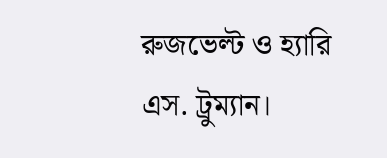রুজভেল্ট ও হ্যারি এস. ট্রুম্যান।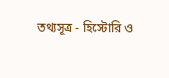তথ্যসূত্র - হিস্টোরি ও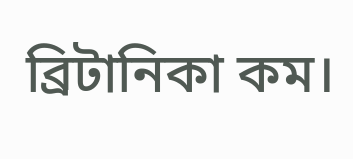ব্রিটানিকা কম।